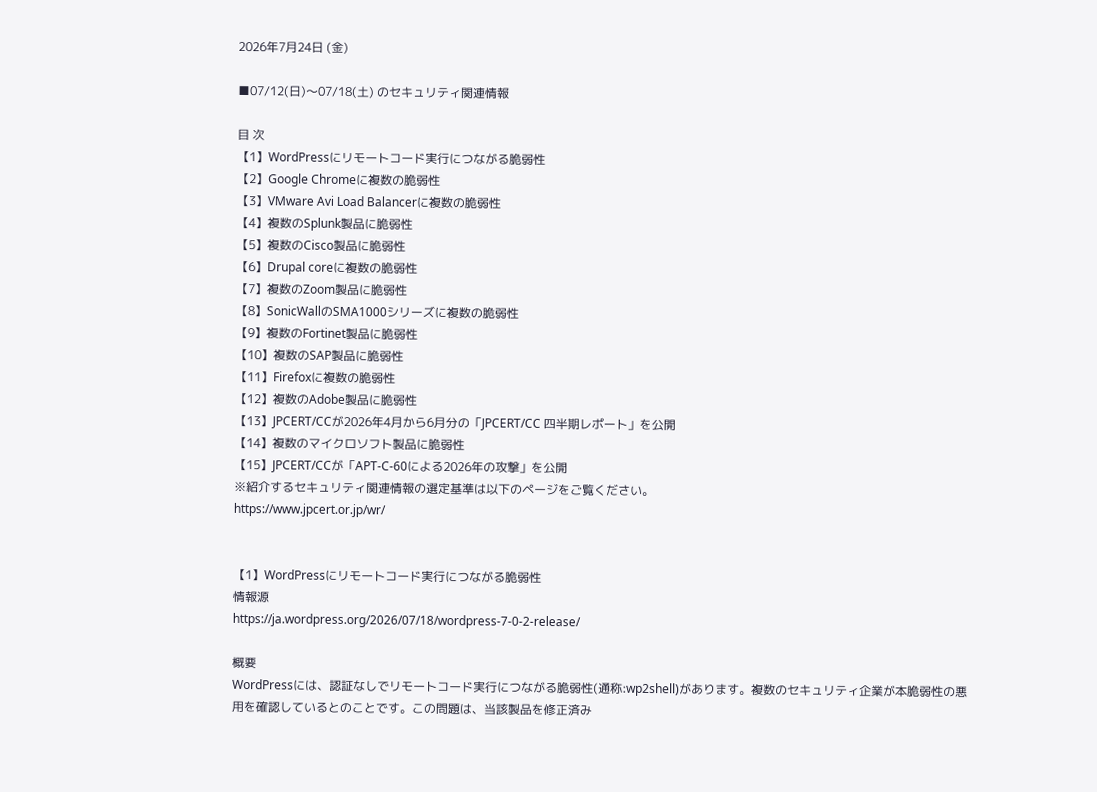2026年7月24日 (金)

■07/12(日)〜07/18(土) のセキュリティ関連情報

目 次
【1】WordPressにリモートコード実行につながる脆弱性
【2】Google Chromeに複数の脆弱性
【3】VMware Avi Load Balancerに複数の脆弱性
【4】複数のSplunk製品に脆弱性
【5】複数のCisco製品に脆弱性
【6】Drupal coreに複数の脆弱性
【7】複数のZoom製品に脆弱性
【8】SonicWallのSMA1000シリーズに複数の脆弱性
【9】複数のFortinet製品に脆弱性
【10】複数のSAP製品に脆弱性
【11】Firefoxに複数の脆弱性
【12】複数のAdobe製品に脆弱性
【13】JPCERT/CCが2026年4月から6月分の「JPCERT/CC 四半期レポート」を公開
【14】複数のマイクロソフト製品に脆弱性
【15】JPCERT/CCが「APT-C-60による2026年の攻撃」を公開
※紹介するセキュリティ関連情報の選定基準は以下のページをご覧ください。
https://www.jpcert.or.jp/wr/


【1】WordPressにリモートコード実行につながる脆弱性
情報源
https://ja.wordpress.org/2026/07/18/wordpress-7-0-2-release/

概要
WordPressには、認証なしでリモートコード実行につながる脆弱性(通称:wp2shell)があります。複数のセキュリティ企業が本脆弱性の悪用を確認しているとのことです。この問題は、当該製品を修正済み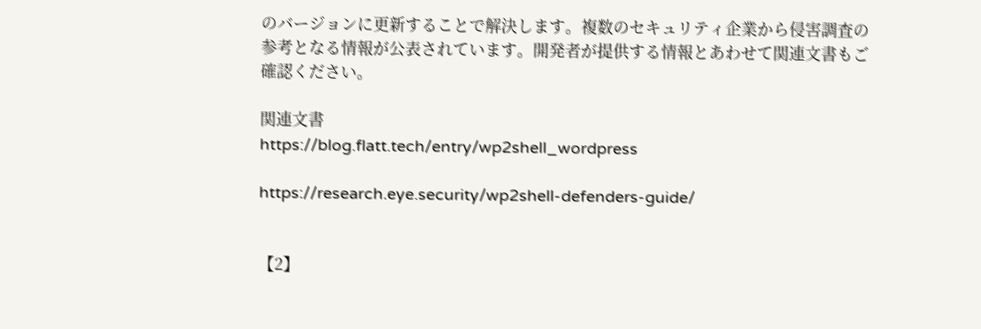のバージョンに更新することで解決します。複数のセキュリティ企業から侵害調査の参考となる情報が公表されています。開発者が提供する情報とあわせて関連文書もご確認ください。

関連文書
https://blog.flatt.tech/entry/wp2shell_wordpress

https://research.eye.security/wp2shell-defenders-guide/


【2】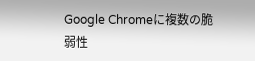Google Chromeに複数の脆弱性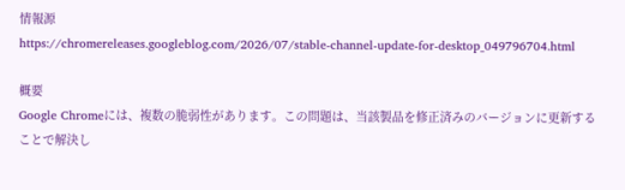情報源
https://chromereleases.googleblog.com/2026/07/stable-channel-update-for-desktop_049796704.html

概要
Google Chromeには、複数の脆弱性があります。この問題は、当該製品を修正済みのバージョンに更新することで解決し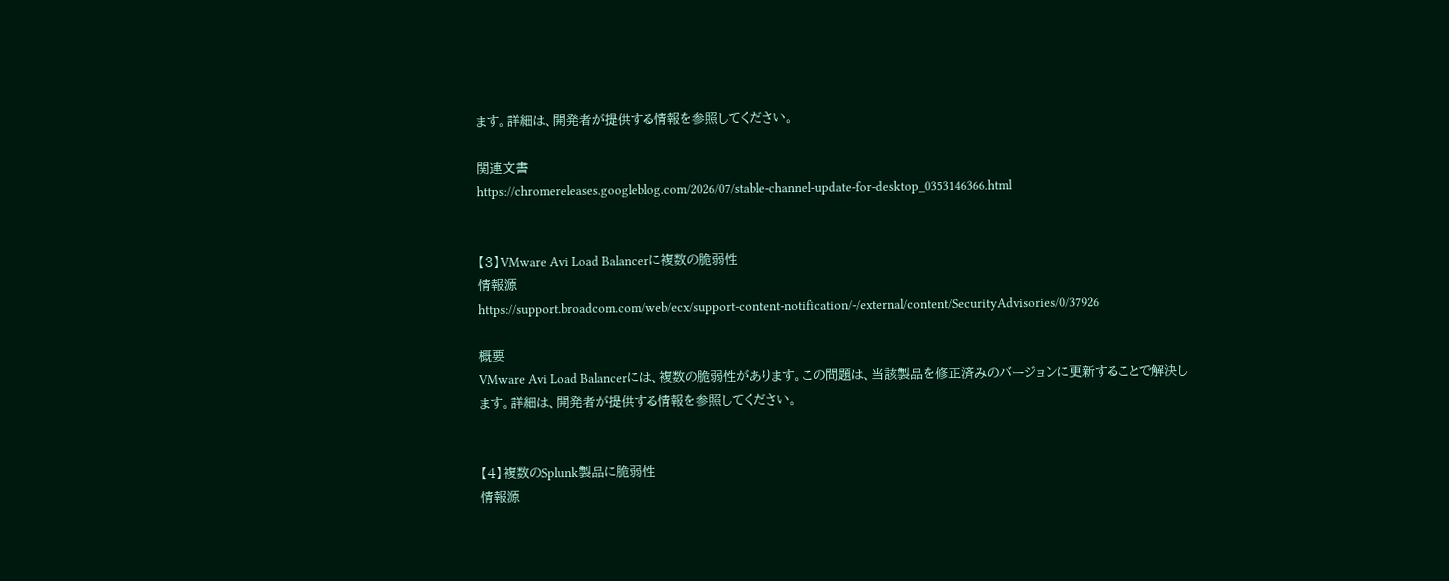ます。詳細は、開発者が提供する情報を参照してください。

関連文書
https://chromereleases.googleblog.com/2026/07/stable-channel-update-for-desktop_0353146366.html


【3】VMware Avi Load Balancerに複数の脆弱性
情報源
https://support.broadcom.com/web/ecx/support-content-notification/-/external/content/SecurityAdvisories/0/37926

概要
VMware Avi Load Balancerには、複数の脆弱性があります。この問題は、当該製品を修正済みのバージョンに更新することで解決します。詳細は、開発者が提供する情報を参照してください。


【4】複数のSplunk製品に脆弱性
情報源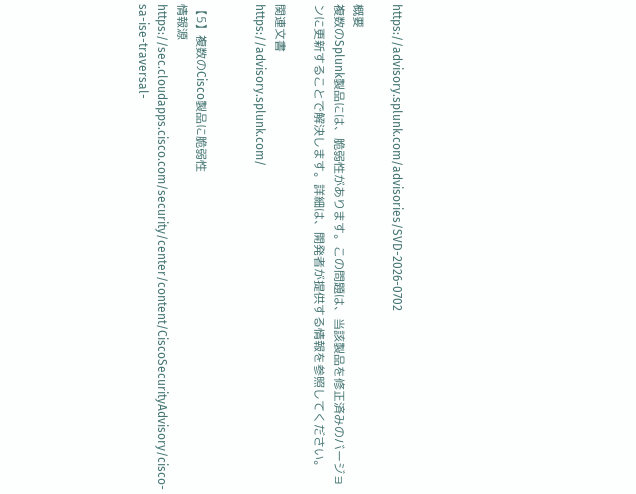https://advisory.splunk.com/advisories/SVD-2026-0702

概要
複数のSplunk製品には、脆弱性があります。この問題は、当該製品を修正済みのバージョンに更新することで解決します。詳細は、開発者が提供する情報を参照してください。

関連文書
https://advisory.splunk.com/


【5】複数のCisco製品に脆弱性
情報源
https://sec.cloudapps.cisco.com/security/center/content/CiscoSecurityAdvisory/cisco-sa-ise-traversal-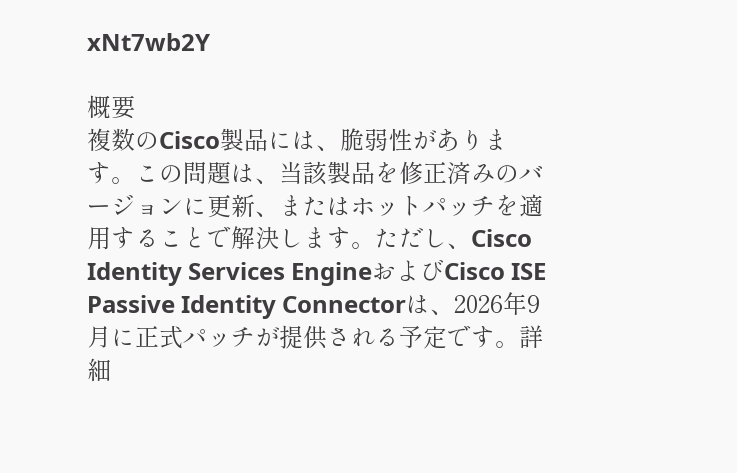xNt7wb2Y

概要
複数のCisco製品には、脆弱性があります。この問題は、当該製品を修正済みのバージョンに更新、またはホットパッチを適用することで解決します。ただし、Cisco Identity Services EngineおよびCisco ISE Passive Identity Connectorは、2026年9月に正式パッチが提供される予定です。詳細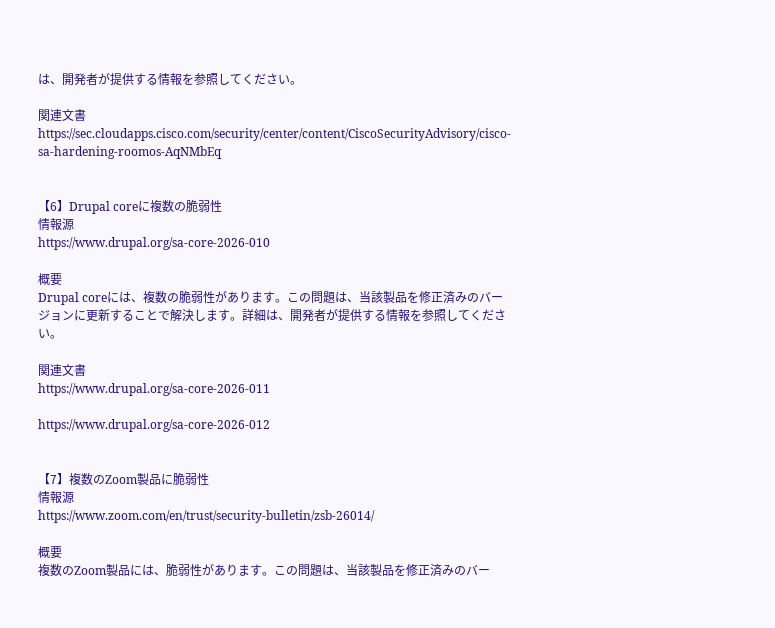は、開発者が提供する情報を参照してください。

関連文書
https://sec.cloudapps.cisco.com/security/center/content/CiscoSecurityAdvisory/cisco-sa-hardening-roomos-AqNMbEq


【6】Drupal coreに複数の脆弱性
情報源
https://www.drupal.org/sa-core-2026-010

概要
Drupal coreには、複数の脆弱性があります。この問題は、当該製品を修正済みのバージョンに更新することで解決します。詳細は、開発者が提供する情報を参照してください。

関連文書
https://www.drupal.org/sa-core-2026-011

https://www.drupal.org/sa-core-2026-012


【7】複数のZoom製品に脆弱性
情報源
https://www.zoom.com/en/trust/security-bulletin/zsb-26014/

概要
複数のZoom製品には、脆弱性があります。この問題は、当該製品を修正済みのバー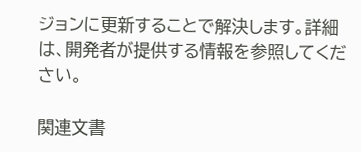ジョンに更新することで解決します。詳細は、開発者が提供する情報を参照してください。

関連文書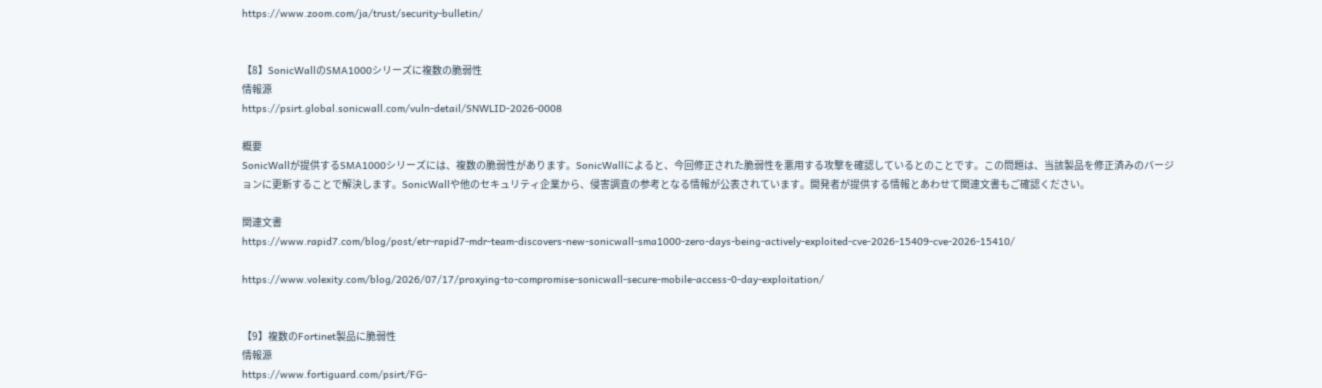https://www.zoom.com/ja/trust/security-bulletin/


【8】SonicWallのSMA1000シリーズに複数の脆弱性
情報源
https://psirt.global.sonicwall.com/vuln-detail/SNWLID-2026-0008

概要
SonicWallが提供するSMA1000シリーズには、複数の脆弱性があります。SonicWallによると、今回修正された脆弱性を悪用する攻撃を確認しているとのことです。この問題は、当該製品を修正済みのバージョンに更新することで解決します。SonicWallや他のセキュリティ企業から、侵害調査の参考となる情報が公表されています。開発者が提供する情報とあわせて関連文書もご確認ください。

関連文書
https://www.rapid7.com/blog/post/etr-rapid7-mdr-team-discovers-new-sonicwall-sma1000-zero-days-being-actively-exploited-cve-2026-15409-cve-2026-15410/

https://www.volexity.com/blog/2026/07/17/proxying-to-compromise-sonicwall-secure-mobile-access-0-day-exploitation/


【9】複数のFortinet製品に脆弱性
情報源
https://www.fortiguard.com/psirt/FG-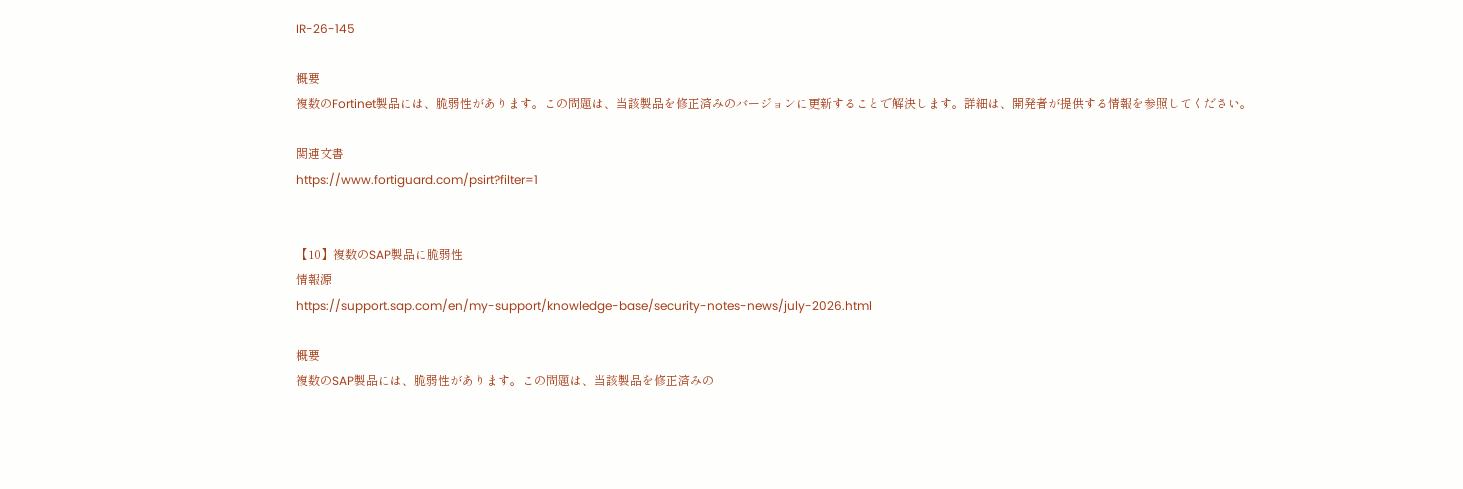IR-26-145

概要
複数のFortinet製品には、脆弱性があります。この問題は、当該製品を修正済みのバージョンに更新することで解決します。詳細は、開発者が提供する情報を参照してください。

関連文書
https://www.fortiguard.com/psirt?filter=1


【10】複数のSAP製品に脆弱性
情報源
https://support.sap.com/en/my-support/knowledge-base/security-notes-news/july-2026.html

概要
複数のSAP製品には、脆弱性があります。この問題は、当該製品を修正済みの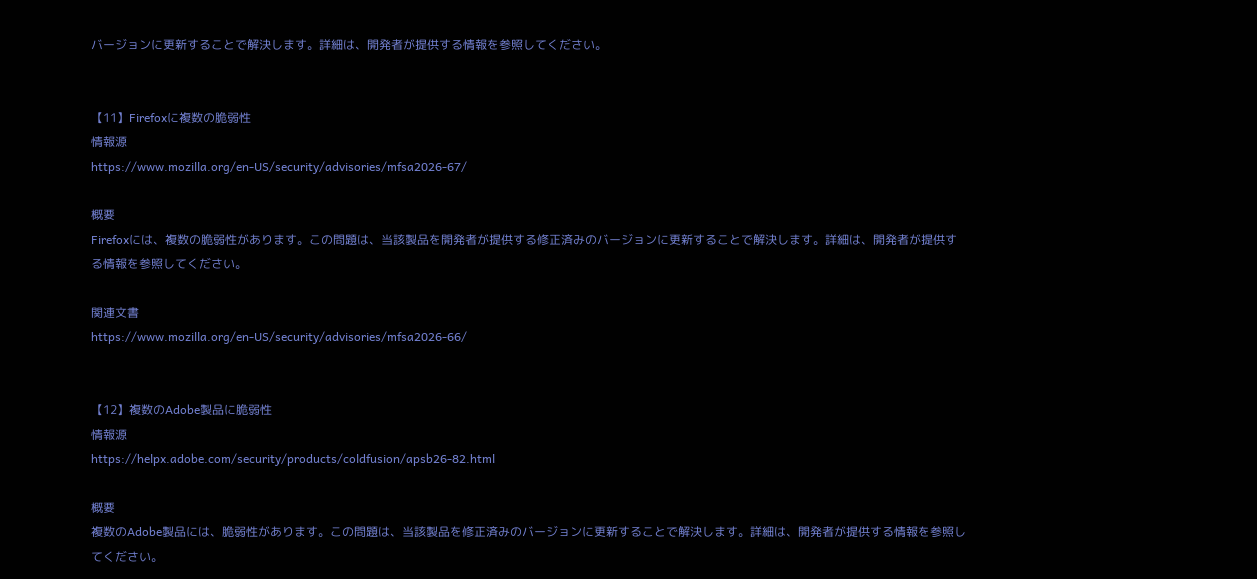バージョンに更新することで解決します。詳細は、開発者が提供する情報を参照してください。


【11】Firefoxに複数の脆弱性
情報源
https://www.mozilla.org/en-US/security/advisories/mfsa2026-67/

概要
Firefoxには、複数の脆弱性があります。この問題は、当該製品を開発者が提供する修正済みのバージョンに更新することで解決します。詳細は、開発者が提供する情報を参照してください。

関連文書
https://www.mozilla.org/en-US/security/advisories/mfsa2026-66/


【12】複数のAdobe製品に脆弱性
情報源
https://helpx.adobe.com/security/products/coldfusion/apsb26-82.html

概要
複数のAdobe製品には、脆弱性があります。この問題は、当該製品を修正済みのバージョンに更新することで解決します。詳細は、開発者が提供する情報を参照してください。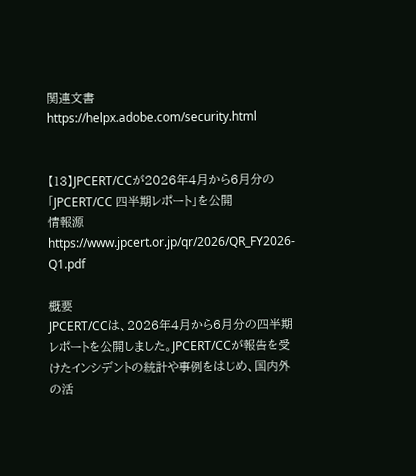関連文書
https://helpx.adobe.com/security.html


【13】JPCERT/CCが2026年4月から6月分の「JPCERT/CC 四半期レポート」を公開
情報源
https://www.jpcert.or.jp/qr/2026/QR_FY2026-Q1.pdf

概要
JPCERT/CCは、2026年4月から6月分の四半期レポートを公開しました。JPCERT/CCが報告を受けたインシデントの統計や事例をはじめ、国内外の活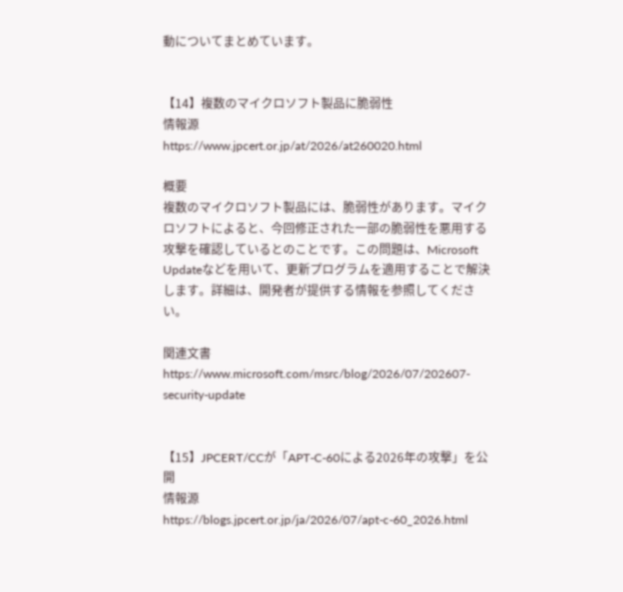動についてまとめています。


【14】複数のマイクロソフト製品に脆弱性
情報源
https://www.jpcert.or.jp/at/2026/at260020.html

概要
複数のマイクロソフト製品には、脆弱性があります。マイクロソフトによると、今回修正された一部の脆弱性を悪用する攻撃を確認しているとのことです。この問題は、Microsoft Updateなどを用いて、更新プログラムを適用することで解決します。詳細は、開発者が提供する情報を参照してください。

関連文書
https://www.microsoft.com/msrc/blog/2026/07/202607-security-update


【15】JPCERT/CCが「APT-C-60による2026年の攻撃」を公開
情報源
https://blogs.jpcert.or.jp/ja/2026/07/apt-c-60_2026.html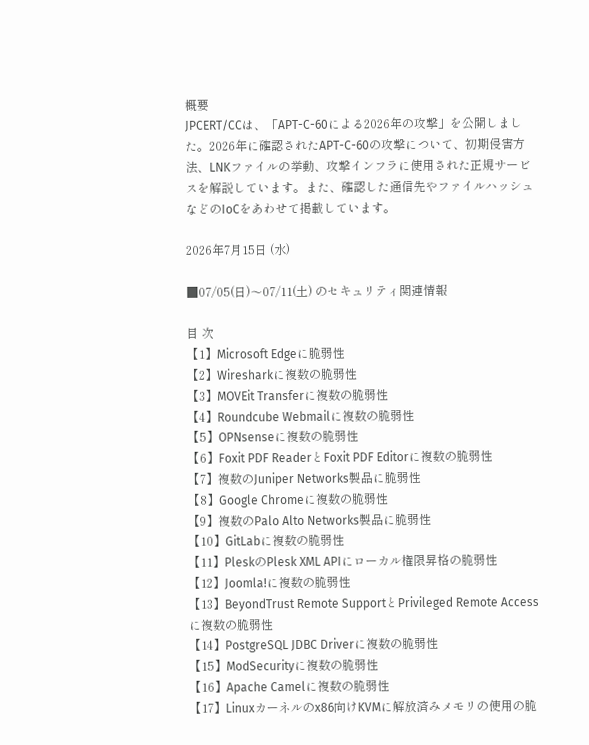概要
JPCERT/CCは、「APT-C-60による2026年の攻撃」を公開しました。2026年に確認されたAPT-C-60の攻撃について、初期侵害方法、LNKファイルの挙動、攻撃インフラに使用された正規サービスを解説しています。また、確認した通信先やファイルハッシュなどのIoCをあわせて掲載しています。

2026年7月15日 (水)

■07/05(日)〜07/11(土) のセキュリティ関連情報

目 次
【1】Microsoft Edgeに脆弱性
【2】Wiresharkに複数の脆弱性
【3】MOVEit Transferに複数の脆弱性
【4】Roundcube Webmailに複数の脆弱性
【5】OPNsenseに複数の脆弱性
【6】Foxit PDF ReaderとFoxit PDF Editorに複数の脆弱性
【7】複数のJuniper Networks製品に脆弱性
【8】Google Chromeに複数の脆弱性
【9】複数のPalo Alto Networks製品に脆弱性
【10】GitLabに複数の脆弱性
【11】PleskのPlesk XML APIにローカル権限昇格の脆弱性
【12】Joomla!に複数の脆弱性
【13】BeyondTrust Remote SupportとPrivileged Remote Accessに複数の脆弱性
【14】PostgreSQL JDBC Driverに複数の脆弱性
【15】ModSecurityに複数の脆弱性
【16】Apache Camelに複数の脆弱性
【17】Linuxカーネルのx86向けKVMに解放済みメモリの使用の脆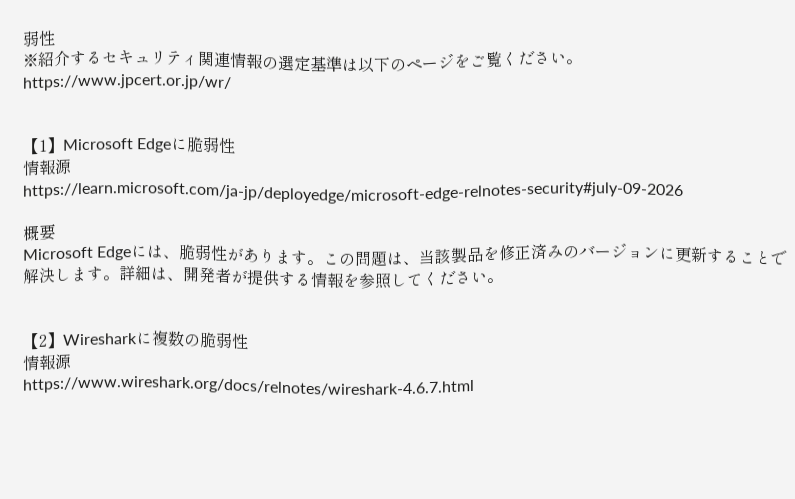弱性
※紹介するセキュリティ関連情報の選定基準は以下のページをご覧ください。
https://www.jpcert.or.jp/wr/


【1】Microsoft Edgeに脆弱性
情報源
https://learn.microsoft.com/ja-jp/deployedge/microsoft-edge-relnotes-security#july-09-2026

概要
Microsoft Edgeには、脆弱性があります。この問題は、当該製品を修正済みのバージョンに更新することで解決します。詳細は、開発者が提供する情報を参照してください。


【2】Wiresharkに複数の脆弱性
情報源
https://www.wireshark.org/docs/relnotes/wireshark-4.6.7.html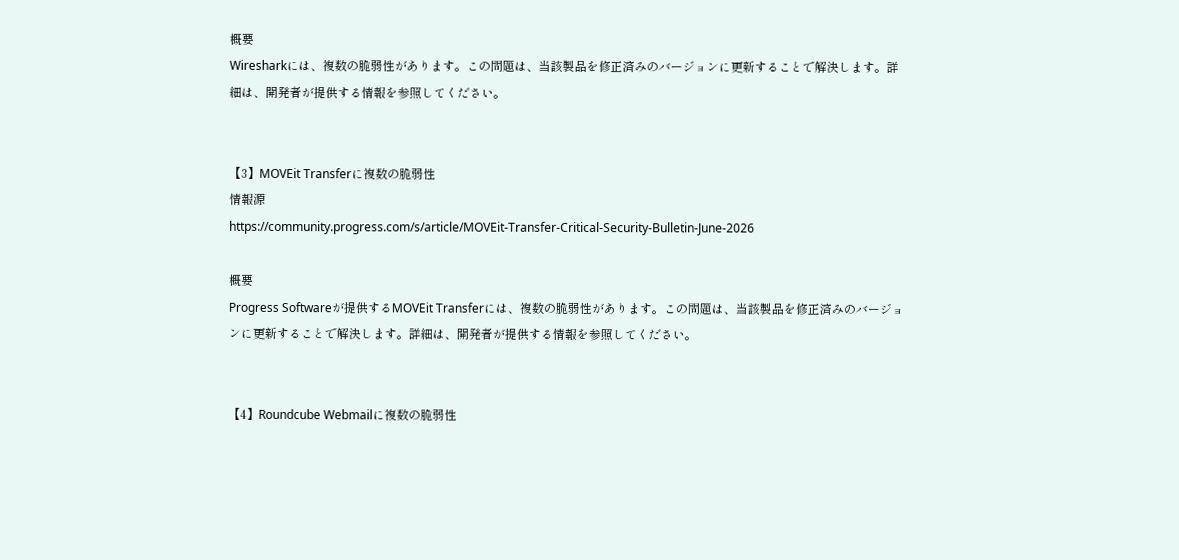概要
Wiresharkには、複数の脆弱性があります。この問題は、当該製品を修正済みのバージョンに更新することで解決します。詳細は、開発者が提供する情報を参照してください。


【3】MOVEit Transferに複数の脆弱性
情報源
https://community.progress.com/s/article/MOVEit-Transfer-Critical-Security-Bulletin-June-2026

概要
Progress Softwareが提供するMOVEit Transferには、複数の脆弱性があります。この問題は、当該製品を修正済みのバージョンに更新することで解決します。詳細は、開発者が提供する情報を参照してください。


【4】Roundcube Webmailに複数の脆弱性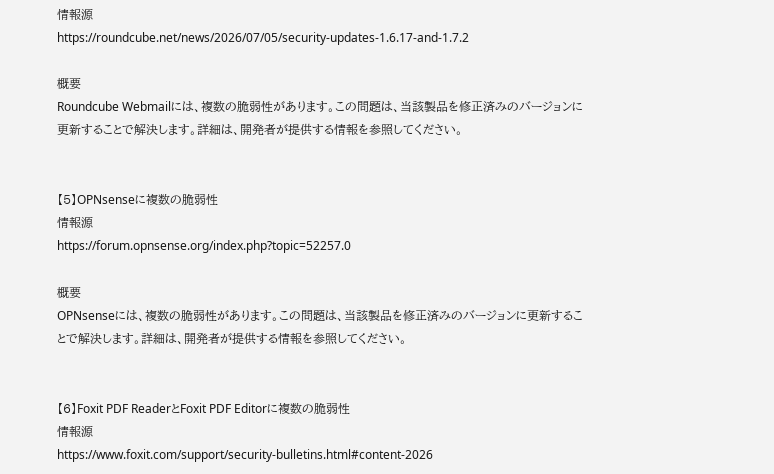情報源
https://roundcube.net/news/2026/07/05/security-updates-1.6.17-and-1.7.2

概要
Roundcube Webmailには、複数の脆弱性があります。この問題は、当該製品を修正済みのバージョンに更新することで解決します。詳細は、開発者が提供する情報を参照してください。


【5】OPNsenseに複数の脆弱性
情報源
https://forum.opnsense.org/index.php?topic=52257.0

概要
OPNsenseには、複数の脆弱性があります。この問題は、当該製品を修正済みのバージョンに更新することで解決します。詳細は、開発者が提供する情報を参照してください。


【6】Foxit PDF ReaderとFoxit PDF Editorに複数の脆弱性
情報源
https://www.foxit.com/support/security-bulletins.html#content-2026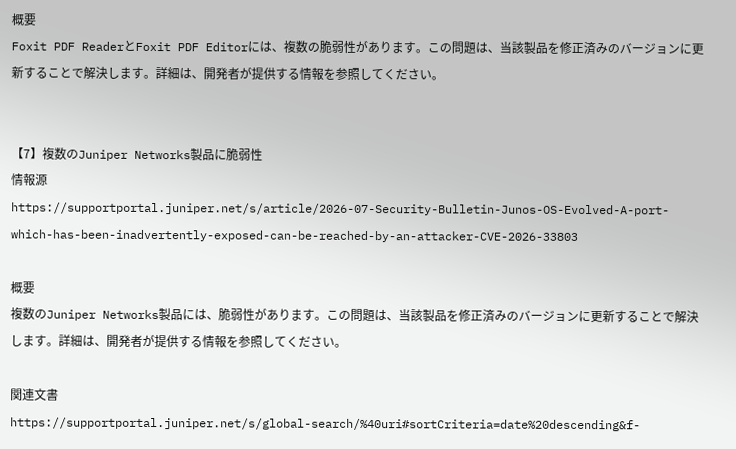概要
Foxit PDF ReaderとFoxit PDF Editorには、複数の脆弱性があります。この問題は、当該製品を修正済みのバージョンに更新することで解決します。詳細は、開発者が提供する情報を参照してください。


【7】複数のJuniper Networks製品に脆弱性
情報源
https://supportportal.juniper.net/s/article/2026-07-Security-Bulletin-Junos-OS-Evolved-A-port-which-has-been-inadvertently-exposed-can-be-reached-by-an-attacker-CVE-2026-33803

概要
複数のJuniper Networks製品には、脆弱性があります。この問題は、当該製品を修正済みのバージョンに更新することで解決します。詳細は、開発者が提供する情報を参照してください。

関連文書
https://supportportal.juniper.net/s/global-search/%40uri#sortCriteria=date%20descending&f-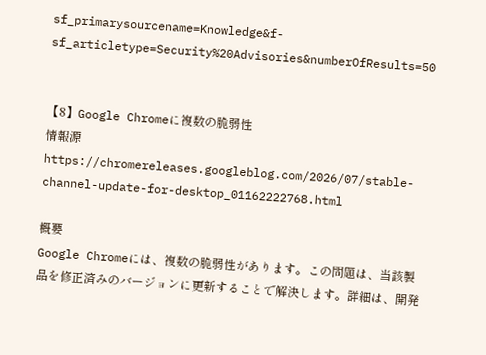sf_primarysourcename=Knowledge&f-sf_articletype=Security%20Advisories&numberOfResults=50


【8】Google Chromeに複数の脆弱性
情報源
https://chromereleases.googleblog.com/2026/07/stable-channel-update-for-desktop_01162222768.html

概要
Google Chromeには、複数の脆弱性があります。この問題は、当該製品を修正済みのバージョンに更新することで解決します。詳細は、開発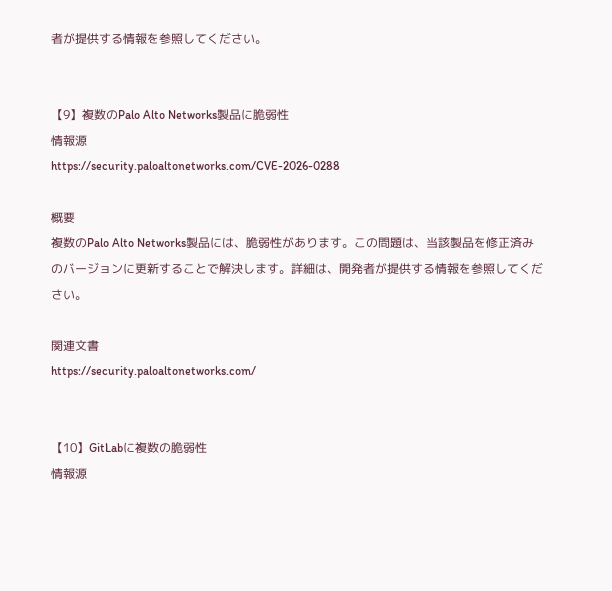者が提供する情報を参照してください。


【9】複数のPalo Alto Networks製品に脆弱性
情報源
https://security.paloaltonetworks.com/CVE-2026-0288

概要
複数のPalo Alto Networks製品には、脆弱性があります。この問題は、当該製品を修正済みのバージョンに更新することで解決します。詳細は、開発者が提供する情報を参照してください。

関連文書
https://security.paloaltonetworks.com/


【10】GitLabに複数の脆弱性
情報源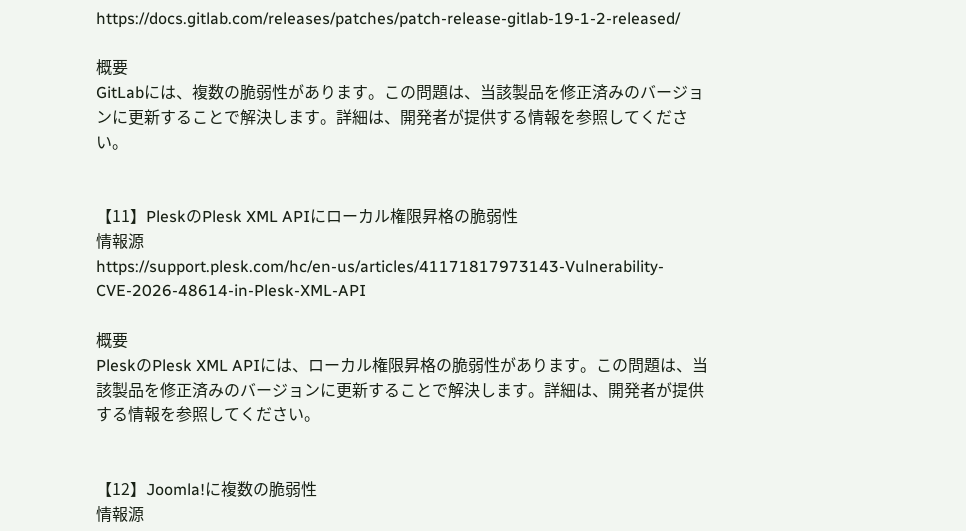https://docs.gitlab.com/releases/patches/patch-release-gitlab-19-1-2-released/

概要
GitLabには、複数の脆弱性があります。この問題は、当該製品を修正済みのバージョンに更新することで解決します。詳細は、開発者が提供する情報を参照してください。


【11】PleskのPlesk XML APIにローカル権限昇格の脆弱性
情報源
https://support.plesk.com/hc/en-us/articles/41171817973143-Vulnerability-CVE-2026-48614-in-Plesk-XML-API

概要
PleskのPlesk XML APIには、ローカル権限昇格の脆弱性があります。この問題は、当該製品を修正済みのバージョンに更新することで解決します。詳細は、開発者が提供する情報を参照してください。


【12】Joomla!に複数の脆弱性
情報源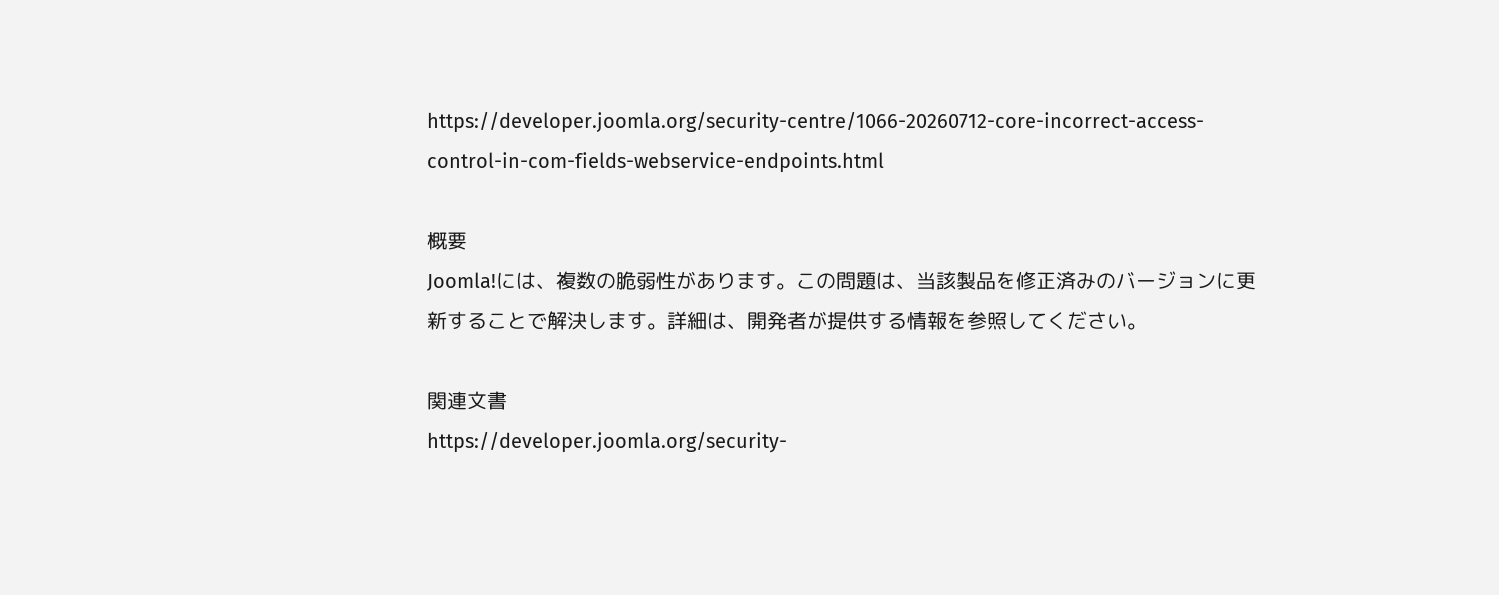https://developer.joomla.org/security-centre/1066-20260712-core-incorrect-access-control-in-com-fields-webservice-endpoints.html

概要
Joomla!には、複数の脆弱性があります。この問題は、当該製品を修正済みのバージョンに更新することで解決します。詳細は、開発者が提供する情報を参照してください。

関連文書
https://developer.joomla.org/security-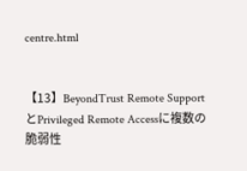centre.html


【13】BeyondTrust Remote SupportとPrivileged Remote Accessに複数の脆弱性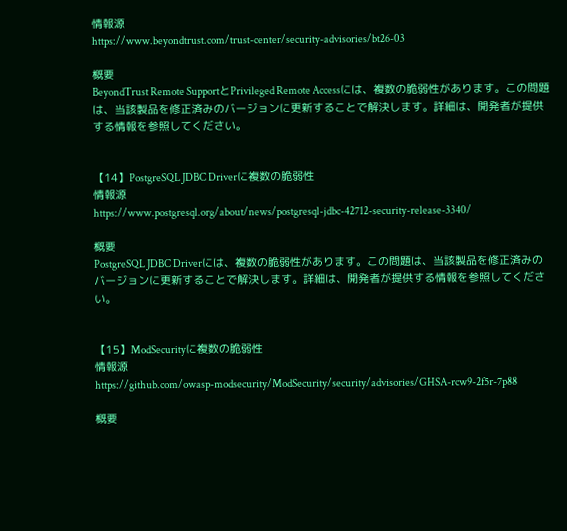情報源
https://www.beyondtrust.com/trust-center/security-advisories/bt26-03

概要
BeyondTrust Remote SupportとPrivileged Remote Accessには、複数の脆弱性があります。この問題は、当該製品を修正済みのバージョンに更新することで解決します。詳細は、開発者が提供する情報を参照してください。


【14】PostgreSQL JDBC Driverに複数の脆弱性
情報源
https://www.postgresql.org/about/news/postgresql-jdbc-42712-security-release-3340/

概要
PostgreSQL JDBC Driverには、複数の脆弱性があります。この問題は、当該製品を修正済みのバージョンに更新することで解決します。詳細は、開発者が提供する情報を参照してください。


【15】ModSecurityに複数の脆弱性
情報源
https://github.com/owasp-modsecurity/ModSecurity/security/advisories/GHSA-rcw9-2f5r-7p88

概要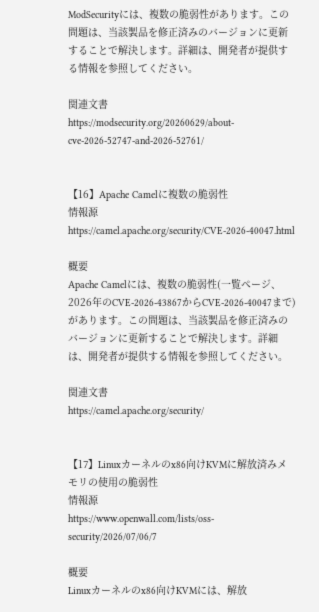ModSecurityには、複数の脆弱性があります。この問題は、当該製品を修正済みのバージョンに更新することで解決します。詳細は、開発者が提供する情報を参照してください。

関連文書
https://modsecurity.org/20260629/about-cve-2026-52747-and-2026-52761/


【16】Apache Camelに複数の脆弱性
情報源
https://camel.apache.org/security/CVE-2026-40047.html

概要
Apache Camelには、複数の脆弱性(一覧ページ、2026年のCVE-2026-43867からCVE-2026-40047まで)があります。この問題は、当該製品を修正済みのバージョンに更新することで解決します。詳細は、開発者が提供する情報を参照してください。

関連文書
https://camel.apache.org/security/


【17】Linuxカーネルのx86向けKVMに解放済みメモリの使用の脆弱性
情報源
https://www.openwall.com/lists/oss-security/2026/07/06/7

概要
Linuxカーネルのx86向けKVMには、解放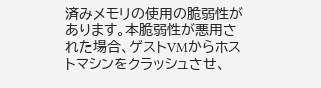済みメモリの使用の脆弱性があります。本脆弱性が悪用された場合、ゲストVMからホストマシンをクラッシュさせ、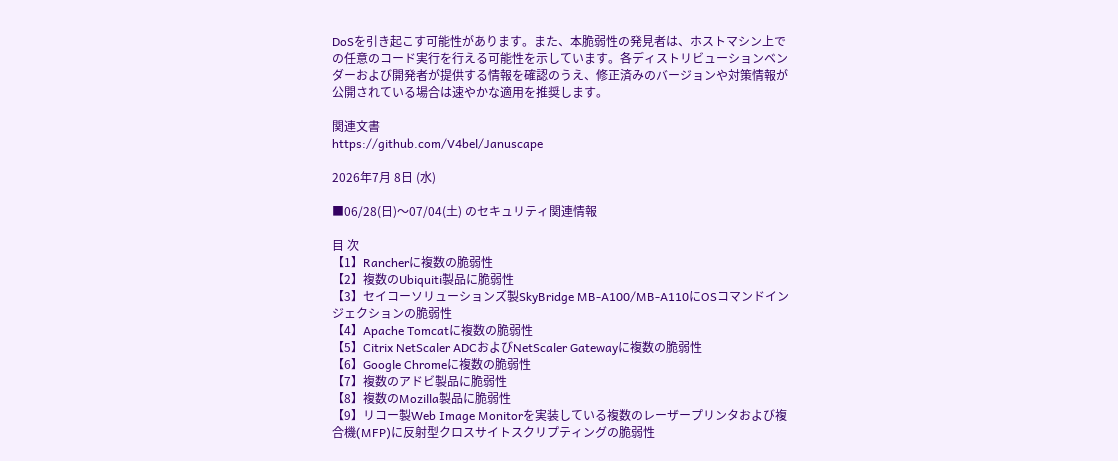DoSを引き起こす可能性があります。また、本脆弱性の発見者は、ホストマシン上での任意のコード実行を行える可能性を示しています。各ディストリビューションベンダーおよび開発者が提供する情報を確認のうえ、修正済みのバージョンや対策情報が公開されている場合は速やかな適用を推奨します。

関連文書
https://github.com/V4bel/Januscape

2026年7月 8日 (水)

■06/28(日)〜07/04(土) のセキュリティ関連情報

目 次
【1】Rancherに複数の脆弱性
【2】複数のUbiquiti製品に脆弱性
【3】セイコーソリューションズ製SkyBridge MB-A100/MB-A110にOSコマンドインジェクションの脆弱性
【4】Apache Tomcatに複数の脆弱性
【5】Citrix NetScaler ADCおよびNetScaler Gatewayに複数の脆弱性
【6】Google Chromeに複数の脆弱性
【7】複数のアドビ製品に脆弱性
【8】複数のMozilla製品に脆弱性
【9】リコー製Web Image Monitorを実装している複数のレーザープリンタおよび複合機(MFP)に反射型クロスサイトスクリプティングの脆弱性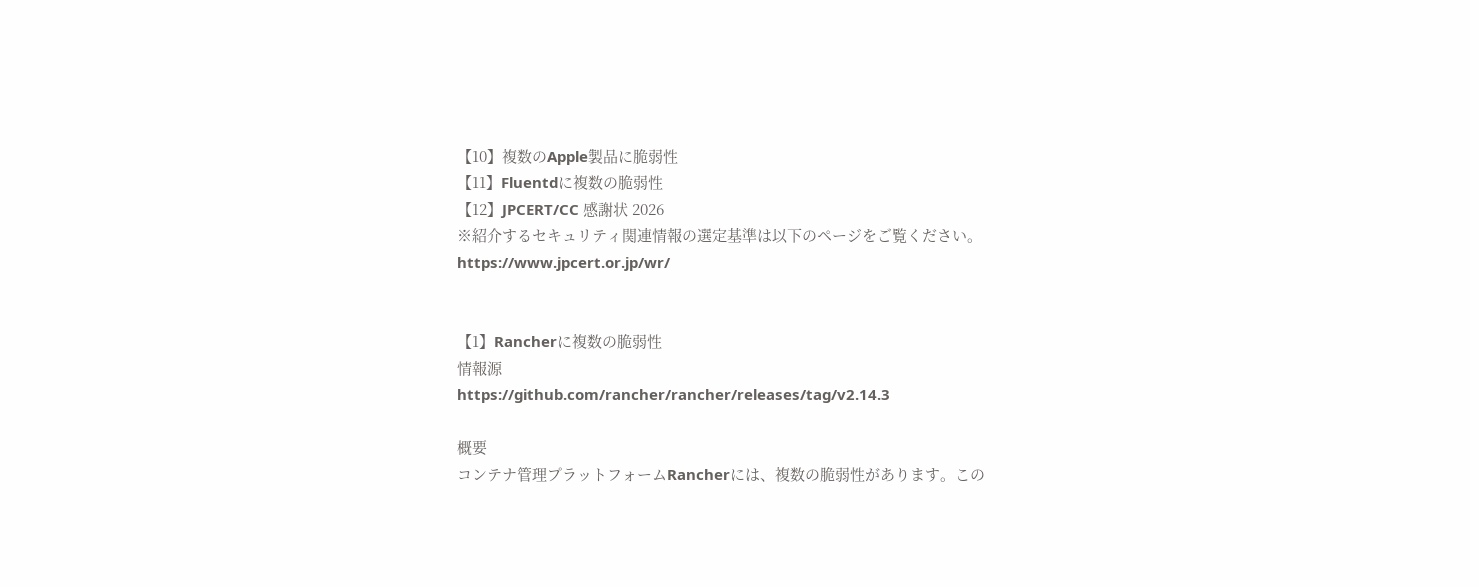【10】複数のApple製品に脆弱性
【11】Fluentdに複数の脆弱性
【12】JPCERT/CC 感謝状 2026
※紹介するセキュリティ関連情報の選定基準は以下のページをご覧ください。
https://www.jpcert.or.jp/wr/


【1】Rancherに複数の脆弱性
情報源
https://github.com/rancher/rancher/releases/tag/v2.14.3

概要
コンテナ管理プラットフォームRancherには、複数の脆弱性があります。この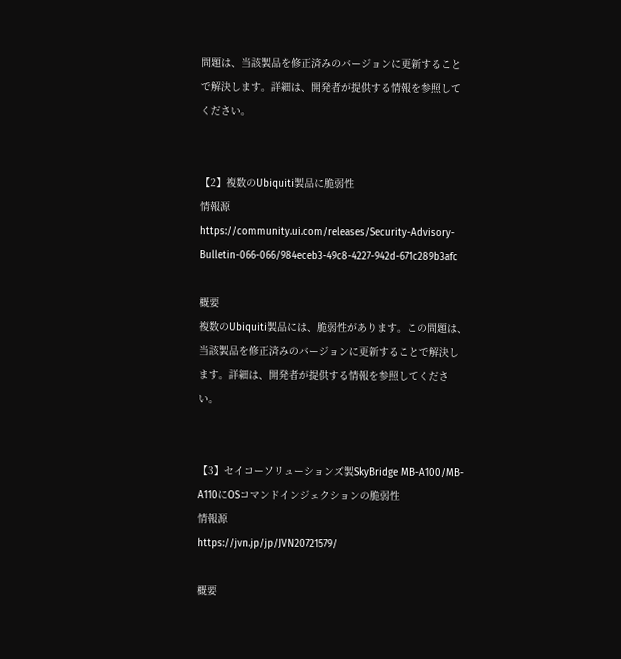問題は、当該製品を修正済みのバージョンに更新することで解決します。詳細は、開発者が提供する情報を参照してください。


【2】複数のUbiquiti製品に脆弱性
情報源
https://community.ui.com/releases/Security-Advisory-Bulletin-066-066/984eceb3-49c8-4227-942d-671c289b3afc

概要
複数のUbiquiti製品には、脆弱性があります。この問題は、当該製品を修正済みのバージョンに更新することで解決します。詳細は、開発者が提供する情報を参照してください。


【3】セイコーソリューションズ製SkyBridge MB-A100/MB-A110にOSコマンドインジェクションの脆弱性
情報源
https://jvn.jp/jp/JVN20721579/

概要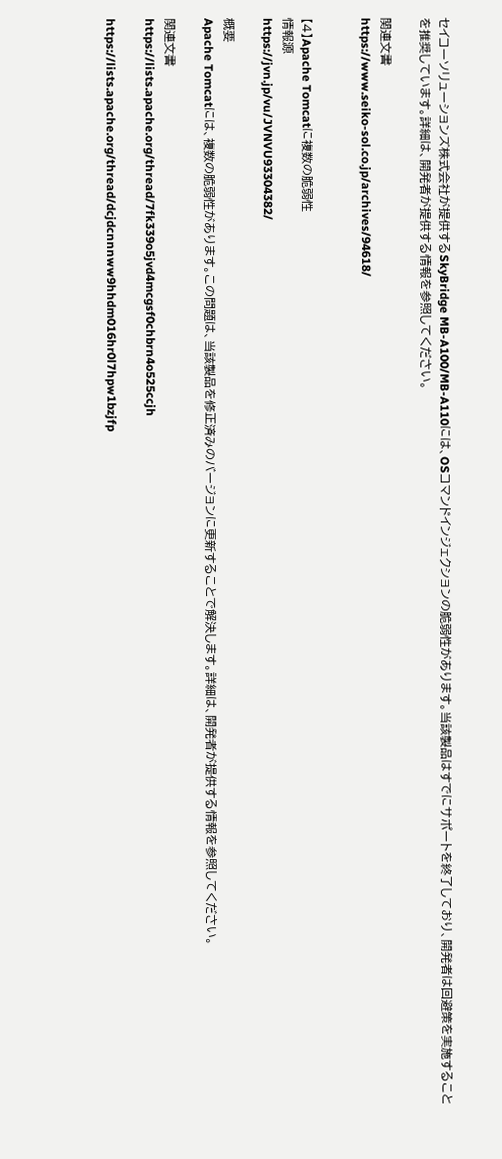セイコーソリューションズ株式会社が提供するSkyBridge MB-A100/MB-A110には、OSコマンドインジェクションの脆弱性があります。当該製品はすでにサポートを終了しており、開発者は回避策を実施することを推奨しています。詳細は、開発者が提供する情報を参照してください。

関連文書
https://www.seiko-sol.co.jp/archives/94618/


【4】Apache Tomcatに複数の脆弱性
情報源
https://jvn.jp/vu/JVNVU93304382/

概要
Apache Tomcatには、複数の脆弱性があります。この問題は、当該製品を修正済みのバージョンに更新することで解決します。詳細は、開発者が提供する情報を参照してください。

関連文書
https://lists.apache.org/thread/7fk339o5jvd4mcgsf0chbrn4o525ccjh

https://lists.apache.org/thread/dcjdcnnnww9hhdm016hr0l7hpw1bzjfp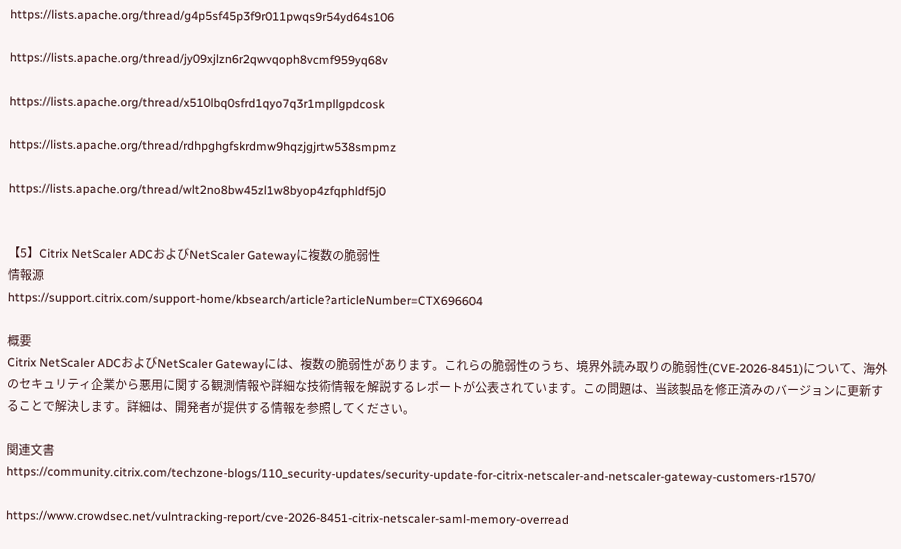https://lists.apache.org/thread/g4p5sf45p3f9r011pwqs9r54yd64s106

https://lists.apache.org/thread/jy09xjlzn6r2qwvqoph8vcmf959yq68v

https://lists.apache.org/thread/x510lbq0sfrd1qyo7q3r1mpllgpdcosk

https://lists.apache.org/thread/rdhpghgfskrdmw9hqzjgjrtw538smpmz

https://lists.apache.org/thread/wlt2no8bw45zl1w8byop4zfqphldf5j0


【5】Citrix NetScaler ADCおよびNetScaler Gatewayに複数の脆弱性
情報源
https://support.citrix.com/support-home/kbsearch/article?articleNumber=CTX696604

概要
Citrix NetScaler ADCおよびNetScaler Gatewayには、複数の脆弱性があります。これらの脆弱性のうち、境界外読み取りの脆弱性(CVE-2026-8451)について、海外のセキュリティ企業から悪用に関する観測情報や詳細な技術情報を解説するレポートが公表されています。この問題は、当該製品を修正済みのバージョンに更新することで解決します。詳細は、開発者が提供する情報を参照してください。

関連文書
https://community.citrix.com/techzone-blogs/110_security-updates/security-update-for-citrix-netscaler-and-netscaler-gateway-customers-r1570/

https://www.crowdsec.net/vulntracking-report/cve-2026-8451-citrix-netscaler-saml-memory-overread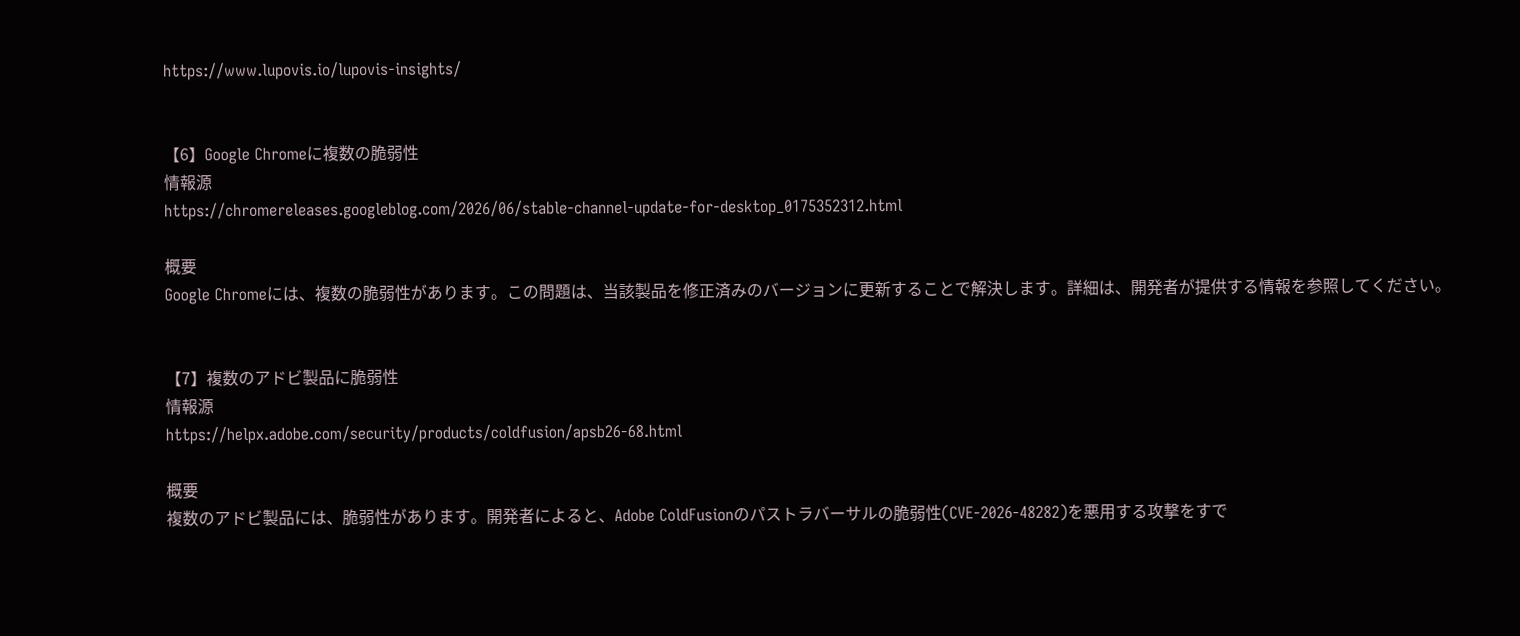https://www.lupovis.io/lupovis-insights/


【6】Google Chromeに複数の脆弱性
情報源
https://chromereleases.googleblog.com/2026/06/stable-channel-update-for-desktop_0175352312.html

概要
Google Chromeには、複数の脆弱性があります。この問題は、当該製品を修正済みのバージョンに更新することで解決します。詳細は、開発者が提供する情報を参照してください。


【7】複数のアドビ製品に脆弱性
情報源
https://helpx.adobe.com/security/products/coldfusion/apsb26-68.html

概要
複数のアドビ製品には、脆弱性があります。開発者によると、Adobe ColdFusionのパストラバーサルの脆弱性(CVE-2026-48282)を悪用する攻撃をすで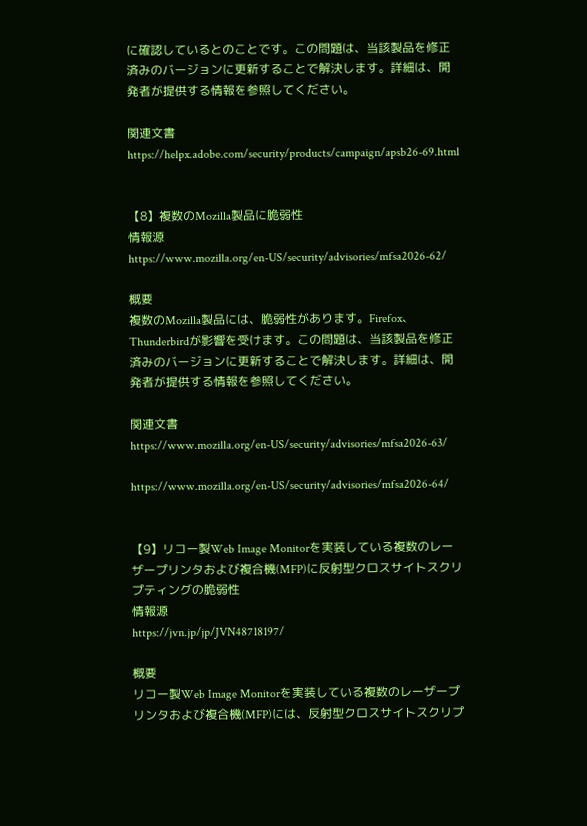に確認しているとのことです。この問題は、当該製品を修正済みのバージョンに更新することで解決します。詳細は、開発者が提供する情報を参照してください。

関連文書
https://helpx.adobe.com/security/products/campaign/apsb26-69.html


【8】複数のMozilla製品に脆弱性
情報源
https://www.mozilla.org/en-US/security/advisories/mfsa2026-62/

概要
複数のMozilla製品には、脆弱性があります。Firefox、Thunderbirdが影響を受けます。この問題は、当該製品を修正済みのバージョンに更新することで解決します。詳細は、開発者が提供する情報を参照してください。

関連文書
https://www.mozilla.org/en-US/security/advisories/mfsa2026-63/

https://www.mozilla.org/en-US/security/advisories/mfsa2026-64/


【9】リコー製Web Image Monitorを実装している複数のレーザープリンタおよび複合機(MFP)に反射型クロスサイトスクリプティングの脆弱性
情報源
https://jvn.jp/jp/JVN48718197/

概要
リコー製Web Image Monitorを実装している複数のレーザープリンタおよび複合機(MFP)には、反射型クロスサイトスクリプ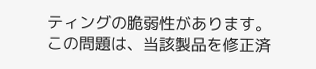ティングの脆弱性があります。この問題は、当該製品を修正済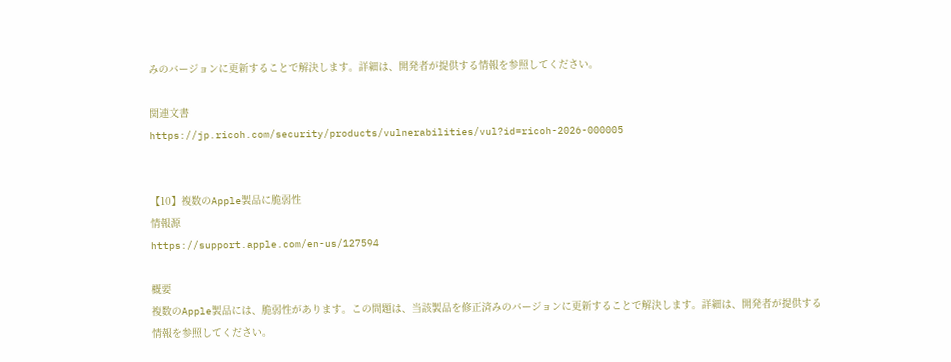みのバージョンに更新することで解決します。詳細は、開発者が提供する情報を参照してください。

関連文書
https://jp.ricoh.com/security/products/vulnerabilities/vul?id=ricoh-2026-000005


【10】複数のApple製品に脆弱性
情報源
https://support.apple.com/en-us/127594

概要
複数のApple製品には、脆弱性があります。この問題は、当該製品を修正済みのバージョンに更新することで解決します。詳細は、開発者が提供する情報を参照してください。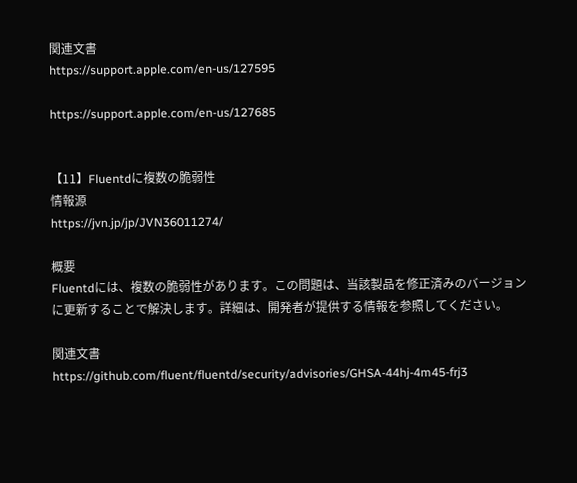関連文書
https://support.apple.com/en-us/127595

https://support.apple.com/en-us/127685


【11】Fluentdに複数の脆弱性
情報源
https://jvn.jp/jp/JVN36011274/

概要
Fluentdには、複数の脆弱性があります。この問題は、当該製品を修正済みのバージョンに更新することで解決します。詳細は、開発者が提供する情報を参照してください。

関連文書
https://github.com/fluent/fluentd/security/advisories/GHSA-44hj-4m45-frj3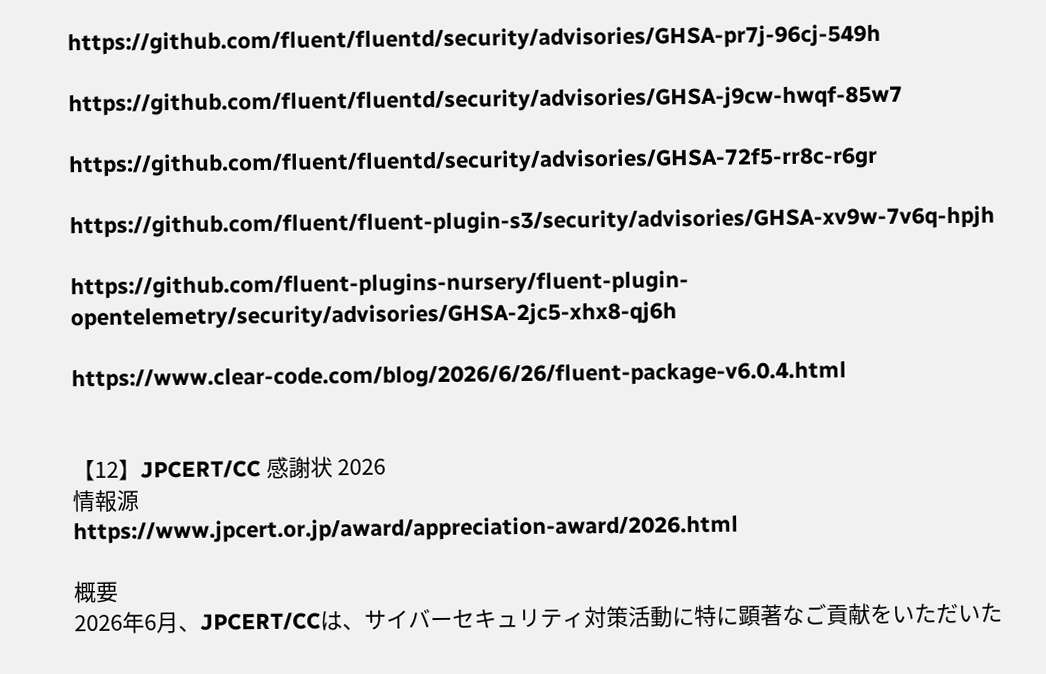https://github.com/fluent/fluentd/security/advisories/GHSA-pr7j-96cj-549h

https://github.com/fluent/fluentd/security/advisories/GHSA-j9cw-hwqf-85w7

https://github.com/fluent/fluentd/security/advisories/GHSA-72f5-rr8c-r6gr

https://github.com/fluent/fluent-plugin-s3/security/advisories/GHSA-xv9w-7v6q-hpjh

https://github.com/fluent-plugins-nursery/fluent-plugin-opentelemetry/security/advisories/GHSA-2jc5-xhx8-qj6h

https://www.clear-code.com/blog/2026/6/26/fluent-package-v6.0.4.html


【12】JPCERT/CC 感謝状 2026
情報源
https://www.jpcert.or.jp/award/appreciation-award/2026.html

概要
2026年6月、JPCERT/CCは、サイバーセキュリティ対策活動に特に顕著なご貢献をいただいた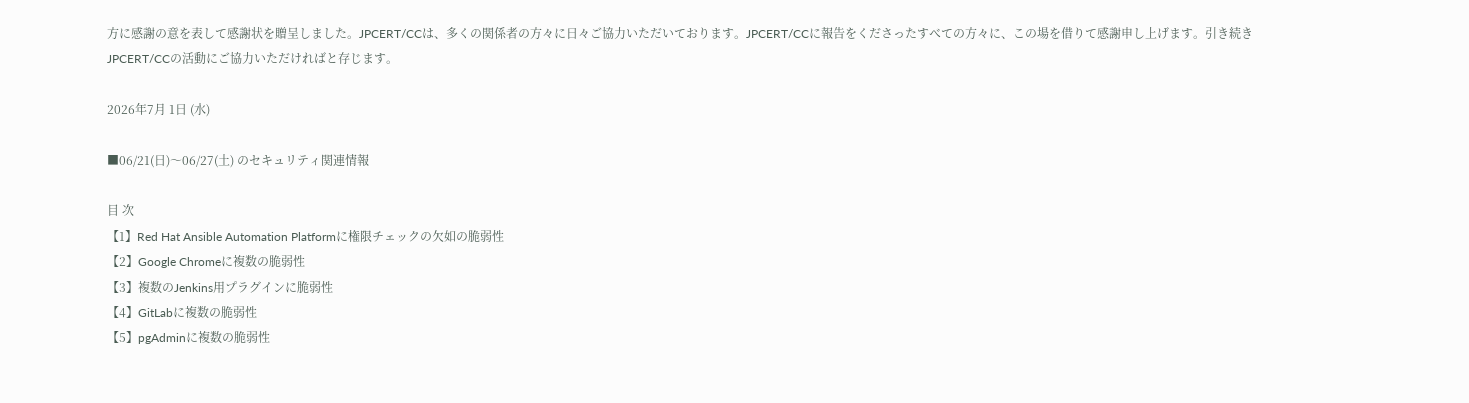方に感謝の意を表して感謝状を贈呈しました。JPCERT/CCは、多くの関係者の方々に日々ご協力いただいております。JPCERT/CCに報告をくださったすべての方々に、この場を借りて感謝申し上げます。引き続きJPCERT/CCの活動にご協力いただければと存じます。

2026年7月 1日 (水)

■06/21(日)〜06/27(土) のセキュリティ関連情報

目 次
【1】Red Hat Ansible Automation Platformに権限チェックの欠如の脆弱性
【2】Google Chromeに複数の脆弱性
【3】複数のJenkins用プラグインに脆弱性
【4】GitLabに複数の脆弱性
【5】pgAdminに複数の脆弱性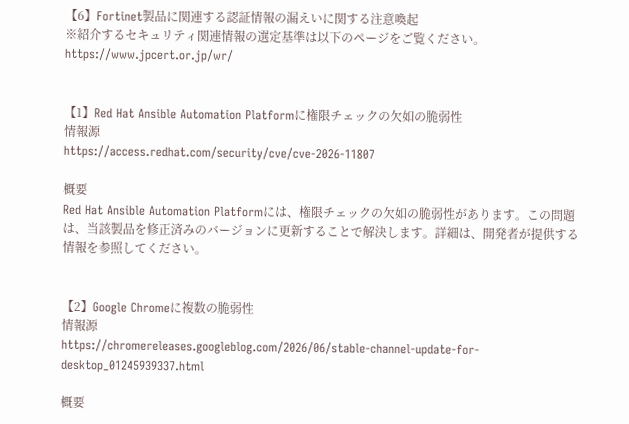【6】Fortinet製品に関連する認証情報の漏えいに関する注意喚起
※紹介するセキュリティ関連情報の選定基準は以下のページをご覧ください。
https://www.jpcert.or.jp/wr/


【1】Red Hat Ansible Automation Platformに権限チェックの欠如の脆弱性
情報源
https://access.redhat.com/security/cve/cve-2026-11807

概要
Red Hat Ansible Automation Platformには、権限チェックの欠如の脆弱性があります。この問題は、当該製品を修正済みのバージョンに更新することで解決します。詳細は、開発者が提供する情報を参照してください。


【2】Google Chromeに複数の脆弱性
情報源
https://chromereleases.googleblog.com/2026/06/stable-channel-update-for-desktop_01245939337.html

概要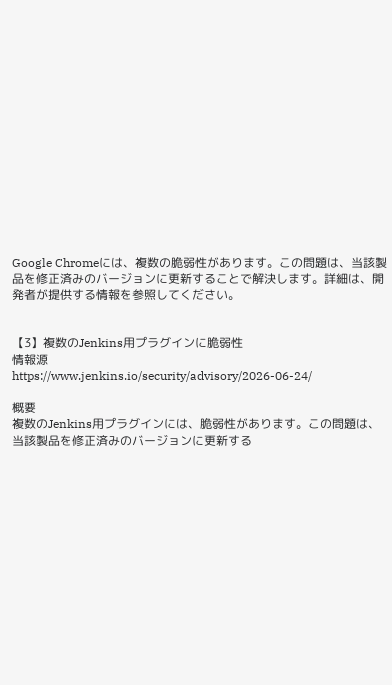Google Chromeには、複数の脆弱性があります。この問題は、当該製品を修正済みのバージョンに更新することで解決します。詳細は、開発者が提供する情報を参照してください。


【3】複数のJenkins用プラグインに脆弱性
情報源
https://www.jenkins.io/security/advisory/2026-06-24/

概要
複数のJenkins用プラグインには、脆弱性があります。この問題は、当該製品を修正済みのバージョンに更新する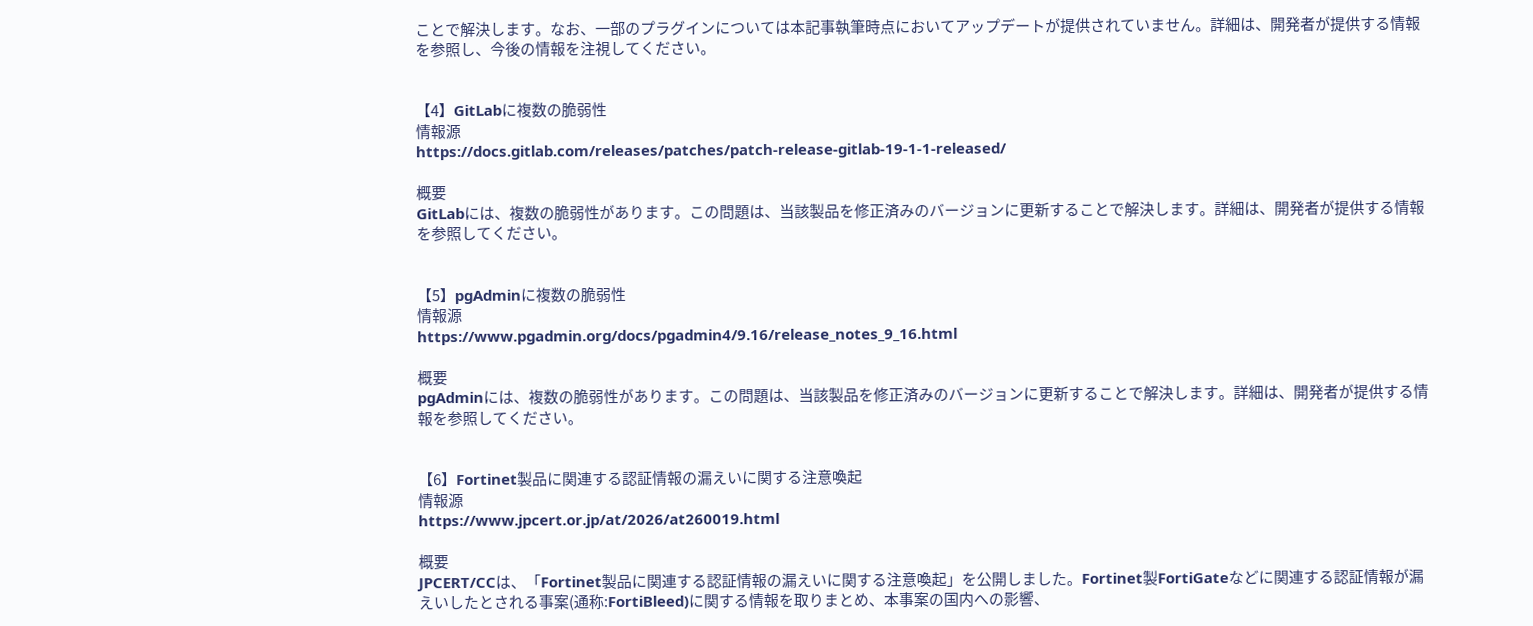ことで解決します。なお、一部のプラグインについては本記事執筆時点においてアップデートが提供されていません。詳細は、開発者が提供する情報を参照し、今後の情報を注視してください。


【4】GitLabに複数の脆弱性
情報源
https://docs.gitlab.com/releases/patches/patch-release-gitlab-19-1-1-released/

概要
GitLabには、複数の脆弱性があります。この問題は、当該製品を修正済みのバージョンに更新することで解決します。詳細は、開発者が提供する情報を参照してください。


【5】pgAdminに複数の脆弱性
情報源
https://www.pgadmin.org/docs/pgadmin4/9.16/release_notes_9_16.html

概要
pgAdminには、複数の脆弱性があります。この問題は、当該製品を修正済みのバージョンに更新することで解決します。詳細は、開発者が提供する情報を参照してください。


【6】Fortinet製品に関連する認証情報の漏えいに関する注意喚起
情報源
https://www.jpcert.or.jp/at/2026/at260019.html

概要
JPCERT/CCは、「Fortinet製品に関連する認証情報の漏えいに関する注意喚起」を公開しました。Fortinet製FortiGateなどに関連する認証情報が漏えいしたとされる事案(通称:FortiBleed)に関する情報を取りまとめ、本事案の国内への影響、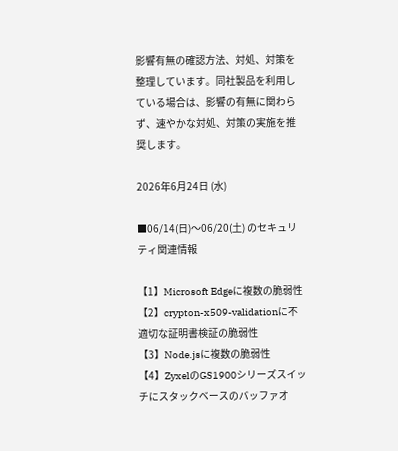影響有無の確認方法、対処、対策を整理しています。同社製品を利用している場合は、影響の有無に関わらず、速やかな対処、対策の実施を推奨します。

2026年6月24日 (水)

■06/14(日)〜06/20(土) のセキュリティ関連情報

【1】Microsoft Edgeに複数の脆弱性
【2】crypton-x509-validationに不適切な証明書検証の脆弱性
【3】Node.jsに複数の脆弱性
【4】ZyxelのGS1900シリーズスイッチにスタックベースのバッファオ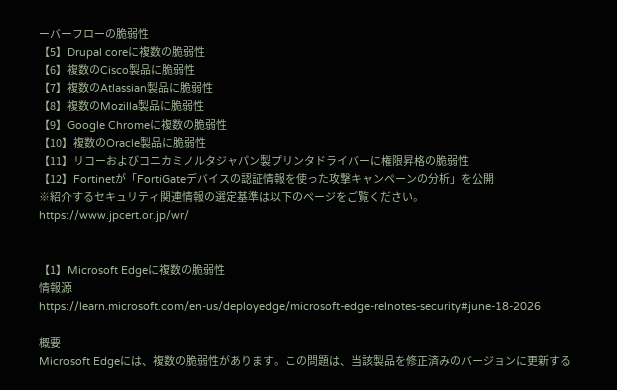ーバーフローの脆弱性
【5】Drupal coreに複数の脆弱性
【6】複数のCisco製品に脆弱性
【7】複数のAtlassian製品に脆弱性
【8】複数のMozilla製品に脆弱性
【9】Google Chromeに複数の脆弱性
【10】複数のOracle製品に脆弱性
【11】リコーおよびコニカミノルタジャパン製プリンタドライバーに権限昇格の脆弱性
【12】Fortinetが「FortiGateデバイスの認証情報を使った攻撃キャンペーンの分析」を公開
※紹介するセキュリティ関連情報の選定基準は以下のページをご覧ください。
https://www.jpcert.or.jp/wr/


【1】Microsoft Edgeに複数の脆弱性
情報源
https://learn.microsoft.com/en-us/deployedge/microsoft-edge-relnotes-security#june-18-2026

概要
Microsoft Edgeには、複数の脆弱性があります。この問題は、当該製品を修正済みのバージョンに更新する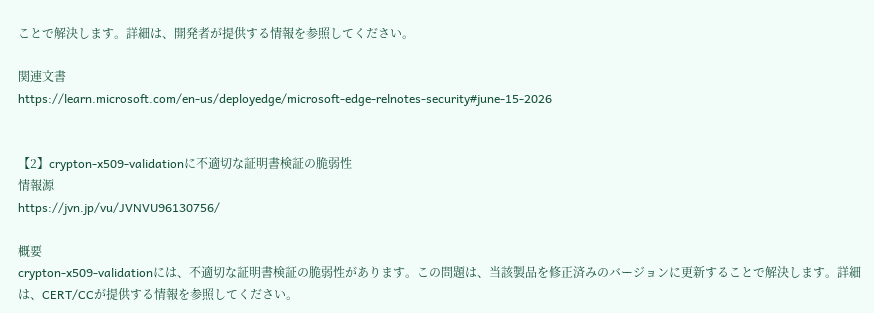ことで解決します。詳細は、開発者が提供する情報を参照してください。

関連文書
https://learn.microsoft.com/en-us/deployedge/microsoft-edge-relnotes-security#june-15-2026


【2】crypton-x509-validationに不適切な証明書検証の脆弱性
情報源
https://jvn.jp/vu/JVNVU96130756/

概要
crypton-x509-validationには、不適切な証明書検証の脆弱性があります。この問題は、当該製品を修正済みのバージョンに更新することで解決します。詳細は、CERT/CCが提供する情報を参照してください。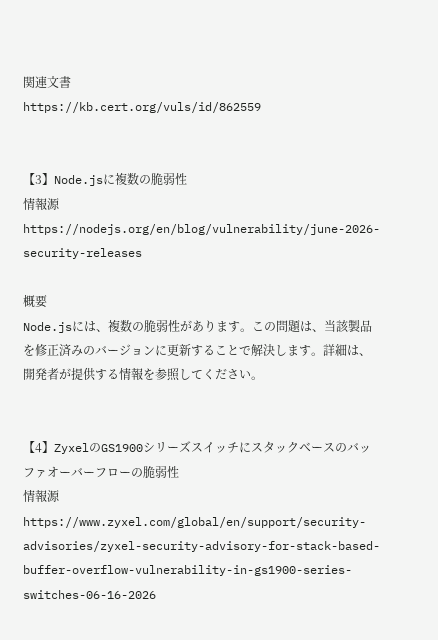関連文書
https://kb.cert.org/vuls/id/862559


【3】Node.jsに複数の脆弱性
情報源
https://nodejs.org/en/blog/vulnerability/june-2026-security-releases

概要
Node.jsには、複数の脆弱性があります。この問題は、当該製品を修正済みのバージョンに更新することで解決します。詳細は、開発者が提供する情報を参照してください。


【4】ZyxelのGS1900シリーズスイッチにスタックベースのバッファオーバーフローの脆弱性
情報源
https://www.zyxel.com/global/en/support/security-advisories/zyxel-security-advisory-for-stack-based-buffer-overflow-vulnerability-in-gs1900-series-switches-06-16-2026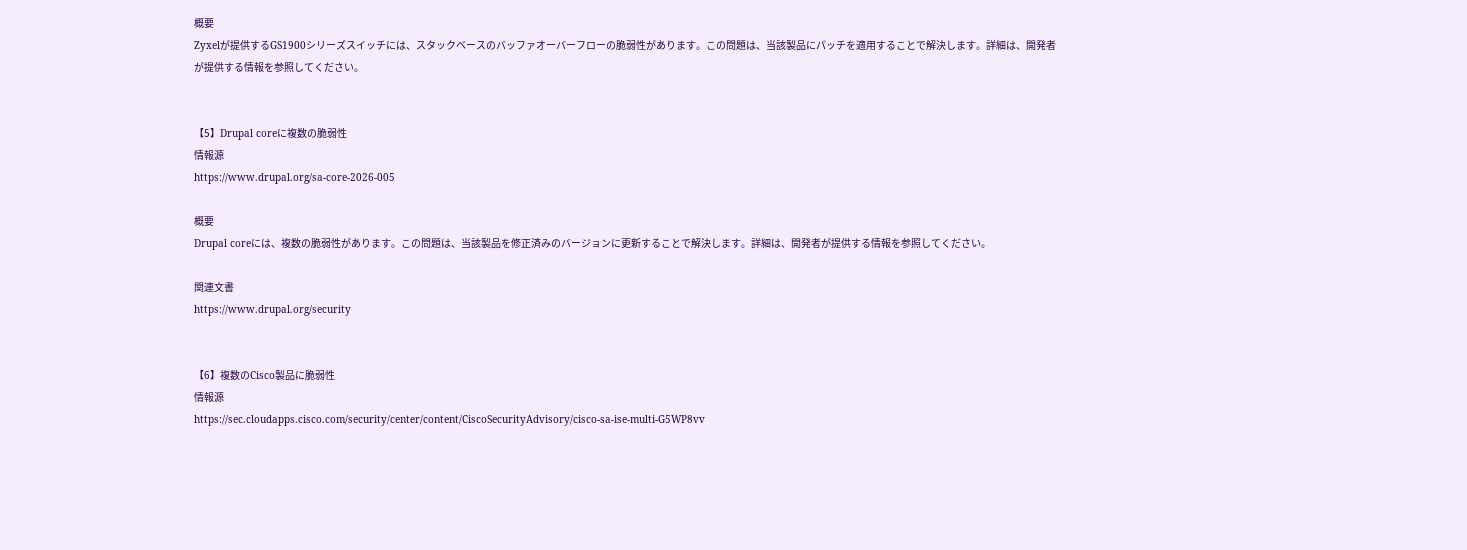概要
Zyxelが提供するGS1900シリーズスイッチには、スタックベースのバッファオーバーフローの脆弱性があります。この問題は、当該製品にパッチを適用することで解決します。詳細は、開発者が提供する情報を参照してください。


【5】Drupal coreに複数の脆弱性
情報源
https://www.drupal.org/sa-core-2026-005

概要
Drupal coreには、複数の脆弱性があります。この問題は、当該製品を修正済みのバージョンに更新することで解決します。詳細は、開発者が提供する情報を参照してください。

関連文書
https://www.drupal.org/security


【6】複数のCisco製品に脆弱性
情報源
https://sec.cloudapps.cisco.com/security/center/content/CiscoSecurityAdvisory/cisco-sa-ise-multi-G5WP8vv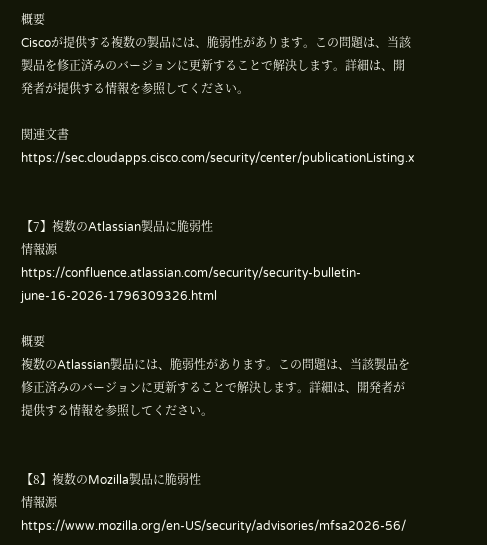概要
Ciscoが提供する複数の製品には、脆弱性があります。この問題は、当該製品を修正済みのバージョンに更新することで解決します。詳細は、開発者が提供する情報を参照してください。

関連文書
https://sec.cloudapps.cisco.com/security/center/publicationListing.x


【7】複数のAtlassian製品に脆弱性
情報源
https://confluence.atlassian.com/security/security-bulletin-june-16-2026-1796309326.html

概要
複数のAtlassian製品には、脆弱性があります。この問題は、当該製品を修正済みのバージョンに更新することで解決します。詳細は、開発者が提供する情報を参照してください。


【8】複数のMozilla製品に脆弱性
情報源
https://www.mozilla.org/en-US/security/advisories/mfsa2026-56/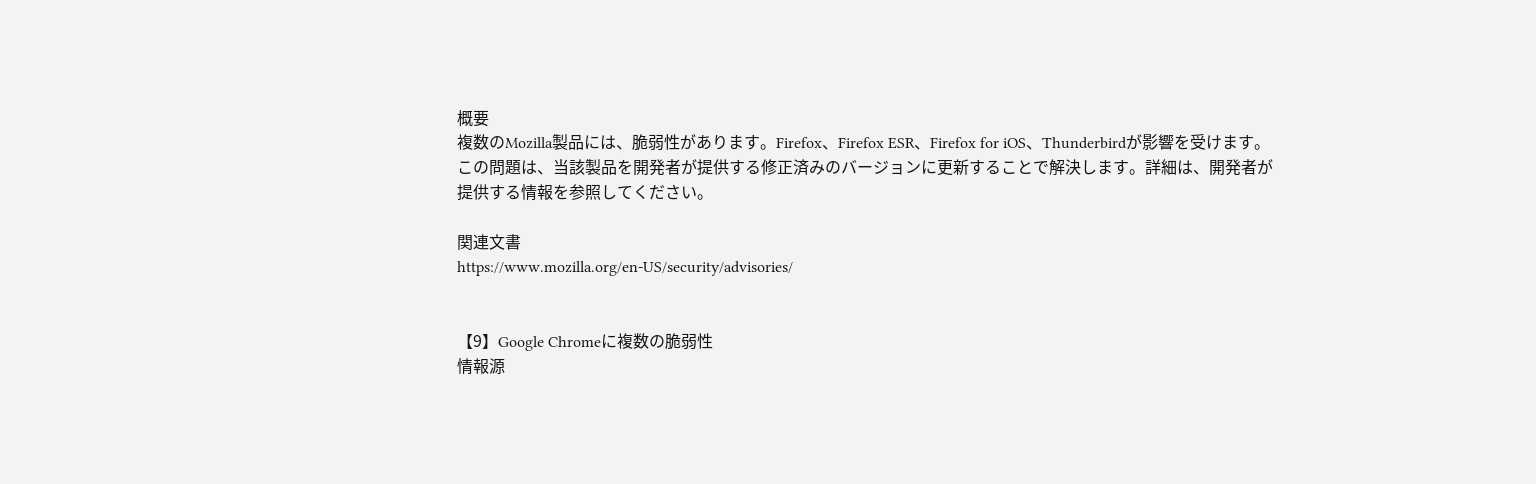概要
複数のMozilla製品には、脆弱性があります。Firefox、Firefox ESR、Firefox for iOS、Thunderbirdが影響を受けます。この問題は、当該製品を開発者が提供する修正済みのバージョンに更新することで解決します。詳細は、開発者が提供する情報を参照してください。

関連文書
https://www.mozilla.org/en-US/security/advisories/


【9】Google Chromeに複数の脆弱性
情報源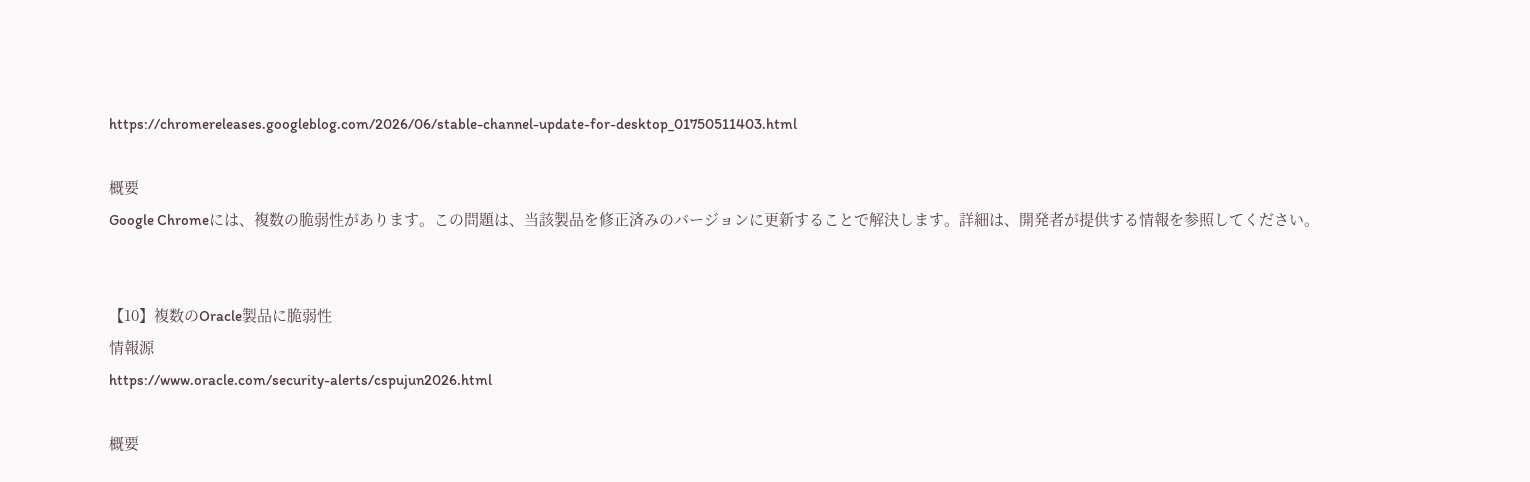https://chromereleases.googleblog.com/2026/06/stable-channel-update-for-desktop_01750511403.html

概要
Google Chromeには、複数の脆弱性があります。この問題は、当該製品を修正済みのバージョンに更新することで解決します。詳細は、開発者が提供する情報を参照してください。


【10】複数のOracle製品に脆弱性
情報源
https://www.oracle.com/security-alerts/cspujun2026.html

概要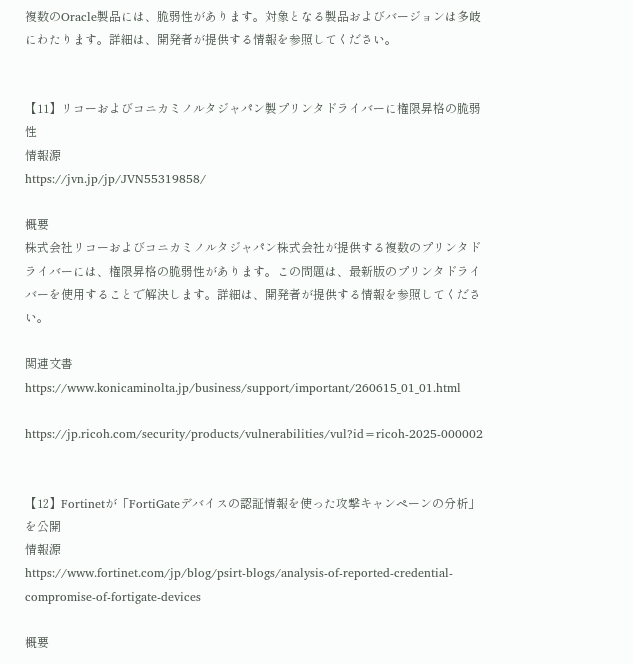複数のOracle製品には、脆弱性があります。対象となる製品およびバージョンは多岐にわたります。詳細は、開発者が提供する情報を参照してください。


【11】リコーおよびコニカミノルタジャパン製プリンタドライバーに権限昇格の脆弱性
情報源
https://jvn.jp/jp/JVN55319858/

概要
株式会社リコーおよびコニカミノルタジャパン株式会社が提供する複数のプリンタドライバーには、権限昇格の脆弱性があります。この問題は、最新版のプリンタドライバーを使用することで解決します。詳細は、開発者が提供する情報を参照してください。

関連文書
https://www.konicaminolta.jp/business/support/important/260615_01_01.html

https://jp.ricoh.com/security/products/vulnerabilities/vul?id=ricoh-2025-000002


【12】Fortinetが「FortiGateデバイスの認証情報を使った攻撃キャンペーンの分析」を公開
情報源
https://www.fortinet.com/jp/blog/psirt-blogs/analysis-of-reported-credential-compromise-of-fortigate-devices

概要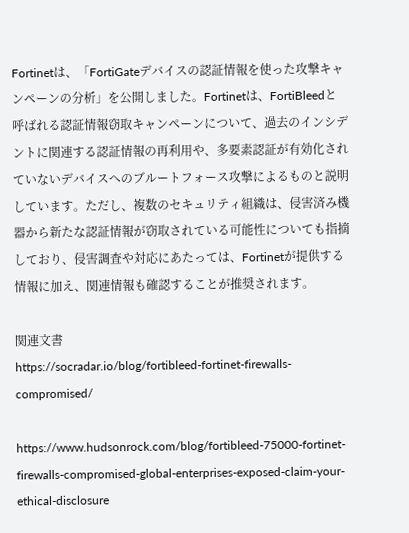Fortinetは、「FortiGateデバイスの認証情報を使った攻撃キャンペーンの分析」を公開しました。Fortinetは、FortiBleedと呼ばれる認証情報窃取キャンペーンについて、過去のインシデントに関連する認証情報の再利用や、多要素認証が有効化されていないデバイスへのブルートフォース攻撃によるものと説明しています。ただし、複数のセキュリティ組織は、侵害済み機器から新たな認証情報が窃取されている可能性についても指摘しており、侵害調査や対応にあたっては、Fortinetが提供する情報に加え、関連情報も確認することが推奨されます。

関連文書
https://socradar.io/blog/fortibleed-fortinet-firewalls-compromised/

https://www.hudsonrock.com/blog/fortibleed-75000-fortinet-firewalls-compromised-global-enterprises-exposed-claim-your-ethical-disclosure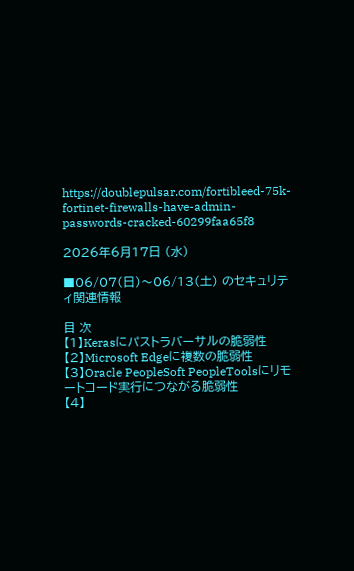https://doublepulsar.com/fortibleed-75k-fortinet-firewalls-have-admin-passwords-cracked-60299faa65f8

2026年6月17日 (水)

■06/07(日)〜06/13(土) のセキュリティ関連情報

目 次
【1】Kerasにパストラバーサルの脆弱性
【2】Microsoft Edgeに複数の脆弱性
【3】Oracle PeopleSoft PeopleToolsにリモートコード実行につながる脆弱性
【4】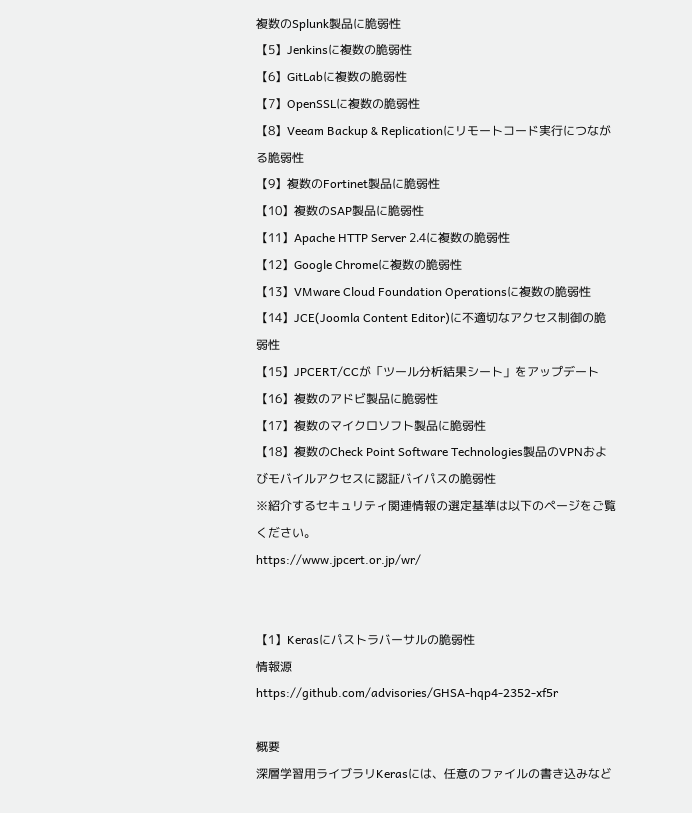複数のSplunk製品に脆弱性
【5】Jenkinsに複数の脆弱性
【6】GitLabに複数の脆弱性
【7】OpenSSLに複数の脆弱性
【8】Veeam Backup & Replicationにリモートコード実行につながる脆弱性
【9】複数のFortinet製品に脆弱性
【10】複数のSAP製品に脆弱性
【11】Apache HTTP Server 2.4に複数の脆弱性
【12】Google Chromeに複数の脆弱性
【13】VMware Cloud Foundation Operationsに複数の脆弱性
【14】JCE(Joomla Content Editor)に不適切なアクセス制御の脆弱性
【15】JPCERT/CCが「ツール分析結果シート」をアップデート
【16】複数のアドビ製品に脆弱性
【17】複数のマイクロソフト製品に脆弱性
【18】複数のCheck Point Software Technologies製品のVPNおよびモバイルアクセスに認証バイパスの脆弱性
※紹介するセキュリティ関連情報の選定基準は以下のページをご覧ください。
https://www.jpcert.or.jp/wr/


【1】Kerasにパストラバーサルの脆弱性
情報源
https://github.com/advisories/GHSA-hqp4-2352-xf5r

概要
深層学習用ライブラリKerasには、任意のファイルの書き込みなど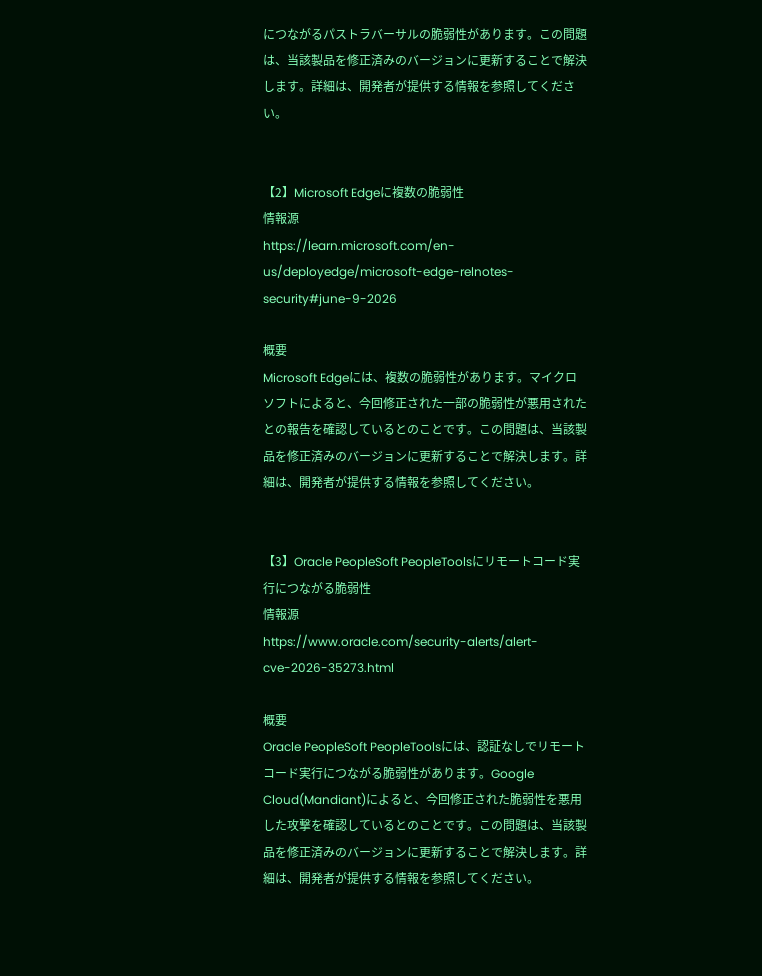につながるパストラバーサルの脆弱性があります。この問題は、当該製品を修正済みのバージョンに更新することで解決します。詳細は、開発者が提供する情報を参照してください。


【2】Microsoft Edgeに複数の脆弱性
情報源
https://learn.microsoft.com/en-us/deployedge/microsoft-edge-relnotes-security#june-9-2026

概要
Microsoft Edgeには、複数の脆弱性があります。マイクロソフトによると、今回修正された一部の脆弱性が悪用されたとの報告を確認しているとのことです。この問題は、当該製品を修正済みのバージョンに更新することで解決します。詳細は、開発者が提供する情報を参照してください。


【3】Oracle PeopleSoft PeopleToolsにリモートコード実行につながる脆弱性
情報源
https://www.oracle.com/security-alerts/alert-cve-2026-35273.html

概要
Oracle PeopleSoft PeopleToolsには、認証なしでリモートコード実行につながる脆弱性があります。Google Cloud(Mandiant)によると、今回修正された脆弱性を悪用した攻撃を確認しているとのことです。この問題は、当該製品を修正済みのバージョンに更新することで解決します。詳細は、開発者が提供する情報を参照してください。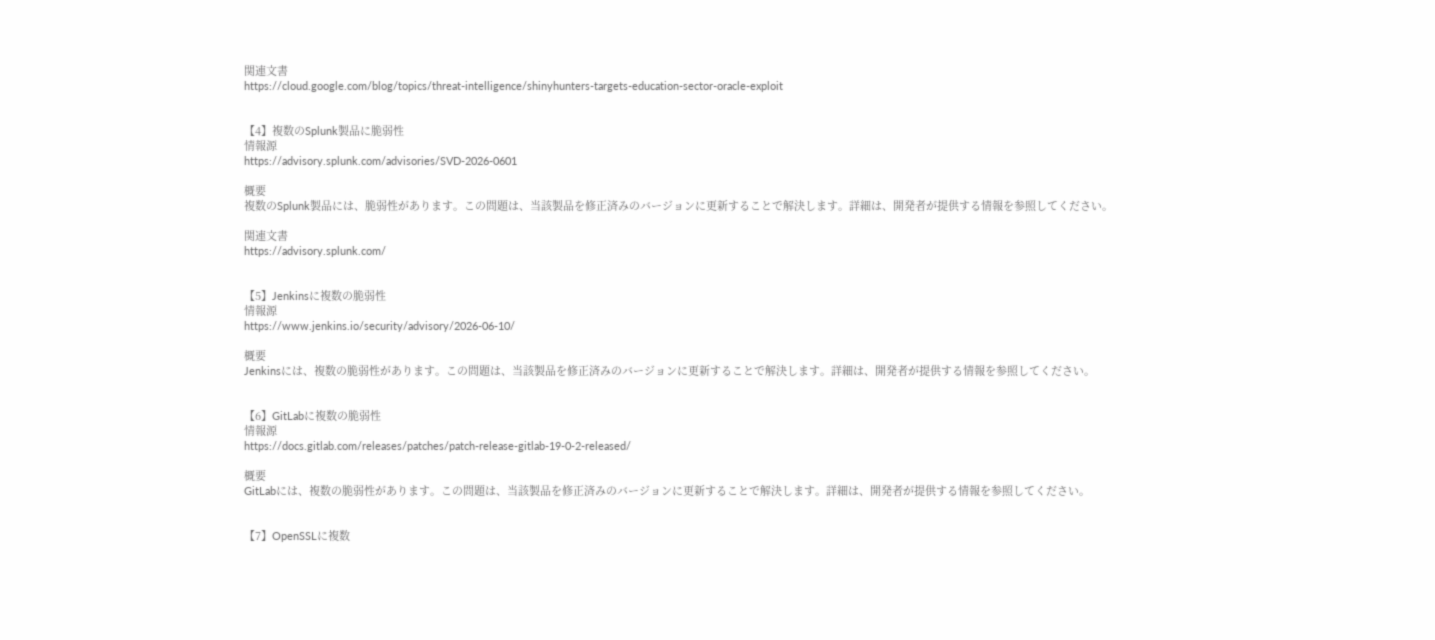関連文書
https://cloud.google.com/blog/topics/threat-intelligence/shinyhunters-targets-education-sector-oracle-exploit


【4】複数のSplunk製品に脆弱性
情報源
https://advisory.splunk.com/advisories/SVD-2026-0601

概要
複数のSplunk製品には、脆弱性があります。この問題は、当該製品を修正済みのバージョンに更新することで解決します。詳細は、開発者が提供する情報を参照してください。

関連文書
https://advisory.splunk.com/


【5】Jenkinsに複数の脆弱性
情報源
https://www.jenkins.io/security/advisory/2026-06-10/

概要
Jenkinsには、複数の脆弱性があります。この問題は、当該製品を修正済みのバージョンに更新することで解決します。詳細は、開発者が提供する情報を参照してください。


【6】GitLabに複数の脆弱性
情報源
https://docs.gitlab.com/releases/patches/patch-release-gitlab-19-0-2-released/

概要
GitLabには、複数の脆弱性があります。この問題は、当該製品を修正済みのバージョンに更新することで解決します。詳細は、開発者が提供する情報を参照してください。


【7】OpenSSLに複数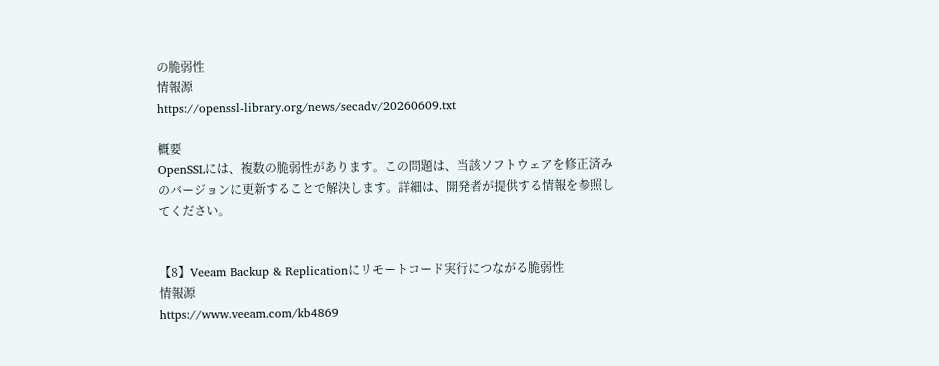の脆弱性
情報源
https://openssl-library.org/news/secadv/20260609.txt

概要
OpenSSLには、複数の脆弱性があります。この問題は、当該ソフトウェアを修正済みのバージョンに更新することで解決します。詳細は、開発者が提供する情報を参照してください。


【8】Veeam Backup & Replicationにリモートコード実行につながる脆弱性
情報源
https://www.veeam.com/kb4869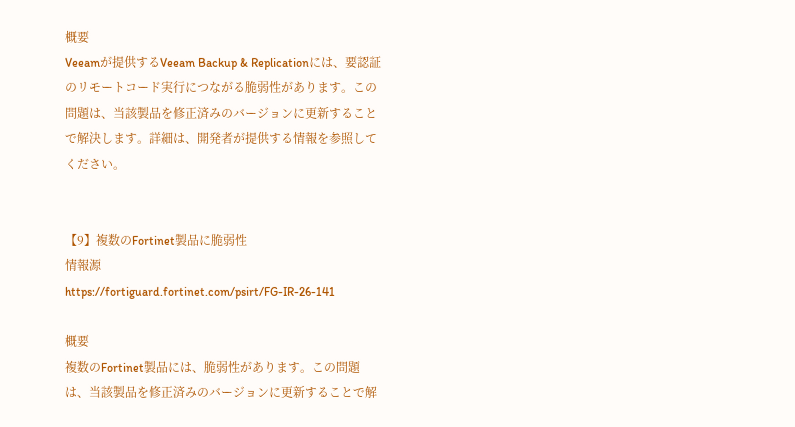概要
Veeamが提供するVeeam Backup & Replicationには、要認証のリモートコード実行につながる脆弱性があります。この問題は、当該製品を修正済みのバージョンに更新することで解決します。詳細は、開発者が提供する情報を参照してください。


【9】複数のFortinet製品に脆弱性
情報源
https://fortiguard.fortinet.com/psirt/FG-IR-26-141

概要
複数のFortinet製品には、脆弱性があります。この問題は、当該製品を修正済みのバージョンに更新することで解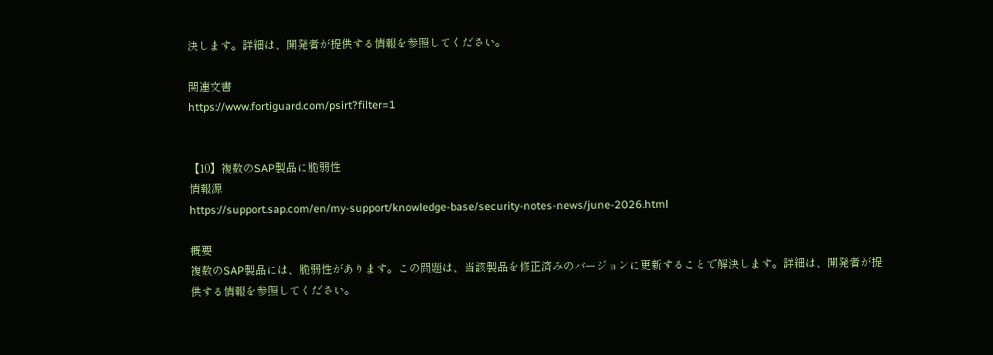決します。詳細は、開発者が提供する情報を参照してください。

関連文書
https://www.fortiguard.com/psirt?filter=1


【10】複数のSAP製品に脆弱性
情報源
https://support.sap.com/en/my-support/knowledge-base/security-notes-news/june-2026.html

概要
複数のSAP製品には、脆弱性があります。この問題は、当該製品を修正済みのバージョンに更新することで解決します。詳細は、開発者が提供する情報を参照してください。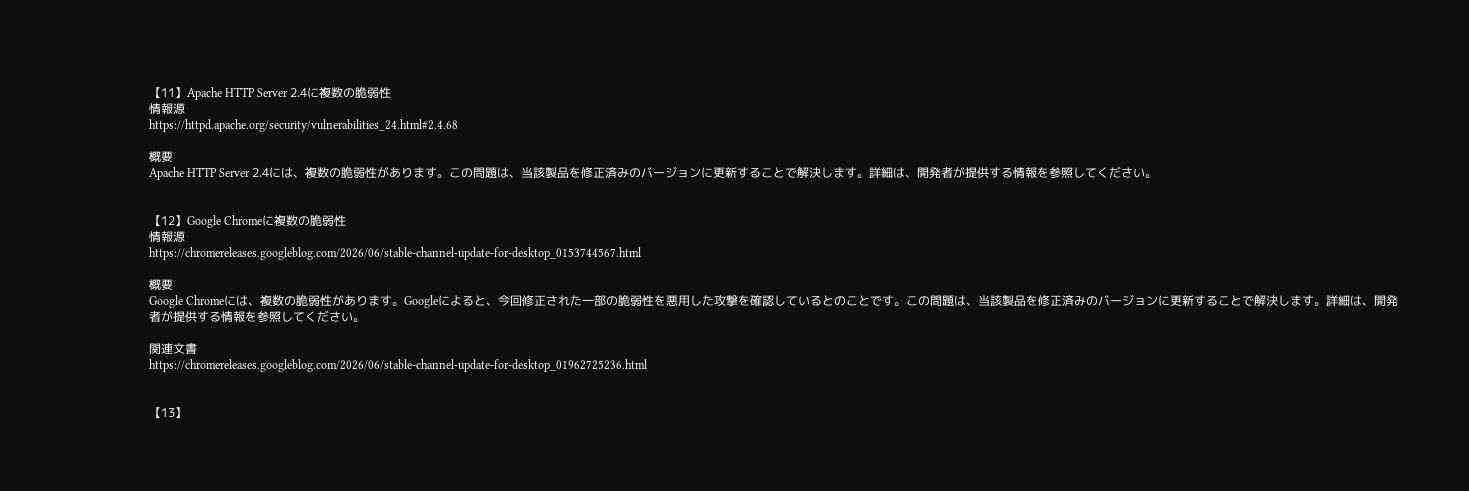【11】Apache HTTP Server 2.4に複数の脆弱性
情報源
https://httpd.apache.org/security/vulnerabilities_24.html#2.4.68

概要
Apache HTTP Server 2.4には、複数の脆弱性があります。この問題は、当該製品を修正済みのバージョンに更新することで解決します。詳細は、開発者が提供する情報を参照してください。


【12】Google Chromeに複数の脆弱性
情報源
https://chromereleases.googleblog.com/2026/06/stable-channel-update-for-desktop_0153744567.html

概要
Google Chromeには、複数の脆弱性があります。Googleによると、今回修正された一部の脆弱性を悪用した攻撃を確認しているとのことです。この問題は、当該製品を修正済みのバージョンに更新することで解決します。詳細は、開発者が提供する情報を参照してください。

関連文書
https://chromereleases.googleblog.com/2026/06/stable-channel-update-for-desktop_01962725236.html


【13】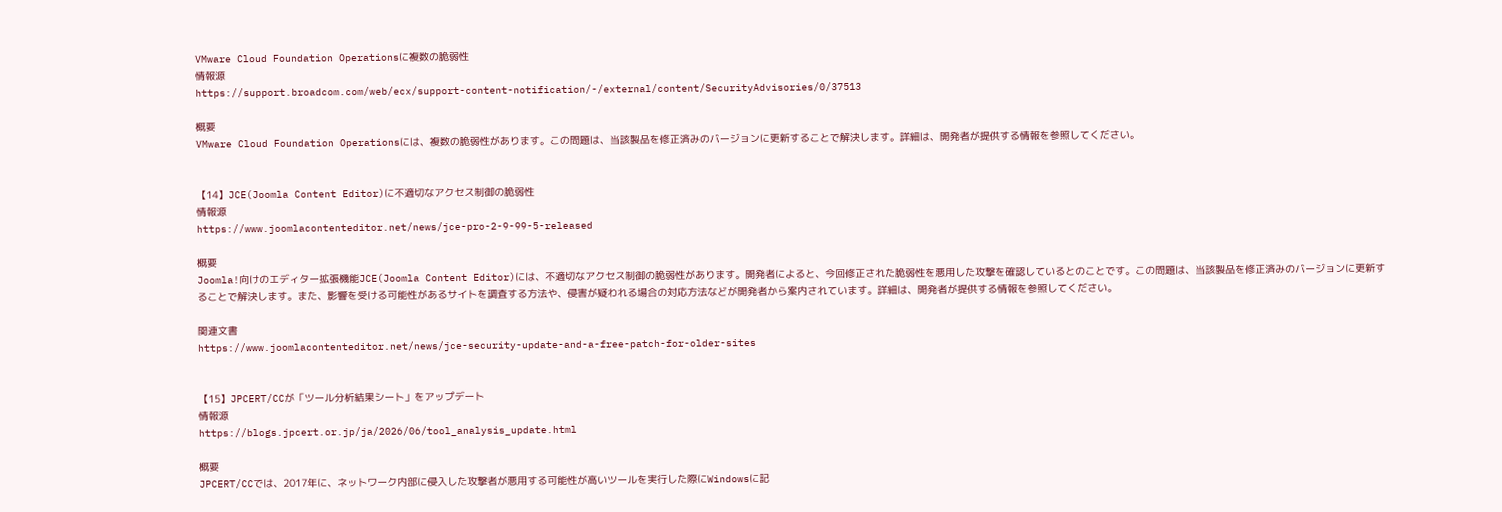VMware Cloud Foundation Operationsに複数の脆弱性
情報源
https://support.broadcom.com/web/ecx/support-content-notification/-/external/content/SecurityAdvisories/0/37513

概要
VMware Cloud Foundation Operationsには、複数の脆弱性があります。この問題は、当該製品を修正済みのバージョンに更新することで解決します。詳細は、開発者が提供する情報を参照してください。


【14】JCE(Joomla Content Editor)に不適切なアクセス制御の脆弱性
情報源
https://www.joomlacontenteditor.net/news/jce-pro-2-9-99-5-released

概要
Joomla!向けのエディター拡張機能JCE(Joomla Content Editor)には、不適切なアクセス制御の脆弱性があります。開発者によると、今回修正された脆弱性を悪用した攻撃を確認しているとのことです。この問題は、当該製品を修正済みのバージョンに更新することで解決します。また、影響を受ける可能性があるサイトを調査する方法や、侵害が疑われる場合の対応方法などが開発者から案内されています。詳細は、開発者が提供する情報を参照してください。

関連文書
https://www.joomlacontenteditor.net/news/jce-security-update-and-a-free-patch-for-older-sites


【15】JPCERT/CCが「ツール分析結果シート」をアップデート
情報源
https://blogs.jpcert.or.jp/ja/2026/06/tool_analysis_update.html

概要
JPCERT/CCでは、2017年に、ネットワーク内部に侵入した攻撃者が悪用する可能性が高いツールを実行した際にWindowsに記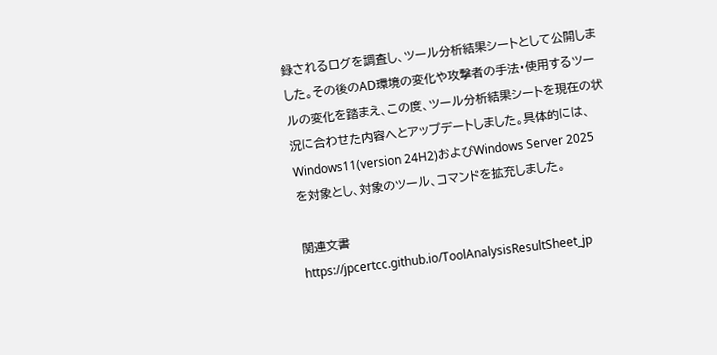録されるログを調査し、ツール分析結果シートとして公開しました。その後のAD環境の変化や攻撃者の手法・使用するツールの変化を踏まえ、この度、ツール分析結果シートを現在の状況に合わせた内容へとアップデートしました。具体的には、Windows11(version 24H2)およびWindows Server 2025を対象とし、対象のツール、コマンドを拡充しました。

関連文書
https://jpcertcc.github.io/ToolAnalysisResultSheet_jp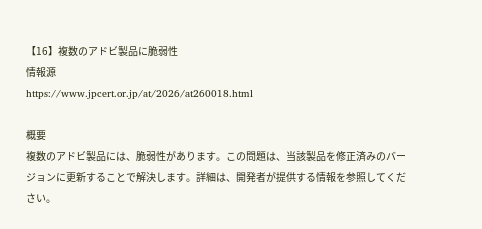【16】複数のアドビ製品に脆弱性
情報源
https://www.jpcert.or.jp/at/2026/at260018.html

概要
複数のアドビ製品には、脆弱性があります。この問題は、当該製品を修正済みのバージョンに更新することで解決します。詳細は、開発者が提供する情報を参照してください。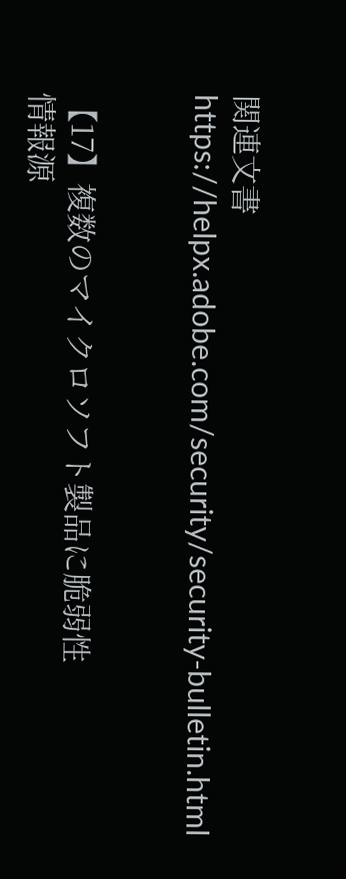関連文書
https://helpx.adobe.com/security/security-bulletin.html


【17】複数のマイクロソフト製品に脆弱性
情報源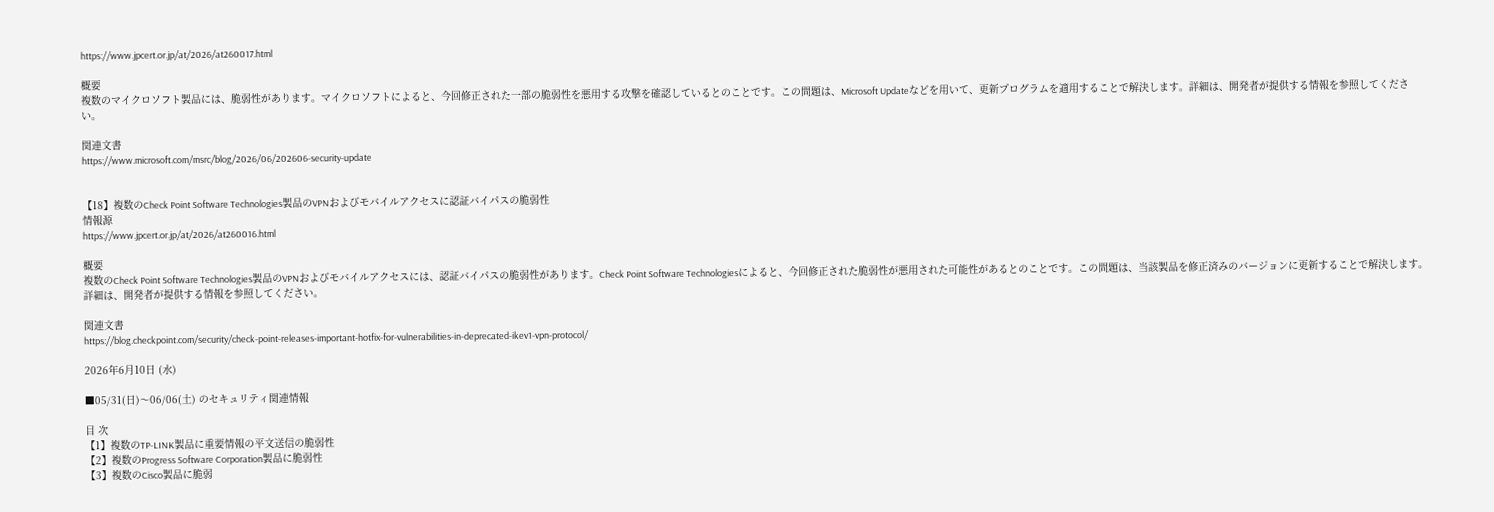https://www.jpcert.or.jp/at/2026/at260017.html

概要
複数のマイクロソフト製品には、脆弱性があります。マイクロソフトによると、今回修正された一部の脆弱性を悪用する攻撃を確認しているとのことです。この問題は、Microsoft Updateなどを用いて、更新プログラムを適用することで解決します。詳細は、開発者が提供する情報を参照してください。

関連文書
https://www.microsoft.com/msrc/blog/2026/06/202606-security-update


【18】複数のCheck Point Software Technologies製品のVPNおよびモバイルアクセスに認証バイパスの脆弱性
情報源
https://www.jpcert.or.jp/at/2026/at260016.html

概要
複数のCheck Point Software Technologies製品のVPNおよびモバイルアクセスには、認証バイパスの脆弱性があります。Check Point Software Technologiesによると、今回修正された脆弱性が悪用された可能性があるとのことです。この問題は、当該製品を修正済みのバージョンに更新することで解決します。詳細は、開発者が提供する情報を参照してください。

関連文書
https://blog.checkpoint.com/security/check-point-releases-important-hotfix-for-vulnerabilities-in-deprecated-ikev1-vpn-protocol/

2026年6月10日 (水)

■05/31(日)〜06/06(土) のセキュリティ関連情報

目 次
【1】複数のTP-LINK製品に重要情報の平文送信の脆弱性
【2】複数のProgress Software Corporation製品に脆弱性
【3】複数のCisco製品に脆弱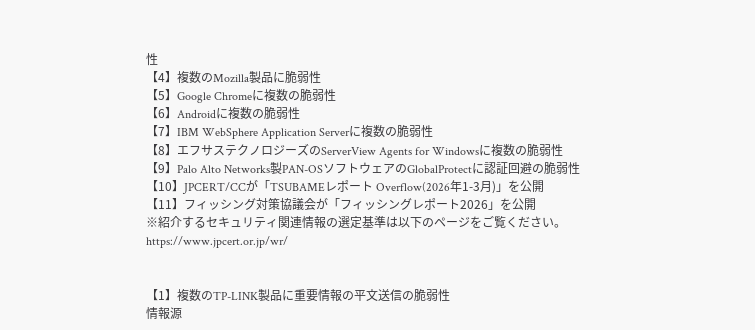性
【4】複数のMozilla製品に脆弱性
【5】Google Chromeに複数の脆弱性
【6】Androidに複数の脆弱性
【7】IBM WebSphere Application Serverに複数の脆弱性
【8】エフサステクノロジーズのServerView Agents for Windowsに複数の脆弱性
【9】Palo Alto Networks製PAN-OSソフトウェアのGlobalProtectに認証回避の脆弱性
【10】JPCERT/CCが「TSUBAMEレポート Overflow(2026年1-3月)」を公開
【11】フィッシング対策協議会が「フィッシングレポート2026」を公開
※紹介するセキュリティ関連情報の選定基準は以下のページをご覧ください。
https://www.jpcert.or.jp/wr/


【1】複数のTP-LINK製品に重要情報の平文送信の脆弱性
情報源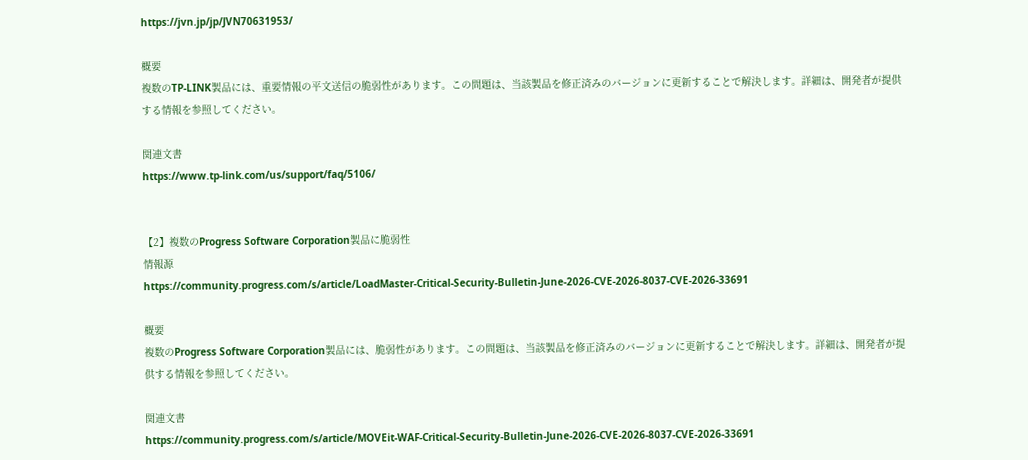https://jvn.jp/jp/JVN70631953/

概要
複数のTP-LINK製品には、重要情報の平文送信の脆弱性があります。この問題は、当該製品を修正済みのバージョンに更新することで解決します。詳細は、開発者が提供する情報を参照してください。

関連文書
https://www.tp-link.com/us/support/faq/5106/


【2】複数のProgress Software Corporation製品に脆弱性
情報源
https://community.progress.com/s/article/LoadMaster-Critical-Security-Bulletin-June-2026-CVE-2026-8037-CVE-2026-33691

概要
複数のProgress Software Corporation製品には、脆弱性があります。この問題は、当該製品を修正済みのバージョンに更新することで解決します。詳細は、開発者が提供する情報を参照してください。

関連文書
https://community.progress.com/s/article/MOVEit-WAF-Critical-Security-Bulletin-June-2026-CVE-2026-8037-CVE-2026-33691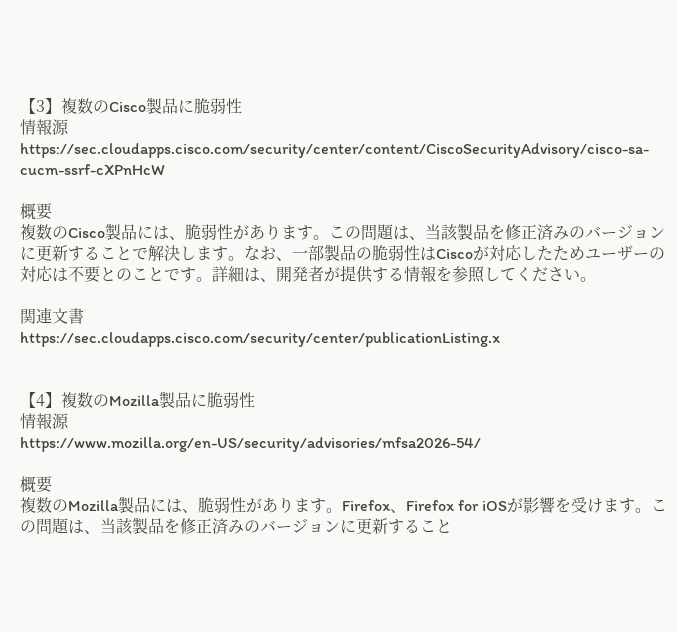【3】複数のCisco製品に脆弱性
情報源
https://sec.cloudapps.cisco.com/security/center/content/CiscoSecurityAdvisory/cisco-sa-cucm-ssrf-cXPnHcW

概要
複数のCisco製品には、脆弱性があります。この問題は、当該製品を修正済みのバージョンに更新することで解決します。なお、一部製品の脆弱性はCiscoが対応したためユーザーの対応は不要とのことです。詳細は、開発者が提供する情報を参照してください。

関連文書
https://sec.cloudapps.cisco.com/security/center/publicationListing.x


【4】複数のMozilla製品に脆弱性
情報源
https://www.mozilla.org/en-US/security/advisories/mfsa2026-54/

概要
複数のMozilla製品には、脆弱性があります。Firefox、Firefox for iOSが影響を受けます。この問題は、当該製品を修正済みのバージョンに更新すること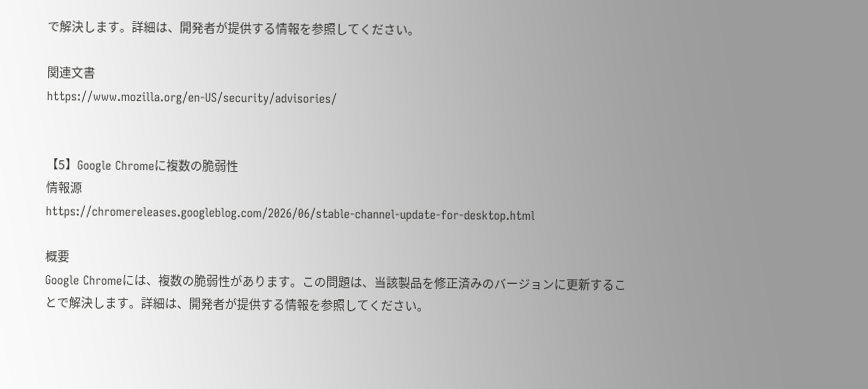で解決します。詳細は、開発者が提供する情報を参照してください。

関連文書
https://www.mozilla.org/en-US/security/advisories/


【5】Google Chromeに複数の脆弱性
情報源
https://chromereleases.googleblog.com/2026/06/stable-channel-update-for-desktop.html

概要
Google Chromeには、複数の脆弱性があります。この問題は、当該製品を修正済みのバージョンに更新することで解決します。詳細は、開発者が提供する情報を参照してください。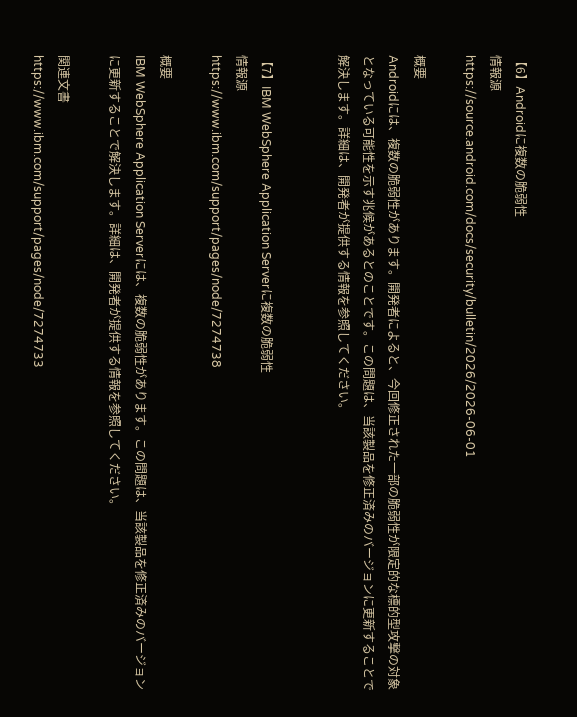【6】Androidに複数の脆弱性
情報源
https://source.android.com/docs/security/bulletin/2026/2026-06-01

概要
Androidには、複数の脆弱性があります。開発者によると、今回修正された一部の脆弱性が限定的な標的型攻撃の対象となっている可能性を示す兆候があるとのことです。この問題は、当該製品を修正済みのバージョンに更新することで解決します。詳細は、開発者が提供する情報を参照してください。


【7】IBM WebSphere Application Serverに複数の脆弱性
情報源
https://www.ibm.com/support/pages/node/7274738

概要
IBM WebSphere Application Serverには、複数の脆弱性があります。この問題は、当該製品を修正済みのバージョンに更新することで解決します。詳細は、開発者が提供する情報を参照してください。

関連文書
https://www.ibm.com/support/pages/node/7274733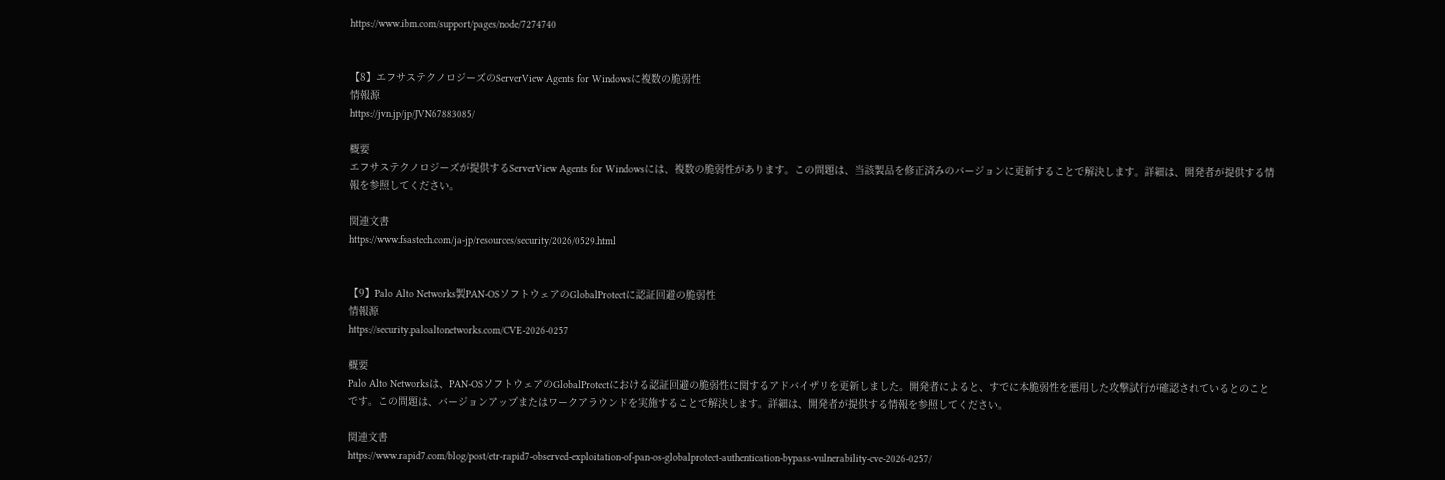https://www.ibm.com/support/pages/node/7274740


【8】エフサステクノロジーズのServerView Agents for Windowsに複数の脆弱性
情報源
https://jvn.jp/jp/JVN67883085/

概要
エフサステクノロジーズが提供するServerView Agents for Windowsには、複数の脆弱性があります。この問題は、当該製品を修正済みのバージョンに更新することで解決します。詳細は、開発者が提供する情報を参照してください。

関連文書
https://www.fsastech.com/ja-jp/resources/security/2026/0529.html


【9】Palo Alto Networks製PAN-OSソフトウェアのGlobalProtectに認証回避の脆弱性
情報源
https://security.paloaltonetworks.com/CVE-2026-0257

概要
Palo Alto Networksは、PAN-OSソフトウェアのGlobalProtectにおける認証回避の脆弱性に関するアドバイザリを更新しました。開発者によると、すでに本脆弱性を悪用した攻撃試行が確認されているとのことです。この問題は、バージョンアップまたはワークアラウンドを実施することで解決します。詳細は、開発者が提供する情報を参照してください。

関連文書
https://www.rapid7.com/blog/post/etr-rapid7-observed-exploitation-of-pan-os-globalprotect-authentication-bypass-vulnerability-cve-2026-0257/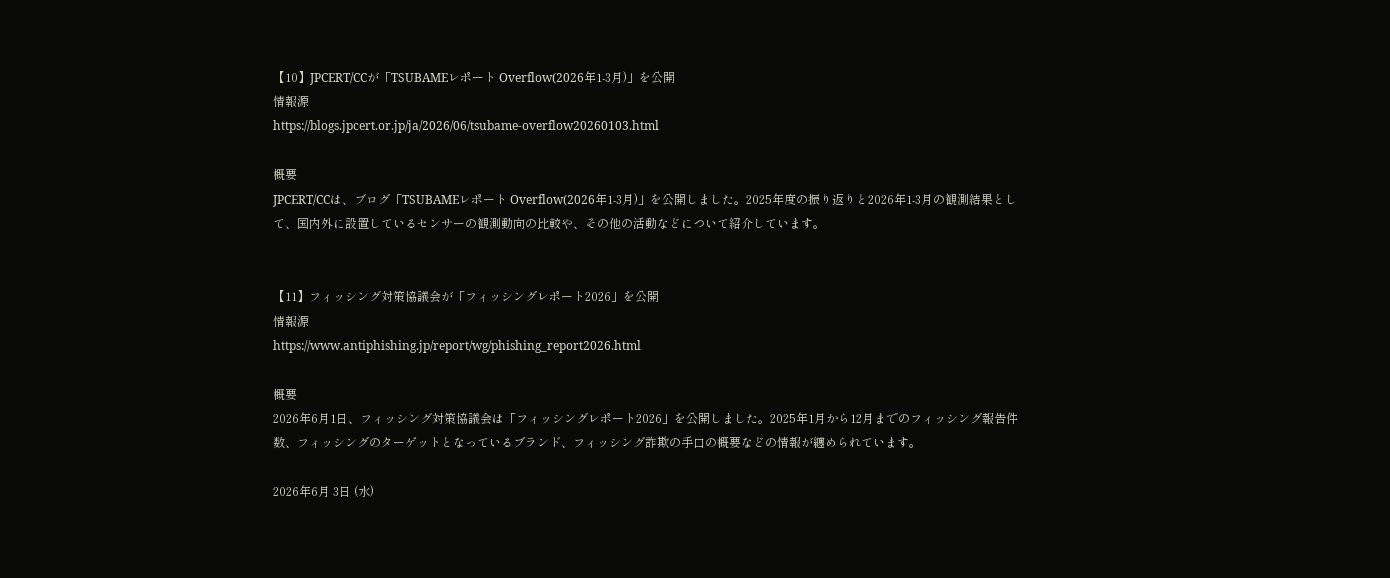【10】JPCERT/CCが「TSUBAMEレポート Overflow(2026年1-3月)」を公開
情報源
https://blogs.jpcert.or.jp/ja/2026/06/tsubame-overflow20260103.html

概要
JPCERT/CCは、ブログ「TSUBAMEレポート Overflow(2026年1-3月)」を公開しました。2025年度の振り返りと2026年1-3月の観測結果として、国内外に設置しているセンサーの観測動向の比較や、その他の活動などについて紹介しています。


【11】フィッシング対策協議会が「フィッシングレポート2026」を公開
情報源
https://www.antiphishing.jp/report/wg/phishing_report2026.html

概要
2026年6月1日、フィッシング対策協議会は「フィッシングレポート2026」を公開しました。2025年1月から12月までのフィッシング報告件数、フィッシングのターゲットとなっているブランド、フィッシング詐欺の手口の概要などの情報が纏められています。

2026年6月 3日 (水)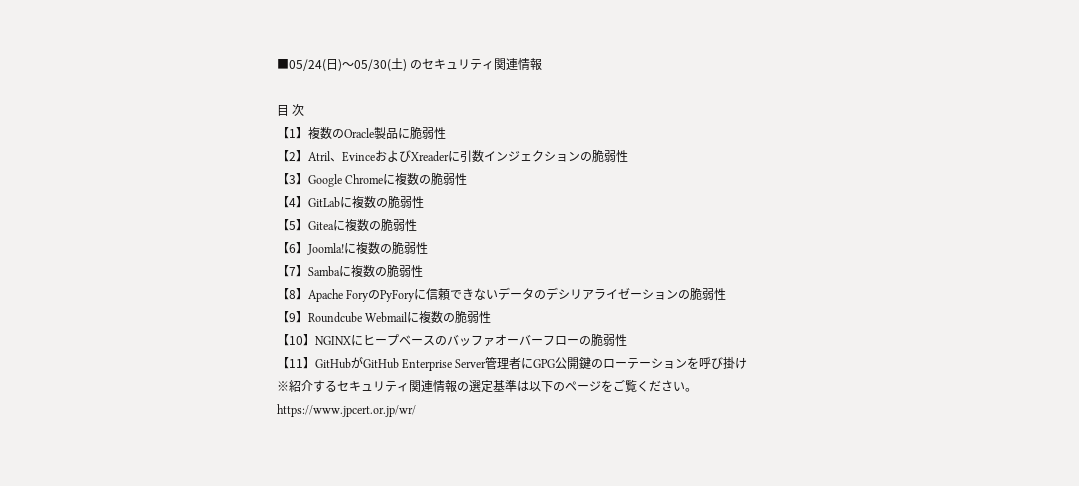■05/24(日)〜05/30(土) のセキュリティ関連情報

目 次
【1】複数のOracle製品に脆弱性
【2】Atril、EvinceおよびXreaderに引数インジェクションの脆弱性
【3】Google Chromeに複数の脆弱性
【4】GitLabに複数の脆弱性
【5】Giteaに複数の脆弱性
【6】Joomla!に複数の脆弱性
【7】Sambaに複数の脆弱性
【8】Apache ForyのPyForyに信頼できないデータのデシリアライゼーションの脆弱性
【9】Roundcube Webmailに複数の脆弱性
【10】NGINXにヒープベースのバッファオーバーフローの脆弱性
【11】GitHubがGitHub Enterprise Server管理者にGPG公開鍵のローテーションを呼び掛け
※紹介するセキュリティ関連情報の選定基準は以下のページをご覧ください。
https://www.jpcert.or.jp/wr/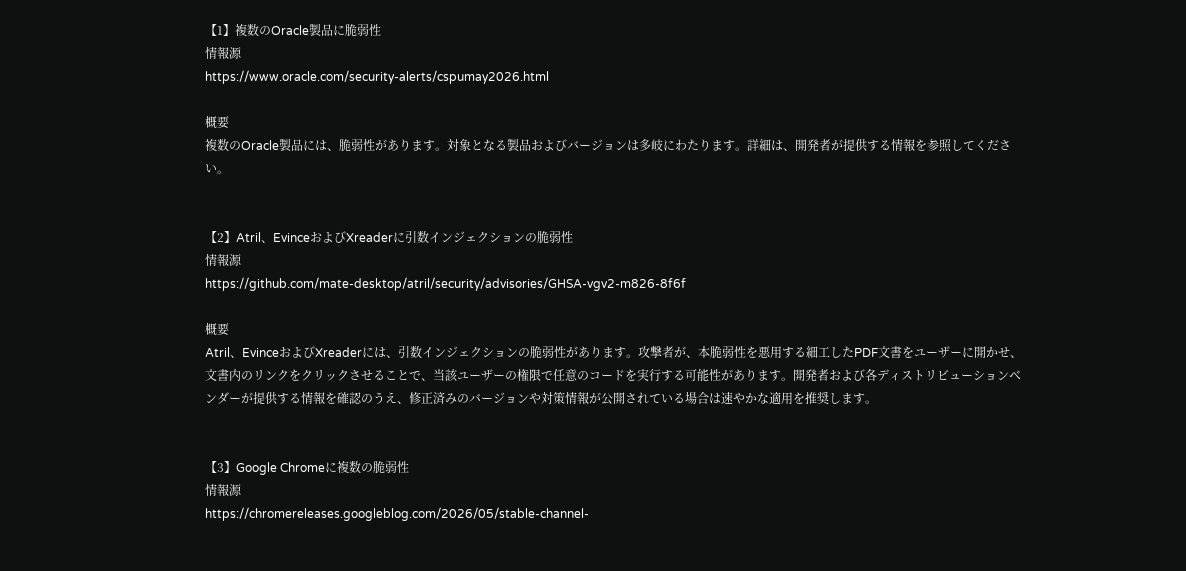【1】複数のOracle製品に脆弱性
情報源
https://www.oracle.com/security-alerts/cspumay2026.html

概要
複数のOracle製品には、脆弱性があります。対象となる製品およびバージョンは多岐にわたります。詳細は、開発者が提供する情報を参照してください。


【2】Atril、EvinceおよびXreaderに引数インジェクションの脆弱性
情報源
https://github.com/mate-desktop/atril/security/advisories/GHSA-vgv2-m826-8f6f

概要
Atril、EvinceおよびXreaderには、引数インジェクションの脆弱性があります。攻撃者が、本脆弱性を悪用する細工したPDF文書をユーザーに開かせ、文書内のリンクをクリックさせることで、当該ユーザーの権限で任意のコードを実行する可能性があります。開発者および各ディストリビューションベンダーが提供する情報を確認のうえ、修正済みのバージョンや対策情報が公開されている場合は速やかな適用を推奨します。


【3】Google Chromeに複数の脆弱性
情報源
https://chromereleases.googleblog.com/2026/05/stable-channel-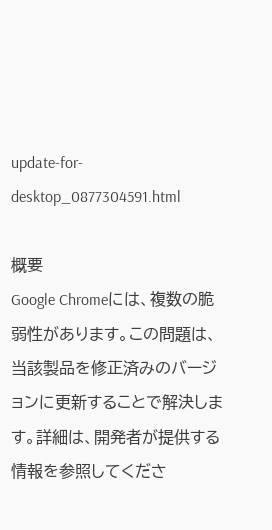update-for-desktop_0877304591.html

概要
Google Chromeには、複数の脆弱性があります。この問題は、当該製品を修正済みのバージョンに更新することで解決します。詳細は、開発者が提供する情報を参照してくださ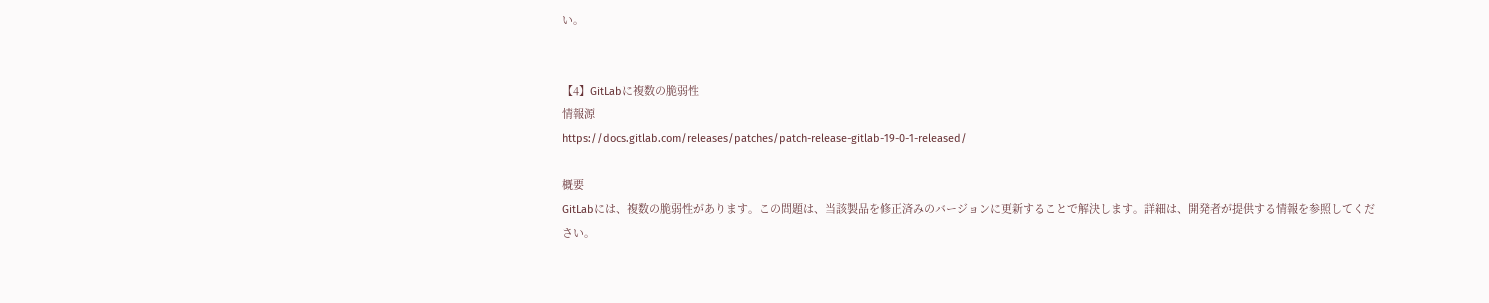い。


【4】GitLabに複数の脆弱性
情報源
https://docs.gitlab.com/releases/patches/patch-release-gitlab-19-0-1-released/

概要
GitLabには、複数の脆弱性があります。この問題は、当該製品を修正済みのバージョンに更新することで解決します。詳細は、開発者が提供する情報を参照してください。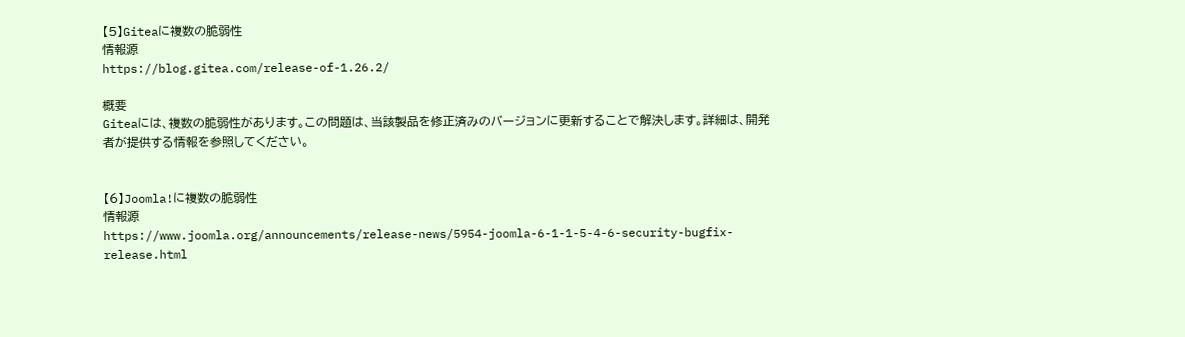【5】Giteaに複数の脆弱性
情報源
https://blog.gitea.com/release-of-1.26.2/

概要
Giteaには、複数の脆弱性があります。この問題は、当該製品を修正済みのバージョンに更新することで解決します。詳細は、開発者が提供する情報を参照してください。


【6】Joomla!に複数の脆弱性
情報源
https://www.joomla.org/announcements/release-news/5954-joomla-6-1-1-5-4-6-security-bugfix-release.html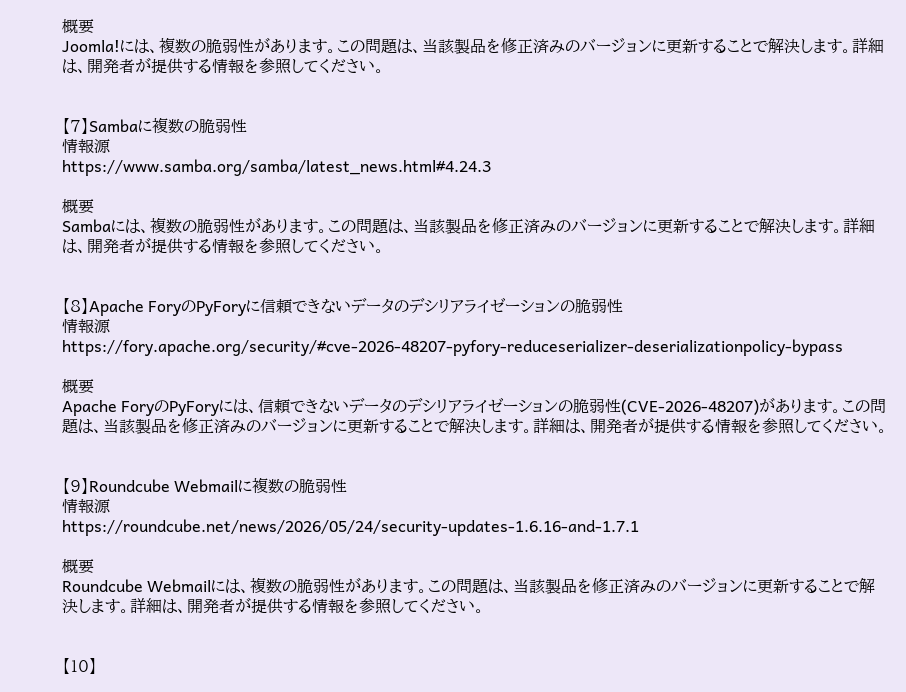概要
Joomla!には、複数の脆弱性があります。この問題は、当該製品を修正済みのバージョンに更新することで解決します。詳細は、開発者が提供する情報を参照してください。


【7】Sambaに複数の脆弱性
情報源
https://www.samba.org/samba/latest_news.html#4.24.3

概要
Sambaには、複数の脆弱性があります。この問題は、当該製品を修正済みのバージョンに更新することで解決します。詳細は、開発者が提供する情報を参照してください。


【8】Apache ForyのPyForyに信頼できないデータのデシリアライゼーションの脆弱性
情報源
https://fory.apache.org/security/#cve-2026-48207-pyfory-reduceserializer-deserializationpolicy-bypass

概要
Apache ForyのPyForyには、信頼できないデータのデシリアライゼーションの脆弱性(CVE-2026-48207)があります。この問題は、当該製品を修正済みのバージョンに更新することで解決します。詳細は、開発者が提供する情報を参照してください。


【9】Roundcube Webmailに複数の脆弱性
情報源
https://roundcube.net/news/2026/05/24/security-updates-1.6.16-and-1.7.1

概要
Roundcube Webmailには、複数の脆弱性があります。この問題は、当該製品を修正済みのバージョンに更新することで解決します。詳細は、開発者が提供する情報を参照してください。


【10】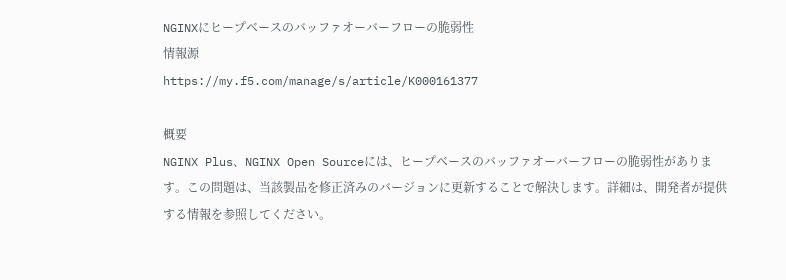NGINXにヒープベースのバッファオーバーフローの脆弱性
情報源
https://my.f5.com/manage/s/article/K000161377

概要
NGINX Plus、NGINX Open Sourceには、ヒープベースのバッファオーバーフローの脆弱性があります。この問題は、当該製品を修正済みのバージョンに更新することで解決します。詳細は、開発者が提供する情報を参照してください。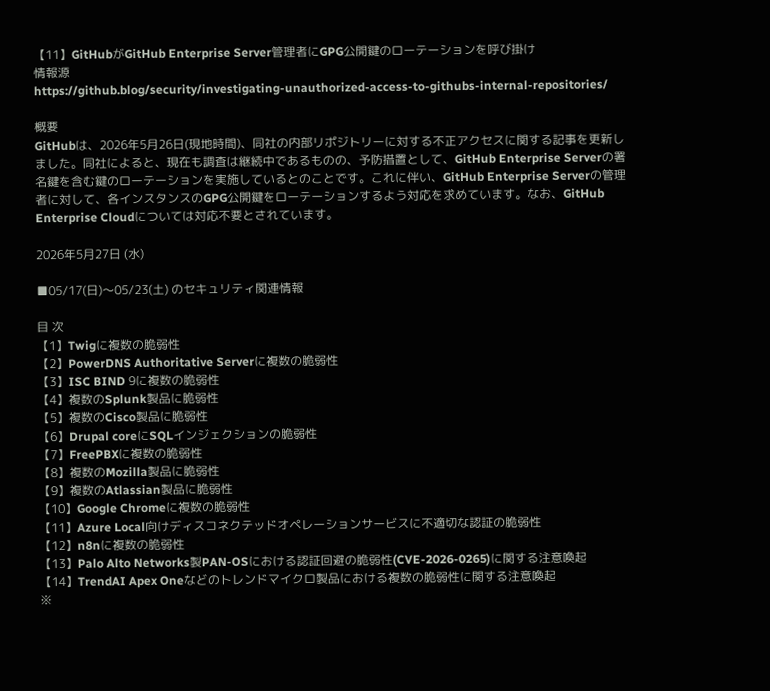【11】GitHubがGitHub Enterprise Server管理者にGPG公開鍵のローテーションを呼び掛け
情報源
https://github.blog/security/investigating-unauthorized-access-to-githubs-internal-repositories/

概要
GitHubは、2026年5月26日(現地時間)、同社の内部リポジトリーに対する不正アクセスに関する記事を更新しました。同社によると、現在も調査は継続中であるものの、予防措置として、GitHub Enterprise Serverの署名鍵を含む鍵のローテーションを実施しているとのことです。これに伴い、GitHub Enterprise Serverの管理者に対して、各インスタンスのGPG公開鍵をローテーションするよう対応を求めています。なお、GitHub Enterprise Cloudについては対応不要とされています。

2026年5月27日 (水)

■05/17(日)〜05/23(土) のセキュリティ関連情報

目 次
【1】Twigに複数の脆弱性
【2】PowerDNS Authoritative Serverに複数の脆弱性
【3】ISC BIND 9に複数の脆弱性
【4】複数のSplunk製品に脆弱性
【5】複数のCisco製品に脆弱性
【6】Drupal coreにSQLインジェクションの脆弱性
【7】FreePBXに複数の脆弱性
【8】複数のMozilla製品に脆弱性
【9】複数のAtlassian製品に脆弱性
【10】Google Chromeに複数の脆弱性
【11】Azure Local向けディスコネクテッドオペレーションサービスに不適切な認証の脆弱性
【12】n8nに複数の脆弱性
【13】Palo Alto Networks製PAN-OSにおける認証回避の脆弱性(CVE-2026-0265)に関する注意喚起
【14】TrendAI Apex Oneなどのトレンドマイクロ製品における複数の脆弱性に関する注意喚起
※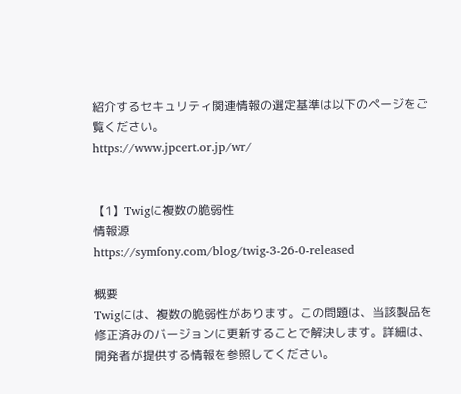紹介するセキュリティ関連情報の選定基準は以下のページをご覧ください。
https://www.jpcert.or.jp/wr/


【1】Twigに複数の脆弱性
情報源
https://symfony.com/blog/twig-3-26-0-released

概要
Twigには、複数の脆弱性があります。この問題は、当該製品を修正済みのバージョンに更新することで解決します。詳細は、開発者が提供する情報を参照してください。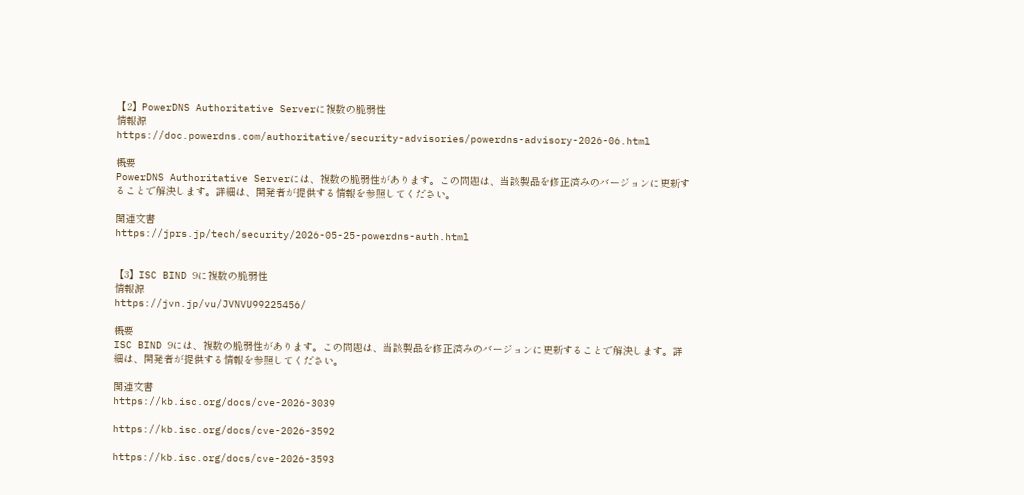【2】PowerDNS Authoritative Serverに複数の脆弱性
情報源
https://doc.powerdns.com/authoritative/security-advisories/powerdns-advisory-2026-06.html

概要
PowerDNS Authoritative Serverには、複数の脆弱性があります。この問題は、当該製品を修正済みのバージョンに更新することで解決します。詳細は、開発者が提供する情報を参照してください。

関連文書
https://jprs.jp/tech/security/2026-05-25-powerdns-auth.html


【3】ISC BIND 9に複数の脆弱性
情報源
https://jvn.jp/vu/JVNVU99225456/

概要
ISC BIND 9には、複数の脆弱性があります。この問題は、当該製品を修正済みのバージョンに更新することで解決します。詳細は、開発者が提供する情報を参照してください。

関連文書
https://kb.isc.org/docs/cve-2026-3039

https://kb.isc.org/docs/cve-2026-3592

https://kb.isc.org/docs/cve-2026-3593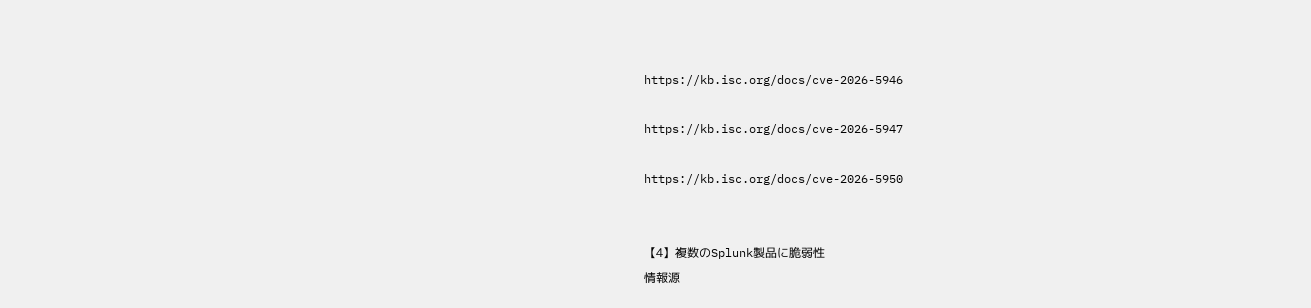https://kb.isc.org/docs/cve-2026-5946

https://kb.isc.org/docs/cve-2026-5947

https://kb.isc.org/docs/cve-2026-5950


【4】複数のSplunk製品に脆弱性
情報源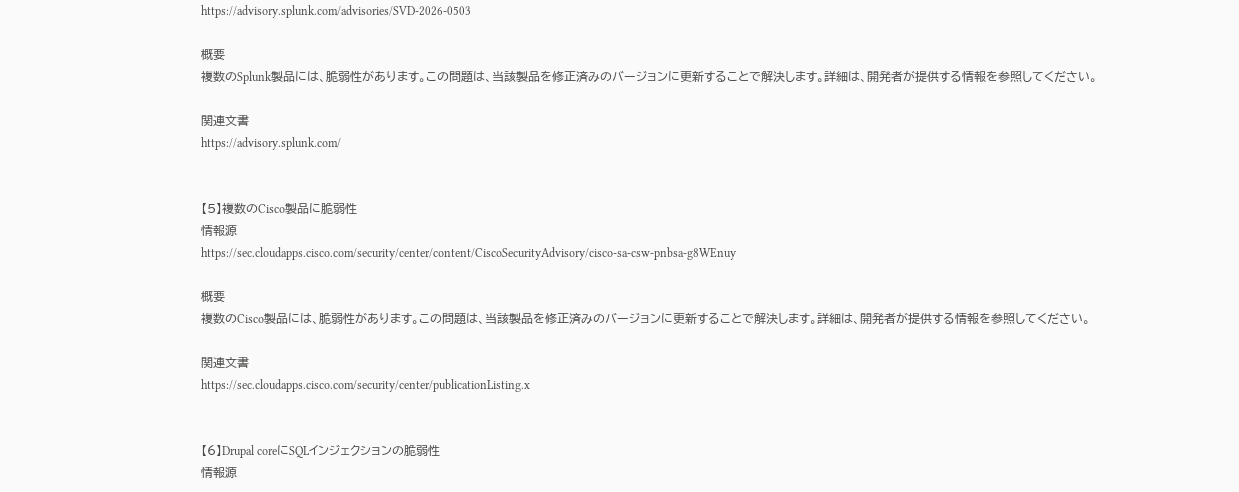https://advisory.splunk.com/advisories/SVD-2026-0503

概要
複数のSplunk製品には、脆弱性があります。この問題は、当該製品を修正済みのバージョンに更新することで解決します。詳細は、開発者が提供する情報を参照してください。

関連文書
https://advisory.splunk.com/


【5】複数のCisco製品に脆弱性
情報源
https://sec.cloudapps.cisco.com/security/center/content/CiscoSecurityAdvisory/cisco-sa-csw-pnbsa-g8WEnuy

概要
複数のCisco製品には、脆弱性があります。この問題は、当該製品を修正済みのバージョンに更新することで解決します。詳細は、開発者が提供する情報を参照してください。

関連文書
https://sec.cloudapps.cisco.com/security/center/publicationListing.x


【6】Drupal coreにSQLインジェクションの脆弱性
情報源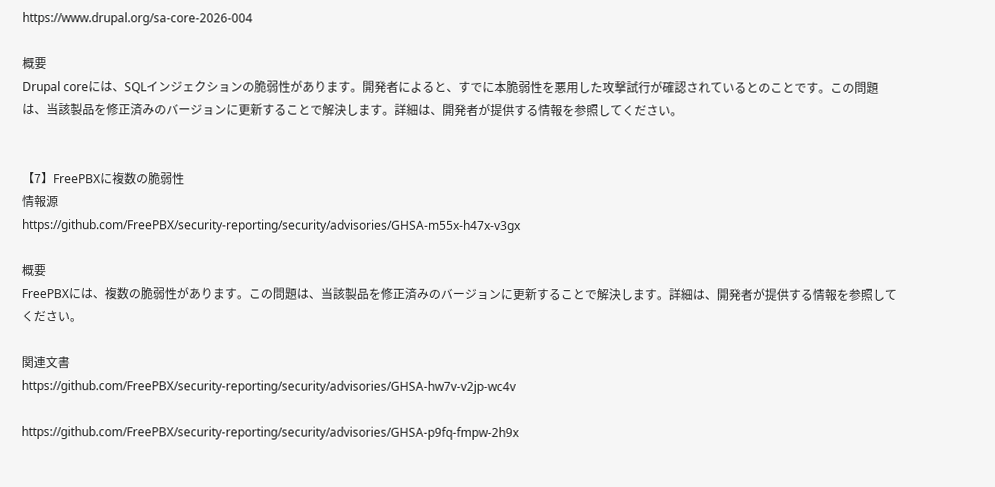https://www.drupal.org/sa-core-2026-004

概要
Drupal coreには、SQLインジェクションの脆弱性があります。開発者によると、すでに本脆弱性を悪用した攻撃試行が確認されているとのことです。この問題は、当該製品を修正済みのバージョンに更新することで解決します。詳細は、開発者が提供する情報を参照してください。


【7】FreePBXに複数の脆弱性
情報源
https://github.com/FreePBX/security-reporting/security/advisories/GHSA-m55x-h47x-v3gx

概要
FreePBXには、複数の脆弱性があります。この問題は、当該製品を修正済みのバージョンに更新することで解決します。詳細は、開発者が提供する情報を参照してください。

関連文書
https://github.com/FreePBX/security-reporting/security/advisories/GHSA-hw7v-v2jp-wc4v

https://github.com/FreePBX/security-reporting/security/advisories/GHSA-p9fq-fmpw-2h9x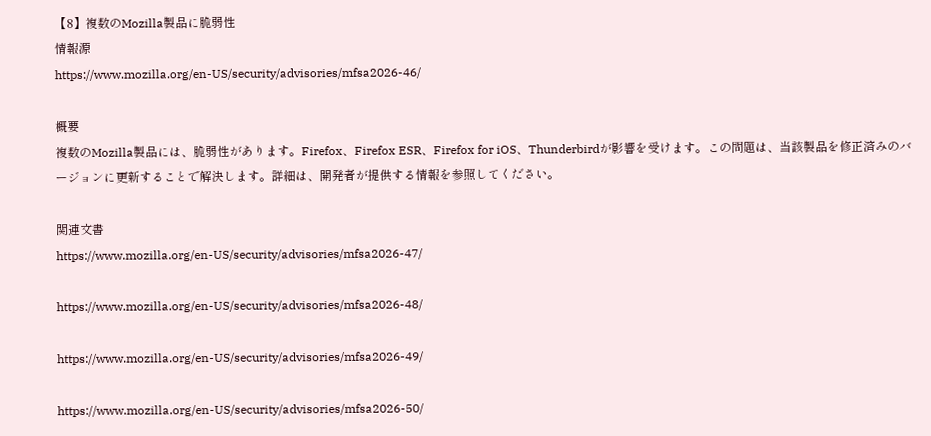【8】複数のMozilla製品に脆弱性
情報源
https://www.mozilla.org/en-US/security/advisories/mfsa2026-46/

概要
複数のMozilla製品には、脆弱性があります。Firefox、Firefox ESR、Firefox for iOS、Thunderbirdが影響を受けます。この問題は、当該製品を修正済みのバージョンに更新することで解決します。詳細は、開発者が提供する情報を参照してください。

関連文書
https://www.mozilla.org/en-US/security/advisories/mfsa2026-47/

https://www.mozilla.org/en-US/security/advisories/mfsa2026-48/

https://www.mozilla.org/en-US/security/advisories/mfsa2026-49/

https://www.mozilla.org/en-US/security/advisories/mfsa2026-50/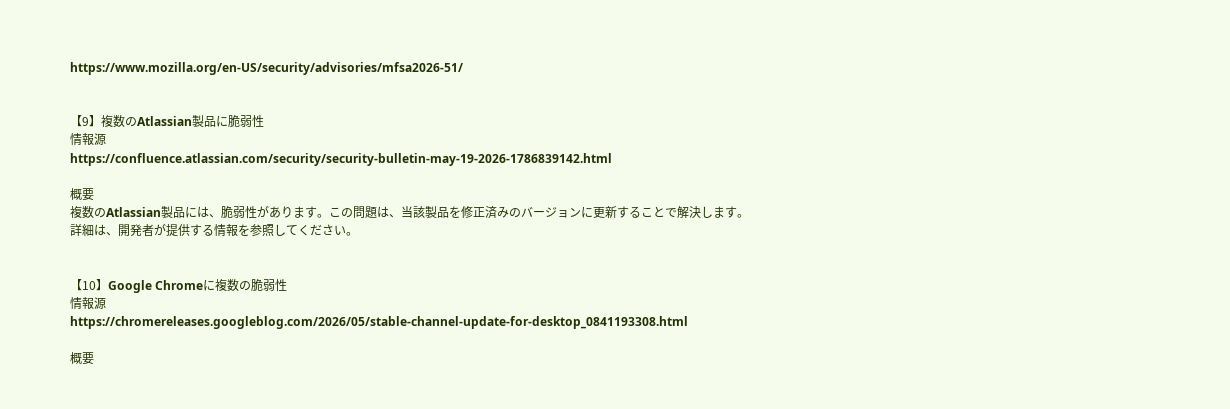https://www.mozilla.org/en-US/security/advisories/mfsa2026-51/


【9】複数のAtlassian製品に脆弱性
情報源
https://confluence.atlassian.com/security/security-bulletin-may-19-2026-1786839142.html

概要
複数のAtlassian製品には、脆弱性があります。この問題は、当該製品を修正済みのバージョンに更新することで解決します。詳細は、開発者が提供する情報を参照してください。


【10】Google Chromeに複数の脆弱性
情報源
https://chromereleases.googleblog.com/2026/05/stable-channel-update-for-desktop_0841193308.html

概要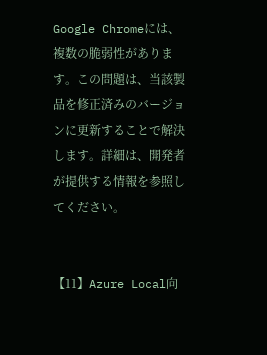Google Chromeには、複数の脆弱性があります。この問題は、当該製品を修正済みのバージョンに更新することで解決します。詳細は、開発者が提供する情報を参照してください。


【11】Azure Local向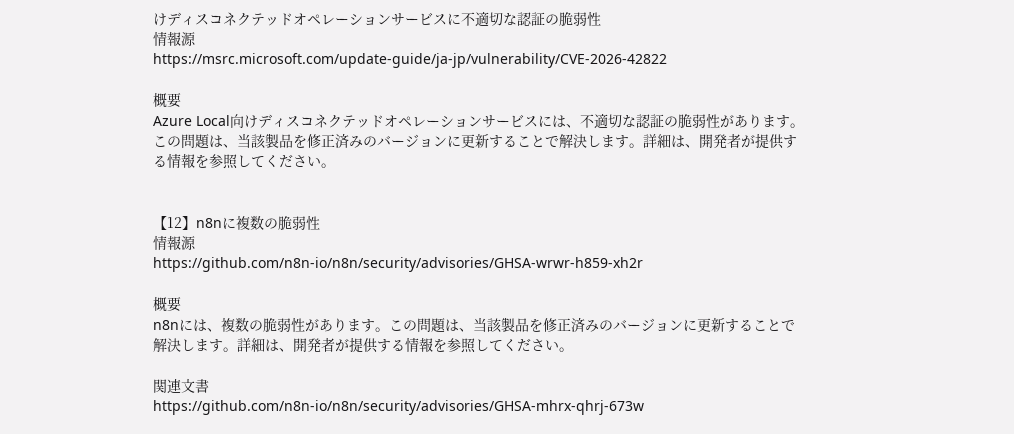けディスコネクテッドオペレーションサービスに不適切な認証の脆弱性
情報源
https://msrc.microsoft.com/update-guide/ja-jp/vulnerability/CVE-2026-42822

概要
Azure Local向けディスコネクテッドオペレーションサービスには、不適切な認証の脆弱性があります。この問題は、当該製品を修正済みのバージョンに更新することで解決します。詳細は、開発者が提供する情報を参照してください。


【12】n8nに複数の脆弱性
情報源
https://github.com/n8n-io/n8n/security/advisories/GHSA-wrwr-h859-xh2r

概要
n8nには、複数の脆弱性があります。この問題は、当該製品を修正済みのバージョンに更新することで解決します。詳細は、開発者が提供する情報を参照してください。

関連文書
https://github.com/n8n-io/n8n/security/advisories/GHSA-mhrx-qhrj-673w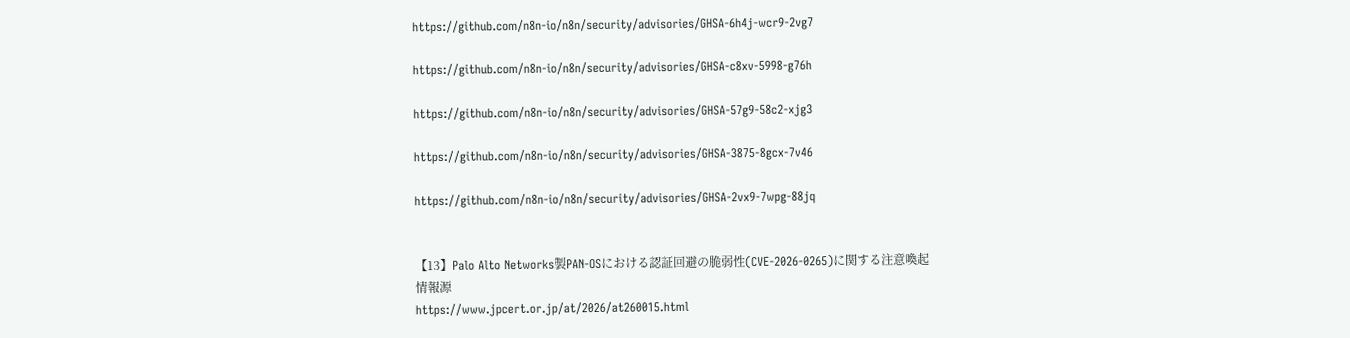https://github.com/n8n-io/n8n/security/advisories/GHSA-6h4j-wcr9-2vg7

https://github.com/n8n-io/n8n/security/advisories/GHSA-c8xv-5998-g76h

https://github.com/n8n-io/n8n/security/advisories/GHSA-57g9-58c2-xjg3

https://github.com/n8n-io/n8n/security/advisories/GHSA-3875-8gcx-7v46

https://github.com/n8n-io/n8n/security/advisories/GHSA-2vx9-7wpg-88jq


【13】Palo Alto Networks製PAN-OSにおける認証回避の脆弱性(CVE-2026-0265)に関する注意喚起
情報源
https://www.jpcert.or.jp/at/2026/at260015.html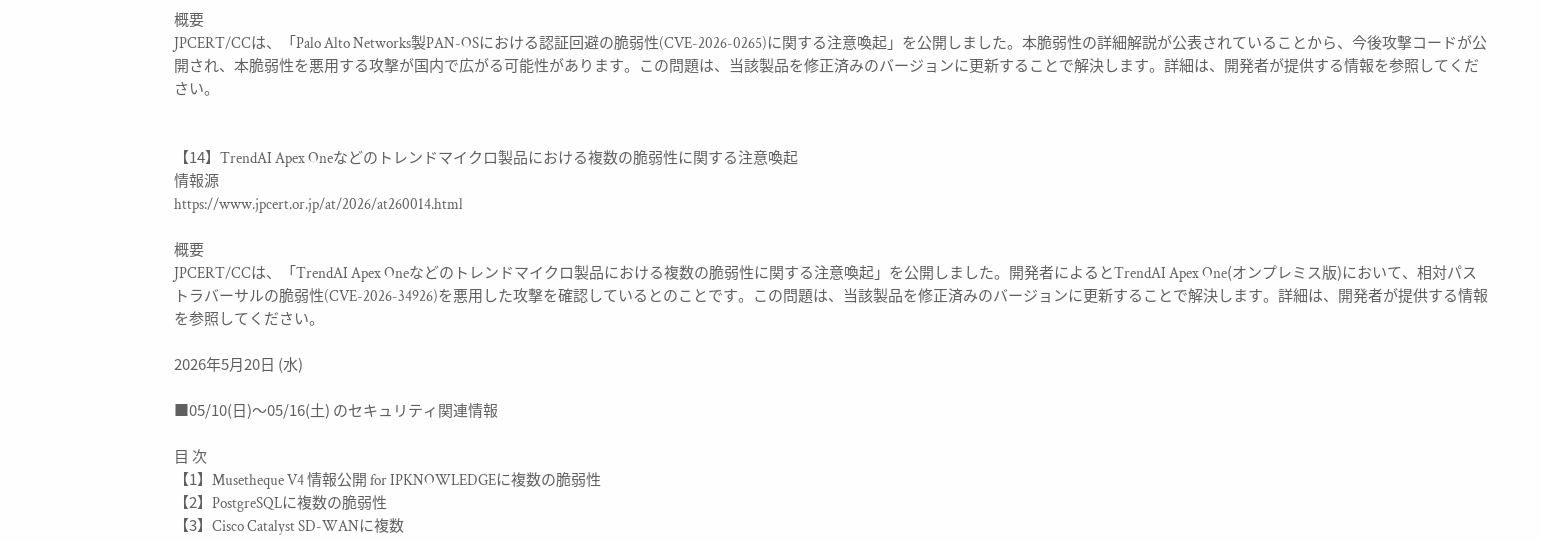概要
JPCERT/CCは、「Palo Alto Networks製PAN-OSにおける認証回避の脆弱性(CVE-2026-0265)に関する注意喚起」を公開しました。本脆弱性の詳細解説が公表されていることから、今後攻撃コードが公開され、本脆弱性を悪用する攻撃が国内で広がる可能性があります。この問題は、当該製品を修正済みのバージョンに更新することで解決します。詳細は、開発者が提供する情報を参照してください。


【14】TrendAI Apex Oneなどのトレンドマイクロ製品における複数の脆弱性に関する注意喚起
情報源
https://www.jpcert.or.jp/at/2026/at260014.html

概要
JPCERT/CCは、「TrendAI Apex Oneなどのトレンドマイクロ製品における複数の脆弱性に関する注意喚起」を公開しました。開発者によるとTrendAI Apex One(オンプレミス版)において、相対パストラバーサルの脆弱性(CVE-2026-34926)を悪用した攻撃を確認しているとのことです。この問題は、当該製品を修正済みのバージョンに更新することで解決します。詳細は、開発者が提供する情報を参照してください。

2026年5月20日 (水)

■05/10(日)〜05/16(土) のセキュリティ関連情報

目 次
【1】Musetheque V4 情報公開 for IPKNOWLEDGEに複数の脆弱性
【2】PostgreSQLに複数の脆弱性
【3】Cisco Catalyst SD-WANに複数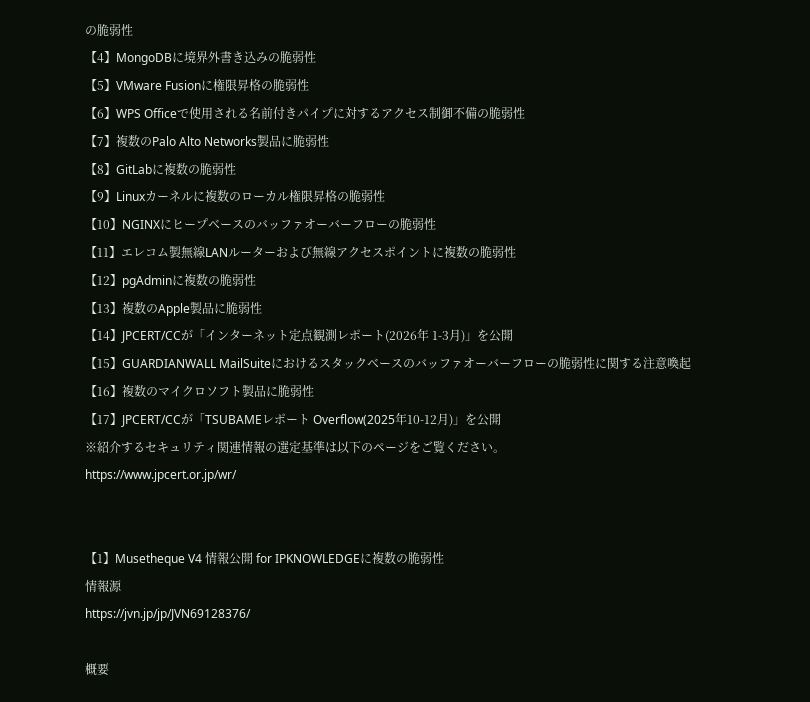の脆弱性
【4】MongoDBに境界外書き込みの脆弱性
【5】VMware Fusionに権限昇格の脆弱性
【6】WPS Officeで使用される名前付きパイプに対するアクセス制御不備の脆弱性
【7】複数のPalo Alto Networks製品に脆弱性
【8】GitLabに複数の脆弱性
【9】Linuxカーネルに複数のローカル権限昇格の脆弱性
【10】NGINXにヒープベースのバッファオーバーフローの脆弱性
【11】エレコム製無線LANルーターおよび無線アクセスポイントに複数の脆弱性
【12】pgAdminに複数の脆弱性
【13】複数のApple製品に脆弱性
【14】JPCERT/CCが「インターネット定点観測レポート(2026年 1-3月)」を公開
【15】GUARDIANWALL MailSuiteにおけるスタックベースのバッファオーバーフローの脆弱性に関する注意喚起
【16】複数のマイクロソフト製品に脆弱性
【17】JPCERT/CCが「TSUBAMEレポート Overflow(2025年10-12月)」を公開
※紹介するセキュリティ関連情報の選定基準は以下のページをご覧ください。
https://www.jpcert.or.jp/wr/


【1】Musetheque V4 情報公開 for IPKNOWLEDGEに複数の脆弱性
情報源
https://jvn.jp/jp/JVN69128376/

概要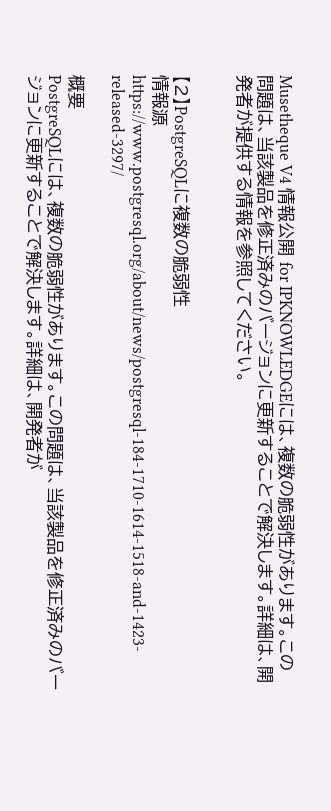Musetheque V4 情報公開 for IPKNOWLEDGEには、複数の脆弱性があります。この問題は、当該製品を修正済みのバージョンに更新することで解決します。詳細は、開発者が提供する情報を参照してください。


【2】PostgreSQLに複数の脆弱性
情報源
https://www.postgresql.org/about/news/postgresql-184-1710-1614-1518-and-1423-released-3297/

概要
PostgreSQLには、複数の脆弱性があります。この問題は、当該製品を修正済みのバージョンに更新することで解決します。詳細は、開発者が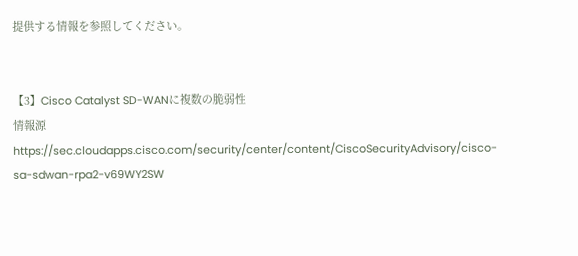提供する情報を参照してください。


【3】Cisco Catalyst SD-WANに複数の脆弱性
情報源
https://sec.cloudapps.cisco.com/security/center/content/CiscoSecurityAdvisory/cisco-sa-sdwan-rpa2-v69WY2SW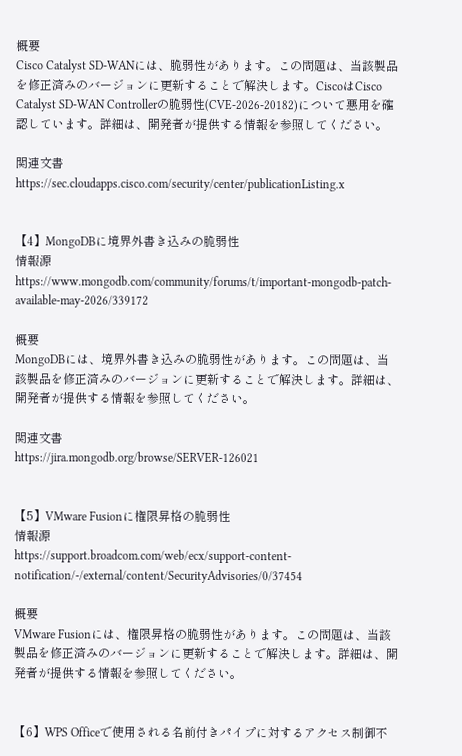概要
Cisco Catalyst SD-WANには、脆弱性があります。この問題は、当該製品を修正済みのバージョンに更新することで解決します。CiscoはCisco Catalyst SD-WAN Controllerの脆弱性(CVE-2026-20182)について悪用を確認しています。詳細は、開発者が提供する情報を参照してください。

関連文書
https://sec.cloudapps.cisco.com/security/center/publicationListing.x


【4】MongoDBに境界外書き込みの脆弱性
情報源
https://www.mongodb.com/community/forums/t/important-mongodb-patch-available-may-2026/339172

概要
MongoDBには、境界外書き込みの脆弱性があります。この問題は、当該製品を修正済みのバージョンに更新することで解決します。詳細は、開発者が提供する情報を参照してください。

関連文書
https://jira.mongodb.org/browse/SERVER-126021


【5】VMware Fusionに権限昇格の脆弱性
情報源
https://support.broadcom.com/web/ecx/support-content-notification/-/external/content/SecurityAdvisories/0/37454

概要
VMware Fusionには、権限昇格の脆弱性があります。この問題は、当該製品を修正済みのバージョンに更新することで解決します。詳細は、開発者が提供する情報を参照してください。


【6】WPS Officeで使用される名前付きパイプに対するアクセス制御不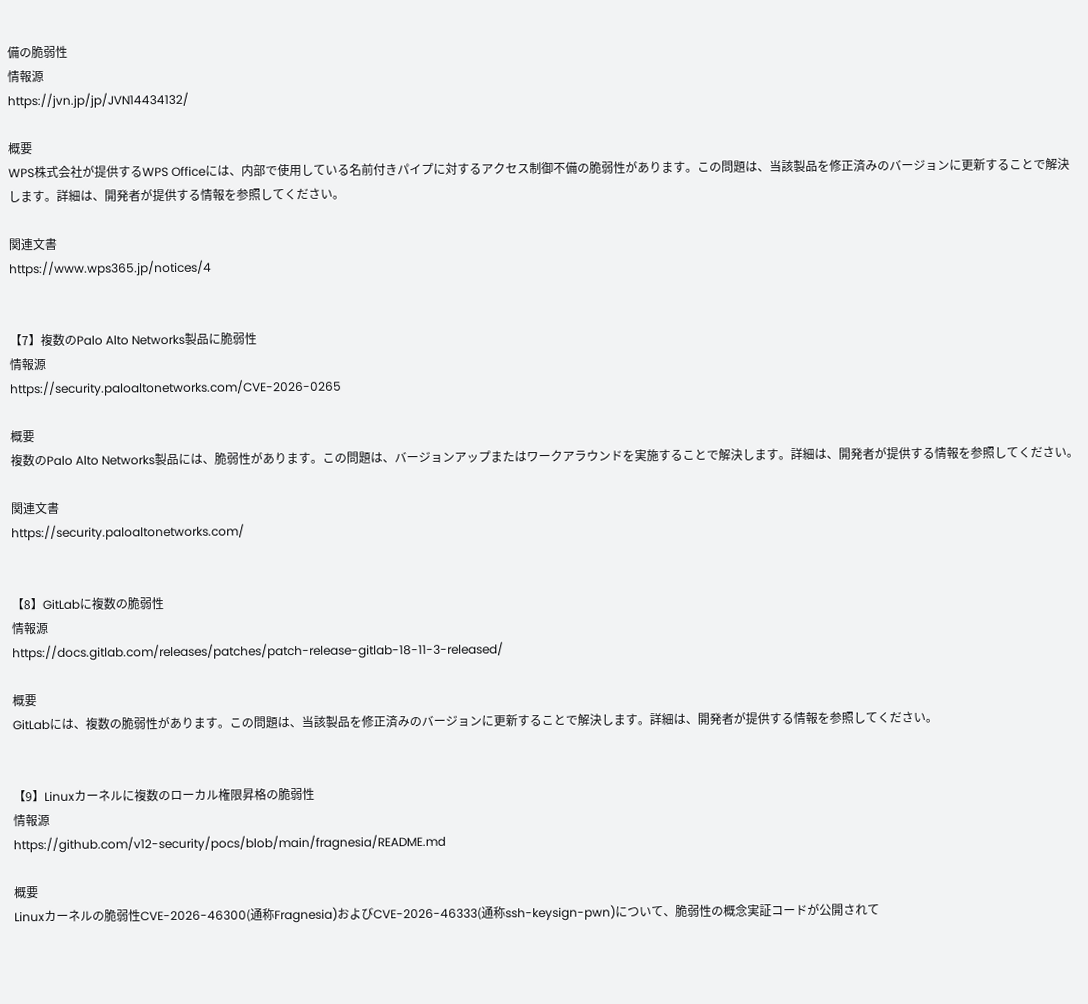備の脆弱性
情報源
https://jvn.jp/jp/JVN14434132/

概要
WPS株式会社が提供するWPS Officeには、内部で使用している名前付きパイプに対するアクセス制御不備の脆弱性があります。この問題は、当該製品を修正済みのバージョンに更新することで解決します。詳細は、開発者が提供する情報を参照してください。

関連文書
https://www.wps365.jp/notices/4


【7】複数のPalo Alto Networks製品に脆弱性
情報源
https://security.paloaltonetworks.com/CVE-2026-0265

概要
複数のPalo Alto Networks製品には、脆弱性があります。この問題は、バージョンアップまたはワークアラウンドを実施することで解決します。詳細は、開発者が提供する情報を参照してください。

関連文書
https://security.paloaltonetworks.com/


【8】GitLabに複数の脆弱性
情報源
https://docs.gitlab.com/releases/patches/patch-release-gitlab-18-11-3-released/

概要
GitLabには、複数の脆弱性があります。この問題は、当該製品を修正済みのバージョンに更新することで解決します。詳細は、開発者が提供する情報を参照してください。


【9】Linuxカーネルに複数のローカル権限昇格の脆弱性
情報源
https://github.com/v12-security/pocs/blob/main/fragnesia/README.md

概要
Linuxカーネルの脆弱性CVE-2026-46300(通称Fragnesia)およびCVE-2026-46333(通称ssh-keysign-pwn)について、脆弱性の概念実証コードが公開されて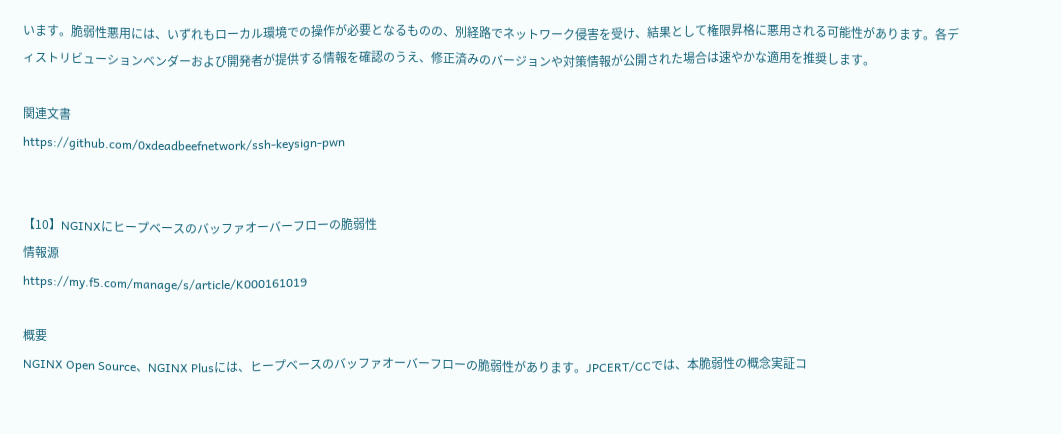います。脆弱性悪用には、いずれもローカル環境での操作が必要となるものの、別経路でネットワーク侵害を受け、結果として権限昇格に悪用される可能性があります。各ディストリビューションベンダーおよび開発者が提供する情報を確認のうえ、修正済みのバージョンや対策情報が公開された場合は速やかな適用を推奨します。

関連文書
https://github.com/0xdeadbeefnetwork/ssh-keysign-pwn


【10】NGINXにヒープベースのバッファオーバーフローの脆弱性
情報源
https://my.f5.com/manage/s/article/K000161019

概要
NGINX Open Source、NGINX Plusには、ヒープベースのバッファオーバーフローの脆弱性があります。JPCERT/CCでは、本脆弱性の概念実証コ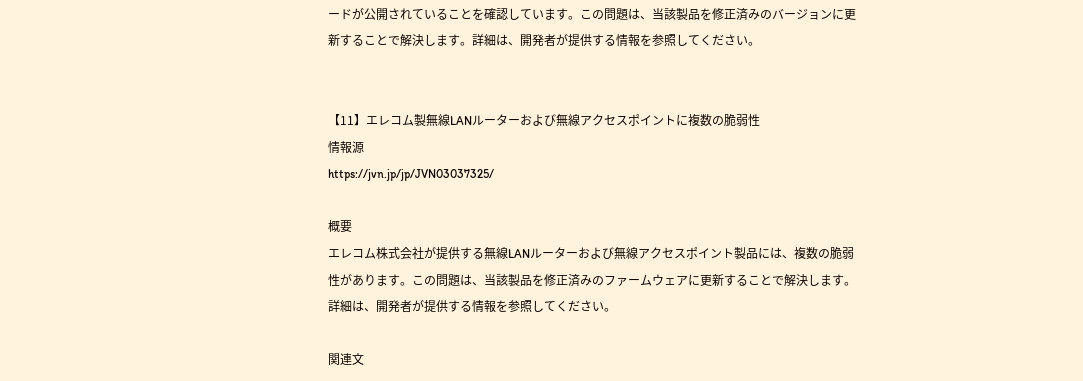ードが公開されていることを確認しています。この問題は、当該製品を修正済みのバージョンに更新することで解決します。詳細は、開発者が提供する情報を参照してください。


【11】エレコム製無線LANルーターおよび無線アクセスポイントに複数の脆弱性
情報源
https://jvn.jp/jp/JVN03037325/

概要
エレコム株式会社が提供する無線LANルーターおよび無線アクセスポイント製品には、複数の脆弱性があります。この問題は、当該製品を修正済みのファームウェアに更新することで解決します。詳細は、開発者が提供する情報を参照してください。

関連文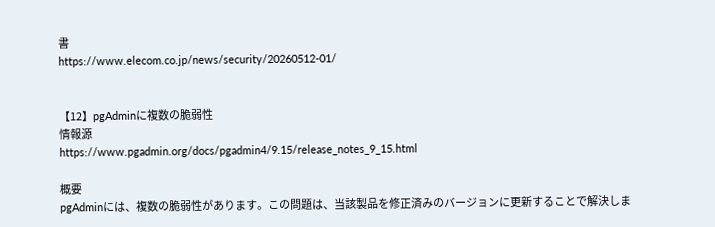書
https://www.elecom.co.jp/news/security/20260512-01/


【12】pgAdminに複数の脆弱性
情報源
https://www.pgadmin.org/docs/pgadmin4/9.15/release_notes_9_15.html

概要
pgAdminには、複数の脆弱性があります。この問題は、当該製品を修正済みのバージョンに更新することで解決しま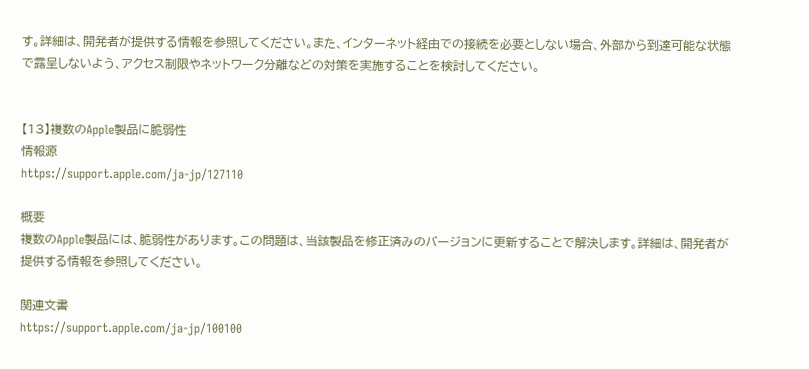す。詳細は、開発者が提供する情報を参照してください。また、インターネット経由での接続を必要としない場合、外部から到達可能な状態で露呈しないよう、アクセス制限やネットワーク分離などの対策を実施することを検討してください。


【13】複数のApple製品に脆弱性
情報源
https://support.apple.com/ja-jp/127110

概要
複数のApple製品には、脆弱性があります。この問題は、当該製品を修正済みのバージョンに更新することで解決します。詳細は、開発者が提供する情報を参照してください。

関連文書
https://support.apple.com/ja-jp/100100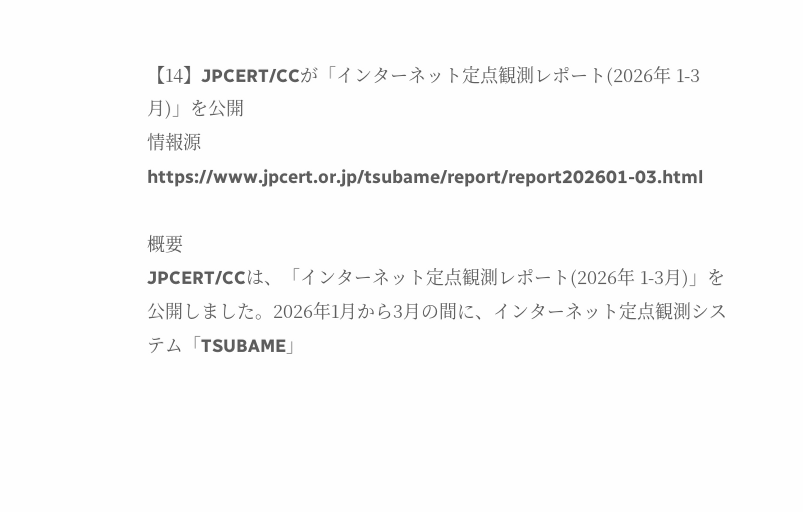【14】JPCERT/CCが「インターネット定点観測レポート(2026年 1-3月)」を公開
情報源
https://www.jpcert.or.jp/tsubame/report/report202601-03.html

概要
JPCERT/CCは、「インターネット定点観測レポート(2026年 1-3月)」を公開しました。2026年1月から3月の間に、インターネット定点観測システム「TSUBAME」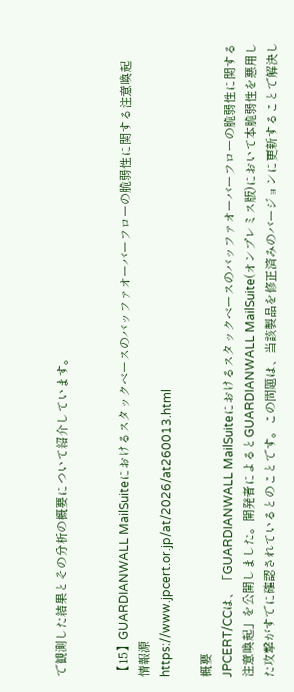で観測した結果とその分析の概要について紹介しています。


【15】GUARDIANWALL MailSuiteにおけるスタックベースのバッファオーバーフローの脆弱性に関する注意喚起
情報源
https://www.jpcert.or.jp/at/2026/at260013.html

概要
JPCERT/CCは、「GUARDIANWALL MailSuiteにおけるスタックベースのバッファオーバーフローの脆弱性に関する注意喚起」を公開しました。開発者によるとGUARDIANWALL MailSuite(オンプレミス版)において本脆弱性を悪用した攻撃がすでに確認されているとのことです。この問題は、当該製品を修正済みのバージョンに更新することで解決し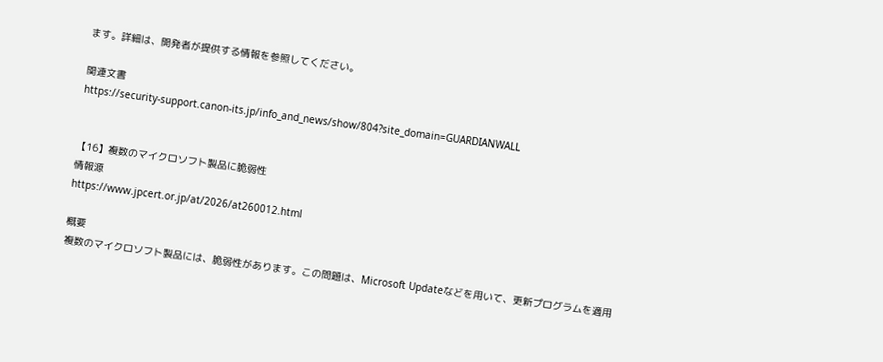ます。詳細は、開発者が提供する情報を参照してください。

関連文書
https://security-support.canon-its.jp/info_and_news/show/804?site_domain=GUARDIANWALL


【16】複数のマイクロソフト製品に脆弱性
情報源
https://www.jpcert.or.jp/at/2026/at260012.html

概要
複数のマイクロソフト製品には、脆弱性があります。この問題は、Microsoft Updateなどを用いて、更新プログラムを適用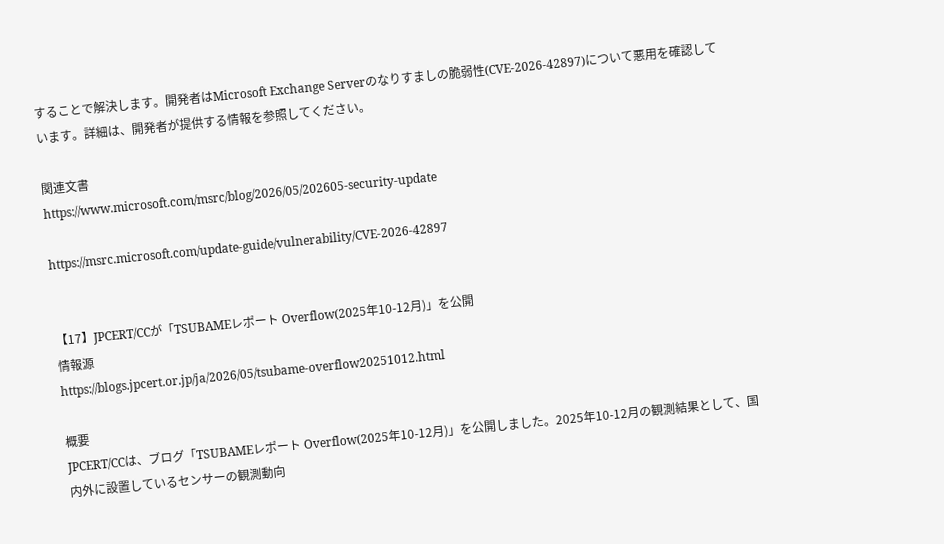することで解決します。開発者はMicrosoft Exchange Serverのなりすましの脆弱性(CVE-2026-42897)について悪用を確認しています。詳細は、開発者が提供する情報を参照してください。

関連文書
https://www.microsoft.com/msrc/blog/2026/05/202605-security-update

https://msrc.microsoft.com/update-guide/vulnerability/CVE-2026-42897


【17】JPCERT/CCが「TSUBAMEレポート Overflow(2025年10-12月)」を公開
情報源
https://blogs.jpcert.or.jp/ja/2026/05/tsubame-overflow20251012.html

概要
JPCERT/CCは、ブログ「TSUBAMEレポート Overflow(2025年10-12月)」を公開しました。2025年10-12月の観測結果として、国内外に設置しているセンサーの観測動向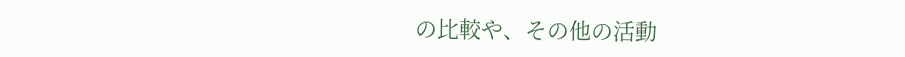の比較や、その他の活動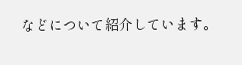などについて紹介しています。